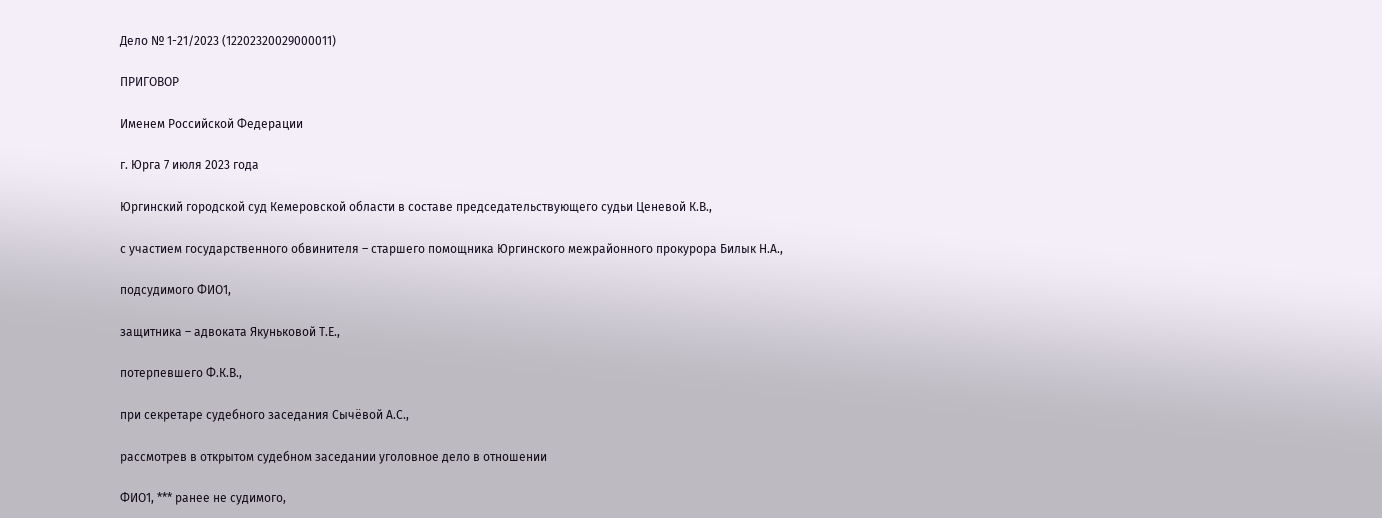Дело № 1-21/2023 (12202320029000011)

ПРИГОВОР

Именем Российской Федерации

г. Юрга 7 июля 2023 года

Юргинский городской суд Кемеровской области в составе председательствующего судьи Ценевой К.В.,

с участием государственного обвинителя – старшего помощника Юргинского межрайонного прокурора Билык Н.А.,

подсудимого ФИО1,

защитника – адвоката Якуньковой Т.Е.,

потерпевшего Ф.К.В.,

при секретаре судебного заседания Сычёвой А.С.,

рассмотрев в открытом судебном заседании уголовное дело в отношении

ФИО1, *** ранее не судимого,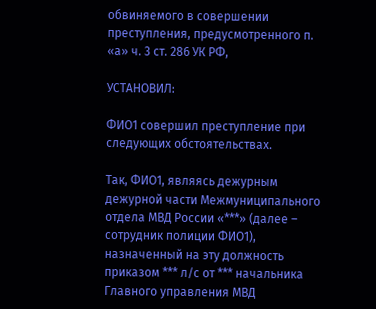обвиняемого в совершении преступления, предусмотренного п. «а» ч. 3 ст. 286 УК РФ,

УСТАНОВИЛ:

ФИО1 совершил преступление при следующих обстоятельствах.

Так, ФИО1, являясь дежурным дежурной части Межмуниципального отдела МВД России «***» (далее – сотрудник полиции ФИО1), назначенный на эту должность приказом *** л/с от *** начальника Главного управления МВД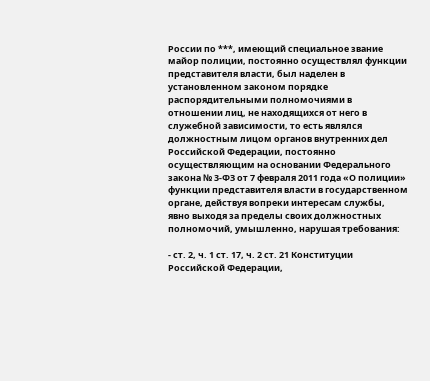России по ***, имеющий специальное звание майор полиции, постоянно осуществлял функции представителя власти, был наделен в установленном законом порядке распорядительными полномочиями в отношении лиц, не находящихся от него в служебной зависимости, то есть являлся должностным лицом органов внутренних дел Российской Федерации, постоянно осуществляющим на основании Федерального закона № 3-ФЗ от 7 февраля 2011 года «О полиции» функции представителя власти в государственном органе, действуя вопреки интересам службы, явно выходя за пределы своих должностных полномочий, умышленно, нарушая требования:

- ст. 2, ч. 1 ст. 17, ч. 2 ст. 21 Конституции Российской Федерации,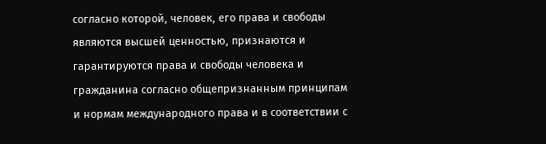согласно которой, человек, его права и свободы являются высшей ценностью, признаются и гарантируются права и свободы человека и гражданина согласно общепризнанным принципам и нормам международного права и в соответствии с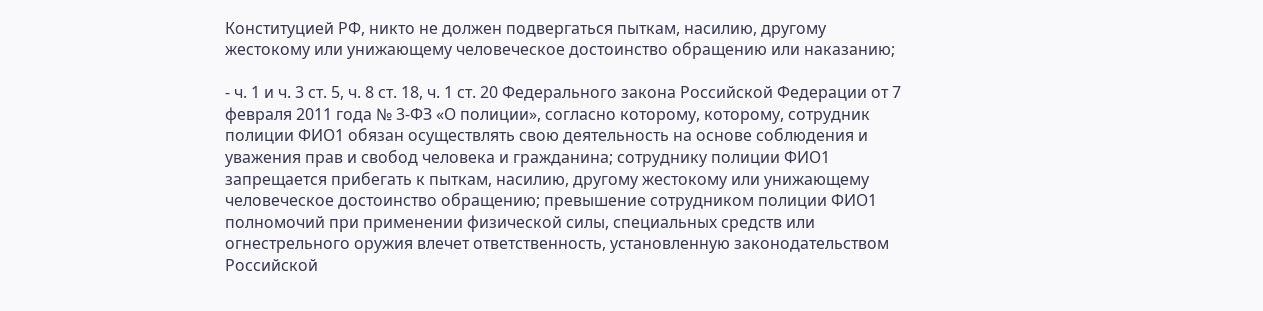Конституцией РФ, никто не должен подвергаться пыткам, насилию, другому жестокому или унижающему человеческое достоинство обращению или наказанию;

- ч. 1 и ч. 3 ст. 5, ч. 8 ст. 18, ч. 1 ст. 20 Федерального закона Российской Федерации от 7 февраля 2011 года № 3-ФЗ «О полиции», согласно которому, которому, сотрудник полиции ФИО1 обязан осуществлять свою деятельность на основе соблюдения и уважения прав и свобод человека и гражданина; сотруднику полиции ФИО1 запрещается прибегать к пыткам, насилию, другому жестокому или унижающему человеческое достоинство обращению; превышение сотрудником полиции ФИО1 полномочий при применении физической силы, специальных средств или огнестрельного оружия влечет ответственность, установленную законодательством Российской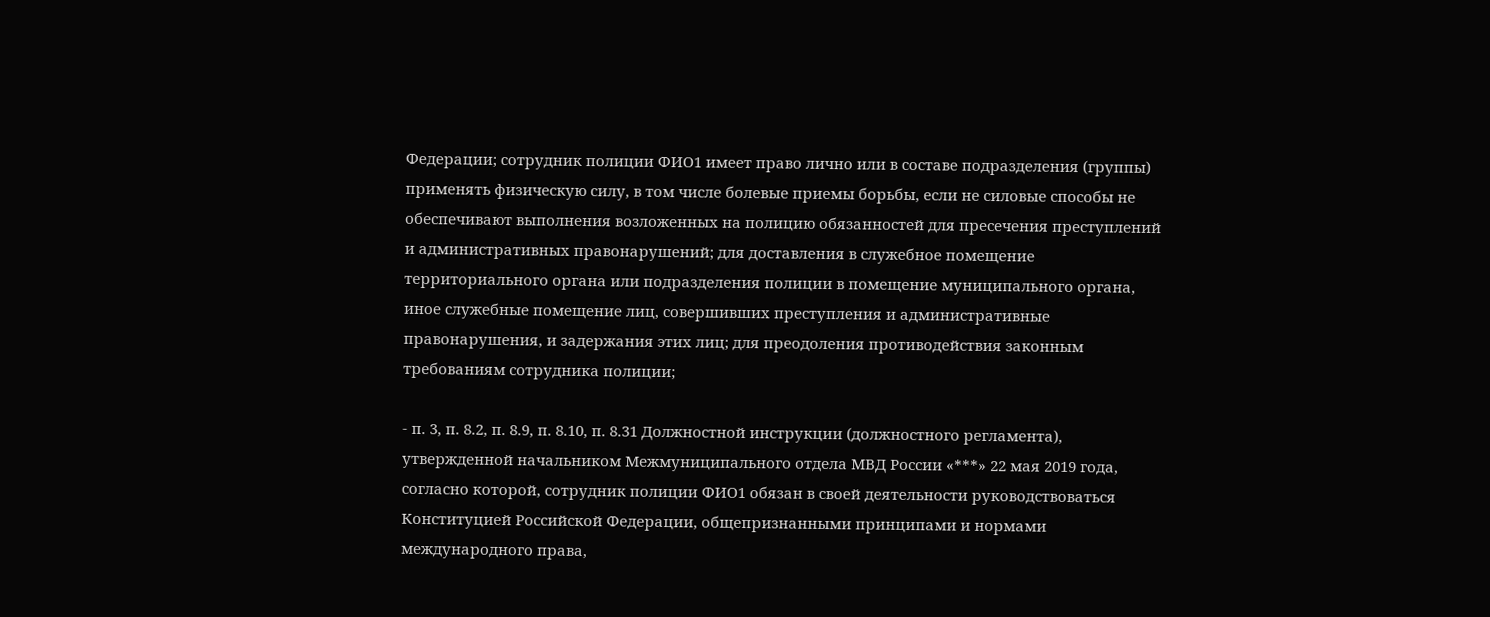Федерации; сотрудник полиции ФИО1 имеет право лично или в составе подразделения (группы) применять физическую силу, в том числе болевые приемы борьбы, если не силовые способы не обеспечивают выполнения возложенных на полицию обязанностей для пресечения преступлений и административных правонарушений; для доставления в служебное помещение территориального органа или подразделения полиции в помещение муниципального органа, иное служебные помещение лиц, совершивших преступления и административные правонарушения, и задержания этих лиц; для преодоления противодействия законным требованиям сотрудника полиции;

- п. 3, п. 8.2, п. 8.9, п. 8.10, п. 8.31 Должностной инструкции (должностного регламента), утвержденной начальником Межмуниципального отдела МВД России «***» 22 мая 2019 года, согласно которой, сотрудник полиции ФИО1 обязан в своей деятельности руководствоваться Конституцией Российской Федерации, общепризнанными принципами и нормами международного права,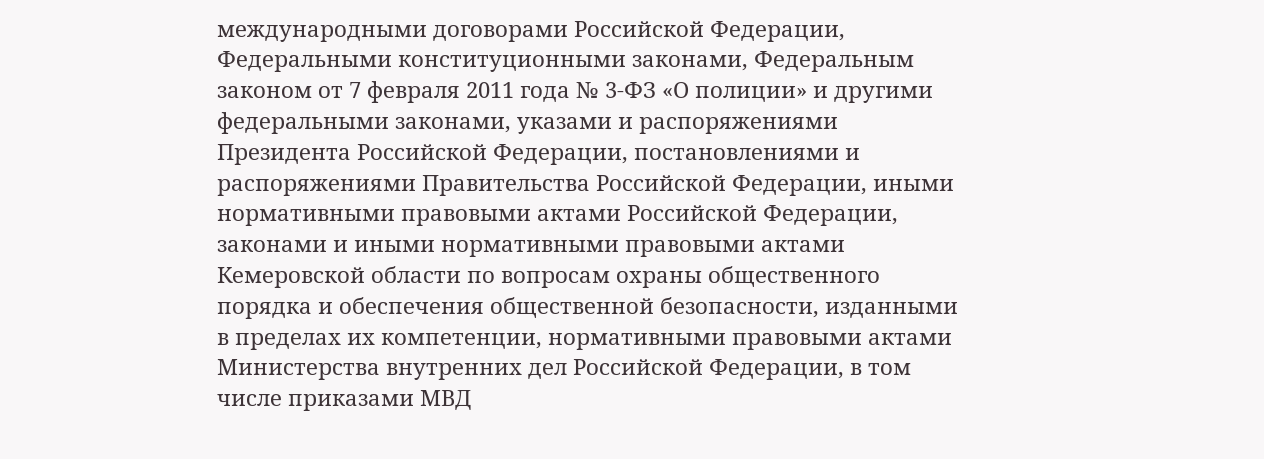международными договорами Российской Федерации, Федеральными конституционными законами, Федеральным законом от 7 февраля 2011 года № 3-ФЗ «О полиции» и другими федеральными законами, указами и распоряжениями Президента Российской Федерации, постановлениями и распоряжениями Правительства Российской Федерации, иными нормативными правовыми актами Российской Федерации, законами и иными нормативными правовыми актами Кемеровской области по вопросам охраны общественного порядка и обеспечения общественной безопасности, изданными в пределах их компетенции, нормативными правовыми актами Министерства внутренних дел Российской Федерации, в том числе приказами МВД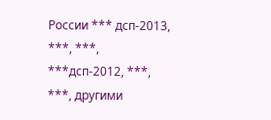России *** дсп-2013, ***, ***, ***дсп-2012, ***, ***, другими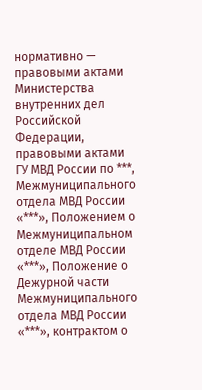нормативно — правовыми актами Министерства внутренних дел Российской Федерации, правовыми актами ГУ МВД России по ***, Межмуниципального отдела МВД России «***», Положением о Межмуниципальном отделе МВД России «***», Положение о Дежурной части Межмуниципального отдела МВД России «***», контрактом о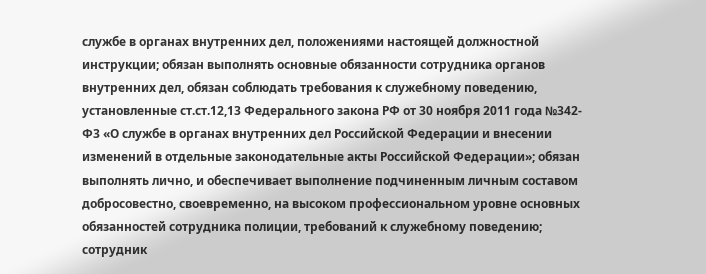службе в органах внутренних дел, положениями настоящей должностной инструкции; обязан выполнять основные обязанности сотрудника органов внутренних дел, обязан соблюдать требования к служебному поведению, установленные ст.ст.12,13 Федерального закона РФ от 30 ноября 2011 года №342-Ф3 «О службе в органах внутренних дел Российской Федерации и внесении изменений в отдельные законодательные акты Российской Федерации»; обязан выполнять лично, и обеспечивает выполнение подчиненным личным составом добросовестно, своевременно, на высоком профессиональном уровне основных обязанностей сотрудника полиции, требований к служебному поведению; сотрудник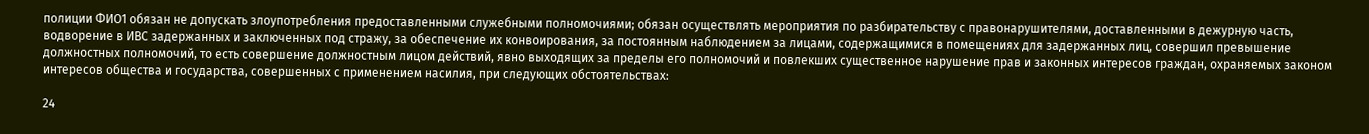полиции ФИО1 обязан не допускать злоупотребления предоставленными служебными полномочиями; обязан осуществлять мероприятия по разбирательству с правонарушителями, доставленными в дежурную часть, водворение в ИВС задержанных и заключенных под стражу, за обеспечение их конвоирования, за постоянным наблюдением за лицами, содержащимися в помещениях для задержанных лиц, совершил превышение должностных полномочий, то есть совершение должностным лицом действий, явно выходящих за пределы его полномочий и повлекших существенное нарушение прав и законных интересов граждан, охраняемых законом интересов общества и государства, совершенных с применением насилия, при следующих обстоятельствах:

24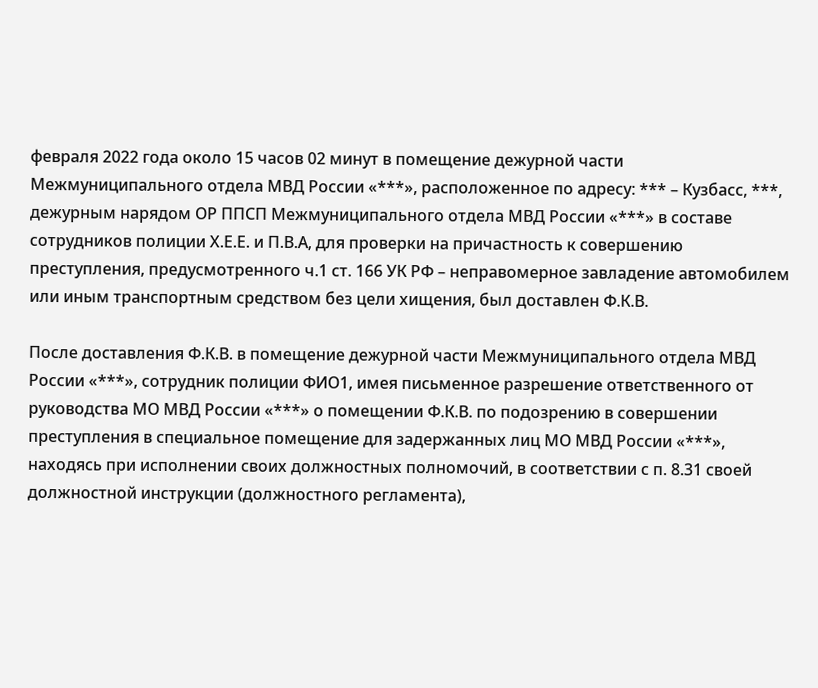февраля 2022 года около 15 часов 02 минут в помещение дежурной части Межмуниципального отдела МВД России «***», расположенное по адресу: *** – Кузбасс, ***, дежурным нарядом ОР ППСП Межмуниципального отдела МВД России «***» в составе сотрудников полиции Х.Е.Е. и П.В.А, для проверки на причастность к совершению преступления, предусмотренного ч.1 ст. 166 УК РФ – неправомерное завладение автомобилем или иным транспортным средством без цели хищения, был доставлен Ф.К.В.

После доставления Ф.К.В. в помещение дежурной части Межмуниципального отдела МВД России «***», сотрудник полиции ФИО1, имея письменное разрешение ответственного от руководства МО МВД России «***» о помещении Ф.К.В. по подозрению в совершении преступления в специальное помещение для задержанных лиц МО МВД России «***», находясь при исполнении своих должностных полномочий, в соответствии с п. 8.31 своей должностной инструкции (должностного регламента),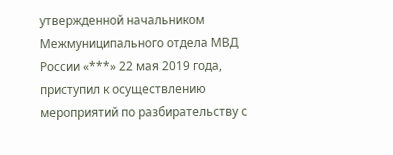утвержденной начальником Межмуниципального отдела МВД России «***» 22 мая 2019 года, приступил к осуществлению мероприятий по разбирательству с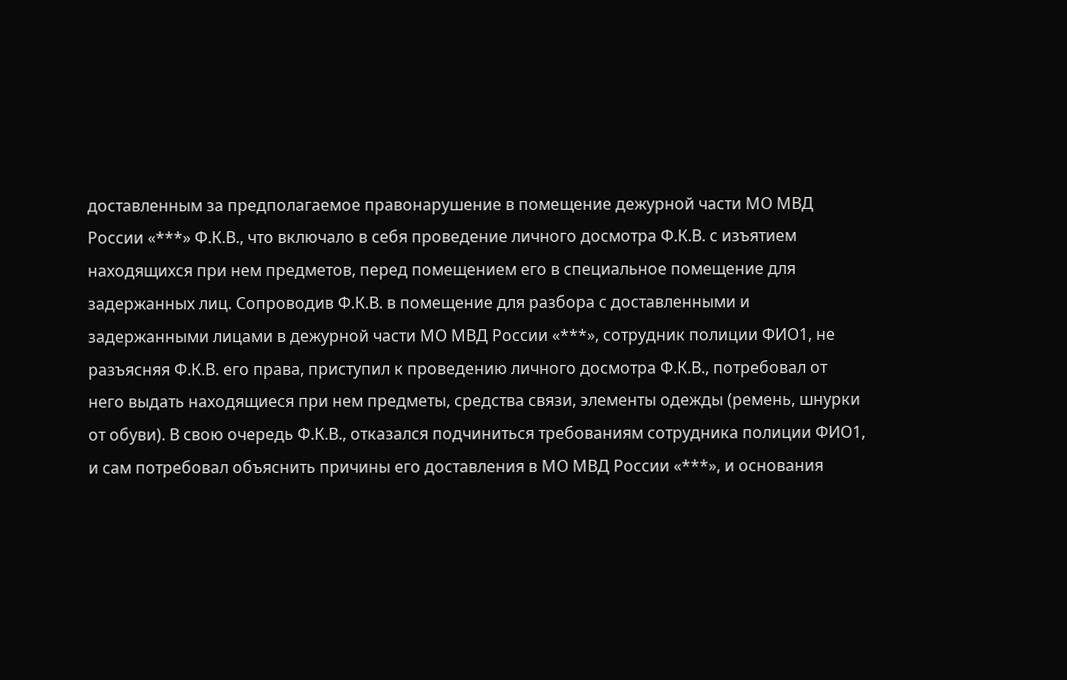доставленным за предполагаемое правонарушение в помещение дежурной части МО МВД России «***» Ф.К.В., что включало в себя проведение личного досмотра Ф.К.В. с изъятием находящихся при нем предметов, перед помещением его в специальное помещение для задержанных лиц. Сопроводив Ф.К.В. в помещение для разбора с доставленными и задержанными лицами в дежурной части МО МВД России «***», сотрудник полиции ФИО1, не разъясняя Ф.К.В. его права, приступил к проведению личного досмотра Ф.К.В., потребовал от него выдать находящиеся при нем предметы, средства связи, элементы одежды (ремень, шнурки от обуви). В свою очередь Ф.К.В., отказался подчиниться требованиям сотрудника полиции ФИО1, и сам потребовал объяснить причины его доставления в МО МВД России «***», и основания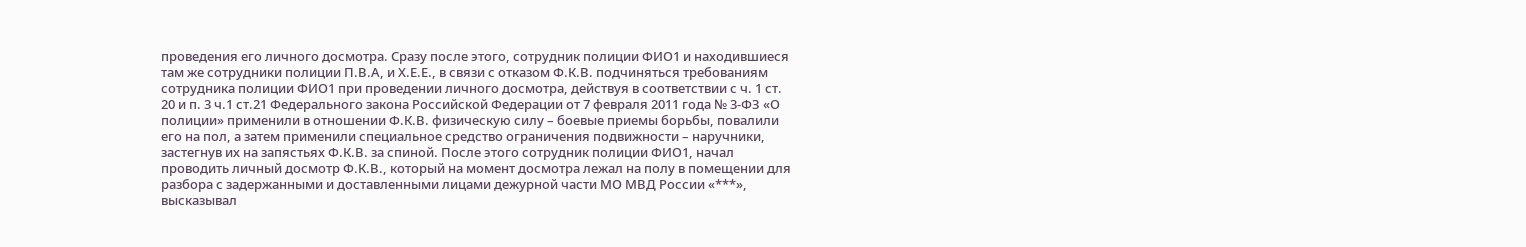проведения его личного досмотра. Сразу после этого, сотрудник полиции ФИО1 и находившиеся там же сотрудники полиции П.В.А, и Х.Е.Е., в связи с отказом Ф.К.В. подчиняться требованиям сотрудника полиции ФИО1 при проведении личного досмотра, действуя в соответствии с ч. 1 ст. 20 и п. 3 ч.1 ст.21 Федерального закона Российской Федерации от 7 февраля 2011 года № 3-ФЗ «О полиции» применили в отношении Ф.К.В. физическую силу – боевые приемы борьбы, повалили его на пол, а затем применили специальное средство ограничения подвижности – наручники, застегнув их на запястьях Ф.К.В. за спиной. После этого сотрудник полиции ФИО1, начал проводить личный досмотр Ф.К.В., который на момент досмотра лежал на полу в помещении для разбора с задержанными и доставленными лицами дежурной части МО МВД России «***», высказывал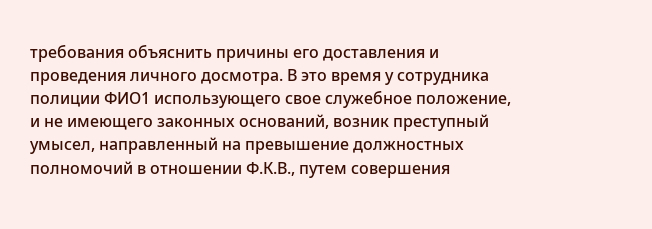требования объяснить причины его доставления и проведения личного досмотра. В это время у сотрудника полиции ФИО1 использующего свое служебное положение, и не имеющего законных оснований, возник преступный умысел, направленный на превышение должностных полномочий в отношении Ф.К.В., путем совершения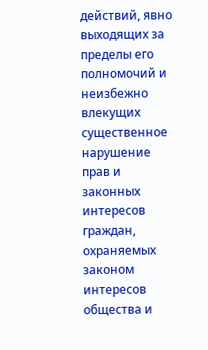действий, явно выходящих за пределы его полномочий и неизбежно влекущих существенное нарушение прав и законных интересов граждан, охраняемых законом интересов общества и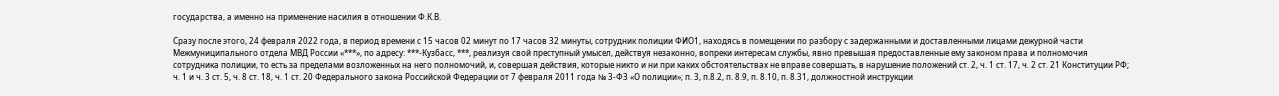государства, а именно на применение насилия в отношении Ф.К.В.

Сразу после этого, 24 февраля 2022 года, в период времени с 15 часов 02 минут по 17 часов 32 минуты, сотрудник полиции ФИО1, находясь в помещении по разбору с задержанными и доставленными лицами дежурной части Межмуниципального отдела МВД России «***», по адресу: ***-Кузбасс, ***, реализуя свой преступный умысел, действуя незаконно, вопреки интересам службы, явно превышая предоставленные ему законом права и полномочия сотрудника полиции, то есть за пределами возложенных на него полномочий, и, совершая действия, которые никто и ни при каких обстоятельствах не вправе совершать, в нарушение положений ст. 2, ч. 1 ст. 17, ч. 2 ст. 21 Конституции РФ; ч. 1 и ч. 3 ст. 5, ч. 8 ст. 18, ч. 1 ст. 20 Федерального закона Российской Федерации от 7 февраля 2011 года № 3-ФЗ «О полиции»; п. 3, п.8.2, п. 8.9, п. 8.10, п. 8.31, должностной инструкции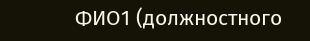ФИО1 (должностного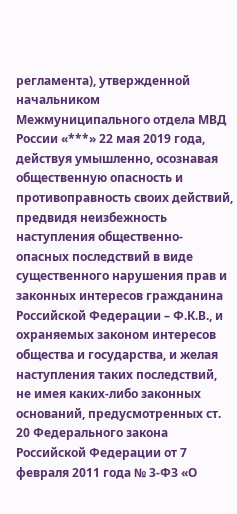регламента), утвержденной начальником Межмуниципального отдела МВД России «***» 22 мая 2019 года, действуя умышленно, осознавая общественную опасность и противоправность своих действий, предвидя неизбежность наступления общественно-опасных последствий в виде существенного нарушения прав и законных интересов гражданина Российской Федерации – Ф.К.В., и охраняемых законом интересов общества и государства, и желая наступления таких последствий, не имея каких-либо законных оснований, предусмотренных ст. 20 Федерального закона Российской Федерации от 7 февраля 2011 года № 3-ФЗ «О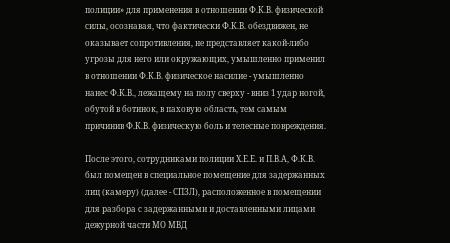полиции» для применения в отношении Ф.К.В. физической силы, осознавая, что фактически Ф.К.В. обездвижен, не оказывает сопротивления, не представляет какой-либо угрозы для него или окружающих, умышленно применил в отношении Ф.К.В. физическое насилие - умышленно нанес Ф.К.В., лежащему на полу сверху - вниз 1 удар ногой, обутой в ботинок, в паховую область, тем самым причинив Ф.К.В. физическую боль и телесные повреждения.

После этого, сотрудниками полиции Х.Е.Е. и П.В.А, Ф.К.В. был помещен в специальное помещение для задержанных лиц (камеру) (далее - СПЗЛ), расположенное в помещении для разбора с задержанными и доставленными лицами дежурной части МО МВД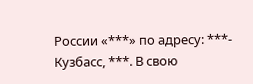России «***» по адресу: ***- Кузбасс, ***. В свою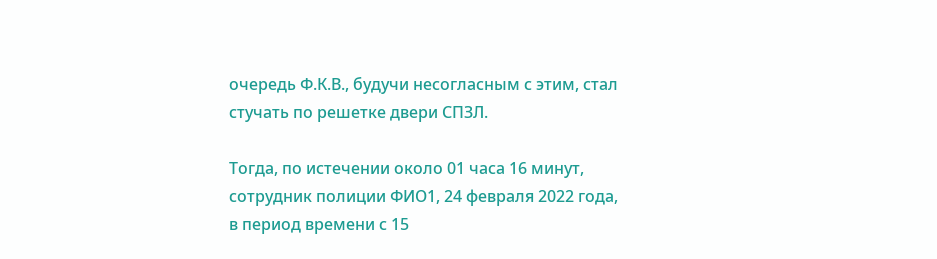очередь Ф.К.В., будучи несогласным с этим, стал стучать по решетке двери СПЗЛ.

Тогда, по истечении около 01 часа 16 минут, сотрудник полиции ФИО1, 24 февраля 2022 года, в период времени с 15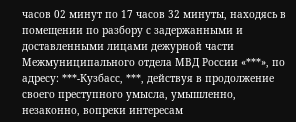часов 02 минут по 17 часов 32 минуты, находясь в помещении по разбору с задержанными и доставленными лицами дежурной части Межмуниципального отдела МВД России «***», по адресу: ***-Кузбасс, ***, действуя в продолжение своего преступного умысла, умышленно, незаконно, вопреки интересам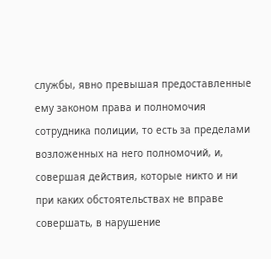службы, явно превышая предоставленные ему законом права и полномочия сотрудника полиции, то есть за пределами возложенных на него полномочий, и, совершая действия, которые никто и ни при каких обстоятельствах не вправе совершать, в нарушение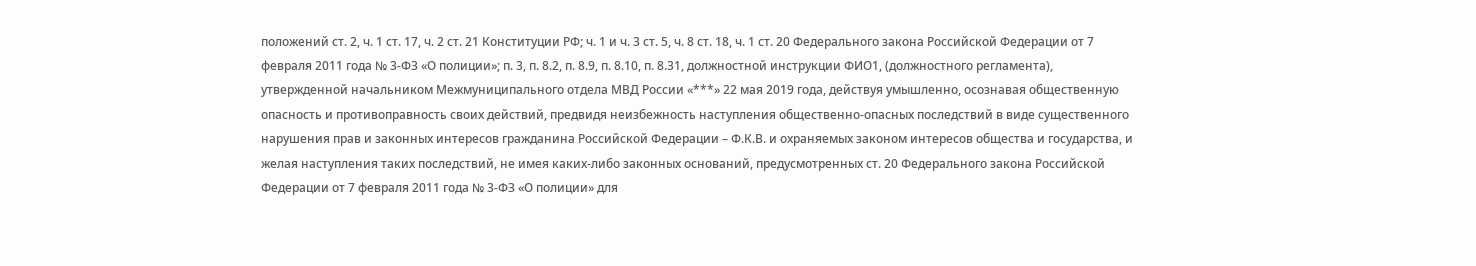положений ст. 2, ч. 1 ст. 17, ч. 2 ст. 21 Конституции РФ; ч. 1 и ч. 3 ст. 5, ч. 8 ст. 18, ч. 1 ст. 20 Федерального закона Российской Федерации от 7 февраля 2011 года № 3-ФЗ «О полиции»; п. 3, п. 8.2, п. 8.9, п. 8.10, п. 8.31, должностной инструкции ФИО1, (должностного регламента), утвержденной начальником Межмуниципального отдела МВД России «***» 22 мая 2019 года, действуя умышленно, осознавая общественную опасность и противоправность своих действий, предвидя неизбежность наступления общественно-опасных последствий в виде существенного нарушения прав и законных интересов гражданина Российской Федерации – Ф.К.В. и охраняемых законом интересов общества и государства, и желая наступления таких последствий, не имея каких-либо законных оснований, предусмотренных ст. 20 Федерального закона Российской Федерации от 7 февраля 2011 года № 3-ФЗ «О полиции» для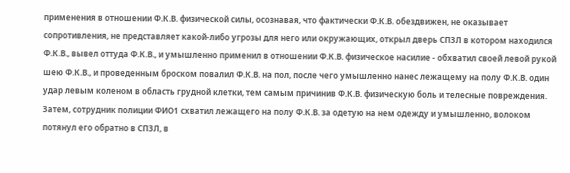применения в отношении Ф.К.В. физической силы, осознавая, что фактически Ф.К.В. обездвижен, не оказывает сопротивления, не представляет какой-либо угрозы для него или окружающих, открыл дверь СПЗЛ в котором находился Ф.К.В., вывел оттуда Ф.К.В., и умышленно применил в отношении Ф.К.В. физическое насилие - обхватил своей левой рукой шею Ф.К.В., и проведенным броском повалил Ф.К.В. на пол, после чего умышленно нанес лежащему на полу Ф.К.В. один удар левым коленом в область грудной клетки, тем самым причинив Ф.К.В. физическую боль и телесные повреждения. Затем, сотрудник полиции ФИО1 схватил лежащего на полу Ф.К.В. за одетую на нем одежду и умышленно, волоком потянул его обратно в СПЗЛ, в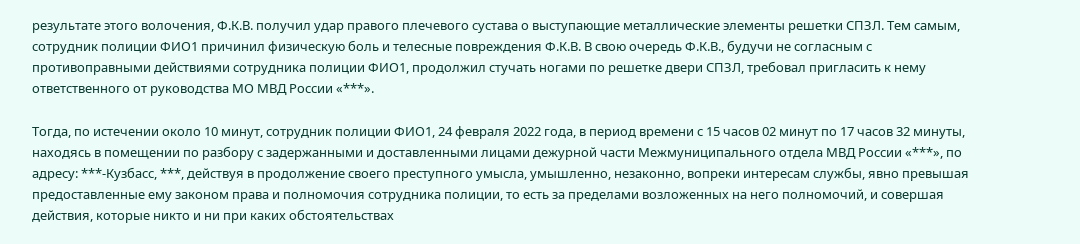результате этого волочения, Ф.К.В. получил удар правого плечевого сустава о выступающие металлические элементы решетки СПЗЛ. Тем самым, сотрудник полиции ФИО1 причинил физическую боль и телесные повреждения Ф.К.В. В свою очередь Ф.К.В., будучи не согласным с противоправными действиями сотрудника полиции ФИО1, продолжил стучать ногами по решетке двери СПЗЛ, требовал пригласить к нему ответственного от руководства МО МВД России «***».

Тогда, по истечении около 10 минут, сотрудник полиции ФИО1, 24 февраля 2022 года, в период времени с 15 часов 02 минут по 17 часов 32 минуты, находясь в помещении по разбору с задержанными и доставленными лицами дежурной части Межмуниципального отдела МВД России «***», по адресу: ***-Кузбасс, ***, действуя в продолжение своего преступного умысла, умышленно, незаконно, вопреки интересам службы, явно превышая предоставленные ему законом права и полномочия сотрудника полиции, то есть за пределами возложенных на него полномочий, и совершая действия, которые никто и ни при каких обстоятельствах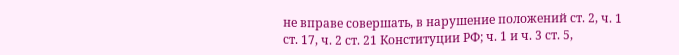не вправе совершать, в нарушение положений ст. 2, ч. 1 ст. 17, ч. 2 ст. 21 Конституции РФ; ч. 1 и ч. 3 ст. 5,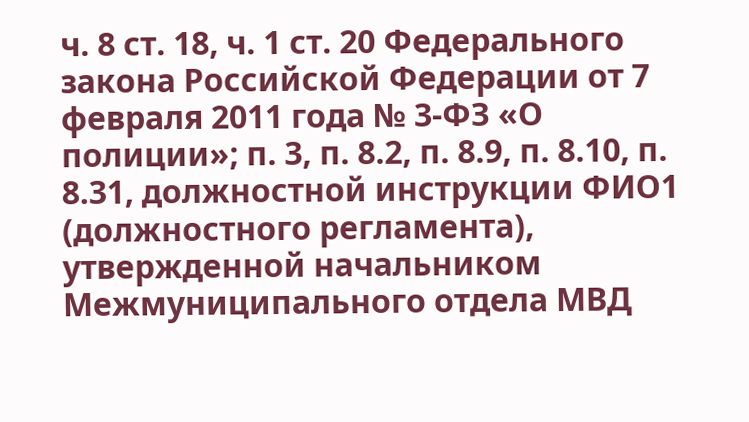ч. 8 ст. 18, ч. 1 ст. 20 Федерального закона Российской Федерации от 7 февраля 2011 года № 3-ФЗ «О полиции»; п. 3, п. 8.2, п. 8.9, п. 8.10, п. 8.31, должностной инструкции ФИО1 (должностного регламента), утвержденной начальником Межмуниципального отдела МВД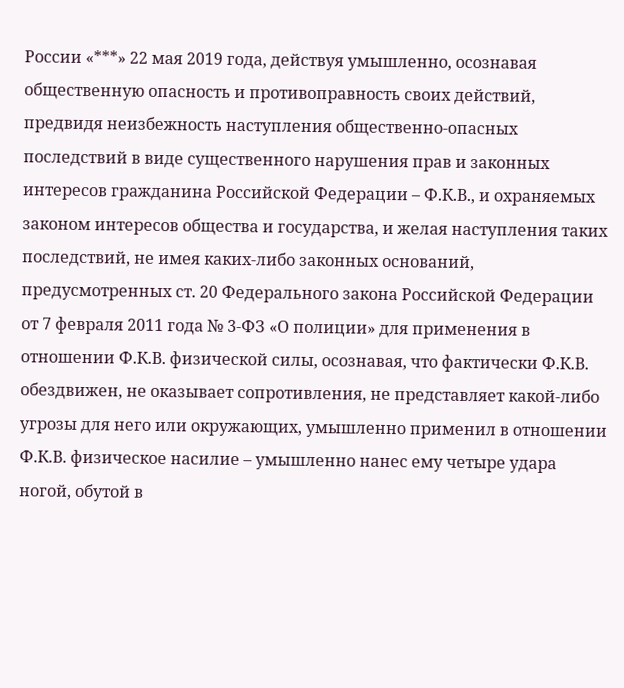России «***» 22 мая 2019 года, действуя умышленно, осознавая общественную опасность и противоправность своих действий, предвидя неизбежность наступления общественно-опасных последствий в виде существенного нарушения прав и законных интересов гражданина Российской Федерации – Ф.К.В., и охраняемых законом интересов общества и государства, и желая наступления таких последствий, не имея каких-либо законных оснований, предусмотренных ст. 20 Федерального закона Российской Федерации от 7 февраля 2011 года № 3-ФЗ «О полиции» для применения в отношении Ф.К.В. физической силы, осознавая, что фактически Ф.К.В. обездвижен, не оказывает сопротивления, не представляет какой-либо угрозы для него или окружающих, умышленно применил в отношении Ф.К.В. физическое насилие – умышленно нанес ему четыре удара ногой, обутой в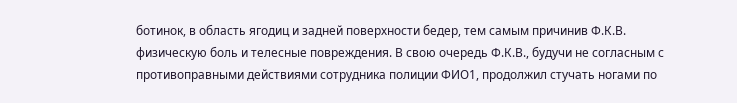ботинок, в область ягодиц и задней поверхности бедер, тем самым причинив Ф.К.В. физическую боль и телесные повреждения. В свою очередь Ф.К.В., будучи не согласным с противоправными действиями сотрудника полиции ФИО1, продолжил стучать ногами по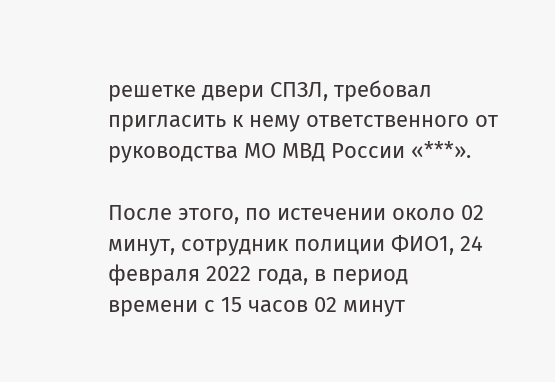решетке двери СПЗЛ, требовал пригласить к нему ответственного от руководства МО МВД России «***».

После этого, по истечении около 02 минут, сотрудник полиции ФИО1, 24 февраля 2022 года, в период времени с 15 часов 02 минут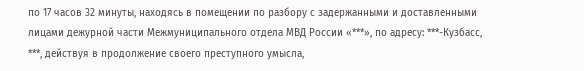по 17 часов 32 минуты, находясь в помещении по разбору с задержанными и доставленными лицами дежурной части Межмуниципального отдела МВД России «***», по адресу: ***-Кузбасс, ***, действуя в продолжение своего преступного умысла,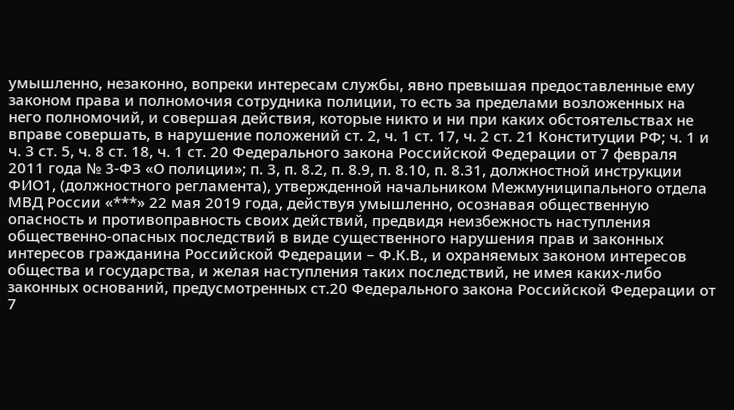умышленно, незаконно, вопреки интересам службы, явно превышая предоставленные ему законом права и полномочия сотрудника полиции, то есть за пределами возложенных на него полномочий, и совершая действия, которые никто и ни при каких обстоятельствах не вправе совершать, в нарушение положений ст. 2, ч. 1 ст. 17, ч. 2 ст. 21 Конституции РФ; ч. 1 и ч. 3 ст. 5, ч. 8 ст. 18, ч. 1 ст. 20 Федерального закона Российской Федерации от 7 февраля 2011 года № 3-ФЗ «О полиции»; п. 3, п. 8.2, п. 8.9, п. 8.10, п. 8.31, должностной инструкции ФИО1, (должностного регламента), утвержденной начальником Межмуниципального отдела МВД России «***» 22 мая 2019 года, действуя умышленно, осознавая общественную опасность и противоправность своих действий, предвидя неизбежность наступления общественно-опасных последствий в виде существенного нарушения прав и законных интересов гражданина Российской Федерации – Ф.К.В., и охраняемых законом интересов общества и государства, и желая наступления таких последствий, не имея каких-либо законных оснований, предусмотренных ст.20 Федерального закона Российской Федерации от 7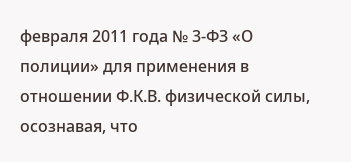февраля 2011 года № 3-ФЗ «О полиции» для применения в отношении Ф.К.В. физической силы, осознавая, что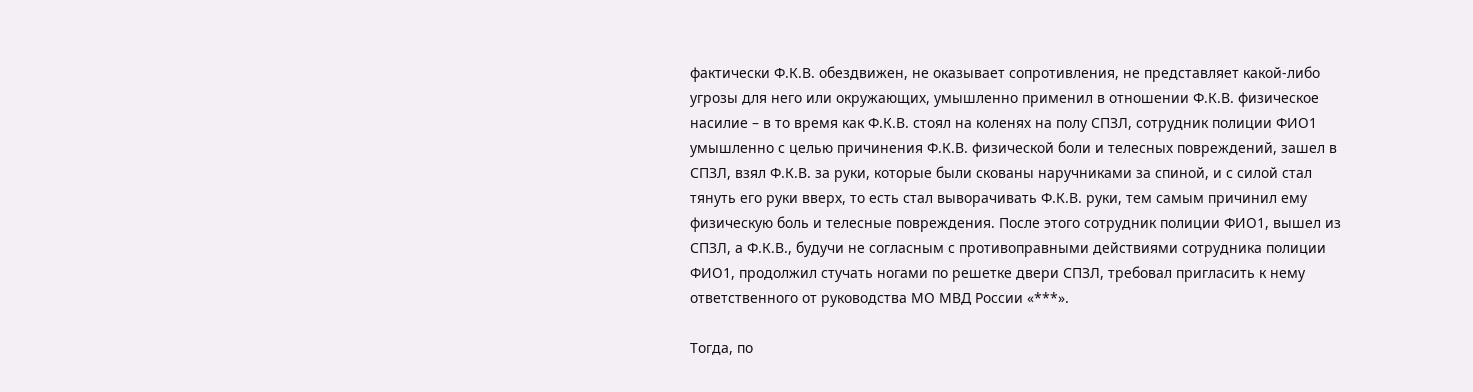фактически Ф.К.В. обездвижен, не оказывает сопротивления, не представляет какой-либо угрозы для него или окружающих, умышленно применил в отношении Ф.К.В. физическое насилие – в то время как Ф.К.В. стоял на коленях на полу СПЗЛ, сотрудник полиции ФИО1 умышленно с целью причинения Ф.К.В. физической боли и телесных повреждений, зашел в СПЗЛ, взял Ф.К.В. за руки, которые были скованы наручниками за спиной, и с силой стал тянуть его руки вверх, то есть стал выворачивать Ф.К.В. руки, тем самым причинил ему физическую боль и телесные повреждения. После этого сотрудник полиции ФИО1, вышел из СПЗЛ, а Ф.К.В., будучи не согласным с противоправными действиями сотрудника полиции ФИО1, продолжил стучать ногами по решетке двери СПЗЛ, требовал пригласить к нему ответственного от руководства МО МВД России «***».

Тогда, по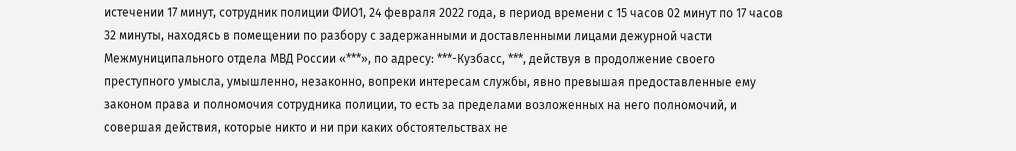истечении 17 минут, сотрудник полиции ФИО1, 24 февраля 2022 года, в период времени с 15 часов 02 минут по 17 часов 32 минуты, находясь в помещении по разбору с задержанными и доставленными лицами дежурной части Межмуниципального отдела МВД России «***», по адресу: ***-Кузбасс, ***, действуя в продолжение своего преступного умысла, умышленно, незаконно, вопреки интересам службы, явно превышая предоставленные ему законом права и полномочия сотрудника полиции, то есть за пределами возложенных на него полномочий, и совершая действия, которые никто и ни при каких обстоятельствах не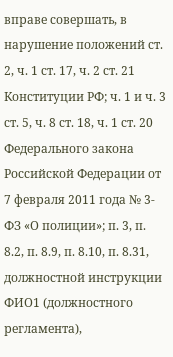вправе совершать, в нарушение положений ст. 2, ч. 1 ст. 17, ч. 2 ст. 21 Конституции РФ; ч. 1 и ч. 3 ст. 5, ч. 8 ст. 18, ч. 1 ст. 20 Федерального закона Российской Федерации от 7 февраля 2011 года № 3-ФЗ «О полиции»; п. 3, п. 8.2, п. 8.9, п. 8.10, п. 8.31, должностной инструкции ФИО1 (должностного регламента),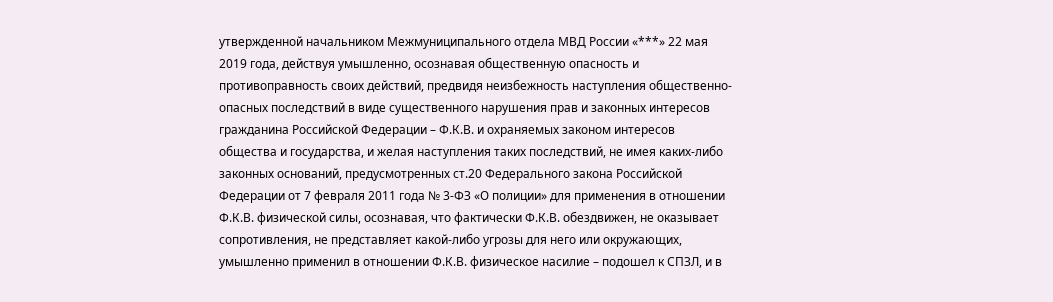утвержденной начальником Межмуниципального отдела МВД России «***» 22 мая 2019 года, действуя умышленно, осознавая общественную опасность и противоправность своих действий, предвидя неизбежность наступления общественно-опасных последствий в виде существенного нарушения прав и законных интересов гражданина Российской Федерации – Ф.К.В. и охраняемых законом интересов общества и государства, и желая наступления таких последствий, не имея каких-либо законных оснований, предусмотренных ст.20 Федерального закона Российской Федерации от 7 февраля 2011 года № 3-ФЗ «О полиции» для применения в отношении Ф.К.В. физической силы, осознавая, что фактически Ф.К.В. обездвижен, не оказывает сопротивления, не представляет какой-либо угрозы для него или окружающих, умышленно применил в отношении Ф.К.В. физическое насилие – подошел к СПЗЛ, и в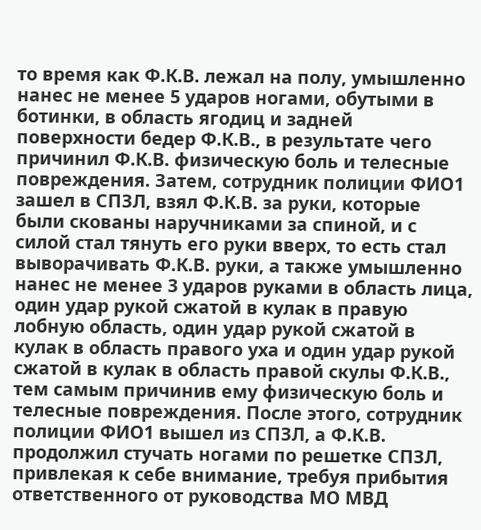то время как Ф.К.В. лежал на полу, умышленно нанес не менее 5 ударов ногами, обутыми в ботинки, в область ягодиц и задней поверхности бедер Ф.К.В., в результате чего причинил Ф.К.В. физическую боль и телесные повреждения. Затем, сотрудник полиции ФИО1 зашел в СПЗЛ, взял Ф.К.В. за руки, которые были скованы наручниками за спиной, и с силой стал тянуть его руки вверх, то есть стал выворачивать Ф.К.В. руки, а также умышленно нанес не менее 3 ударов руками в область лица, один удар рукой сжатой в кулак в правую лобную область, один удар рукой сжатой в кулак в область правого уха и один удар рукой сжатой в кулак в область правой скулы Ф.К.В., тем самым причинив ему физическую боль и телесные повреждения. После этого, сотрудник полиции ФИО1 вышел из СПЗЛ, а Ф.К.В. продолжил стучать ногами по решетке СПЗЛ, привлекая к себе внимание, требуя прибытия ответственного от руководства МО МВД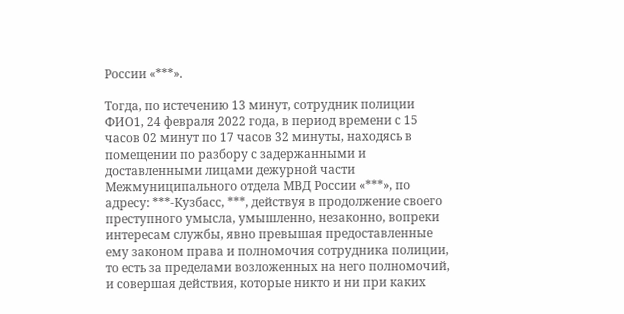России «***».

Тогда, по истечению 13 минут, сотрудник полиции ФИО1, 24 февраля 2022 года, в период времени с 15 часов 02 минут по 17 часов 32 минуты, находясь в помещении по разбору с задержанными и доставленными лицами дежурной части Межмуниципального отдела МВД России «***», по адресу: ***-Кузбасс, ***, действуя в продолжение своего преступного умысла, умышленно, незаконно, вопреки интересам службы, явно превышая предоставленные ему законом права и полномочия сотрудника полиции, то есть за пределами возложенных на него полномочий, и совершая действия, которые никто и ни при каких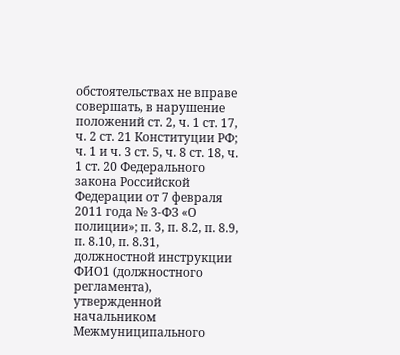обстоятельствах не вправе совершать, в нарушение положений ст. 2, ч. 1 ст. 17, ч. 2 ст. 21 Конституции РФ; ч. 1 и ч. 3 ст. 5, ч. 8 ст. 18, ч. 1 ст. 20 Федерального закона Российской Федерации от 7 февраля 2011 года № 3-ФЗ «О полиции»; п. 3, п. 8.2, п. 8.9, п. 8.10, п. 8.31, должностной инструкции ФИО1 (должностного регламента), утвержденной начальником Межмуниципального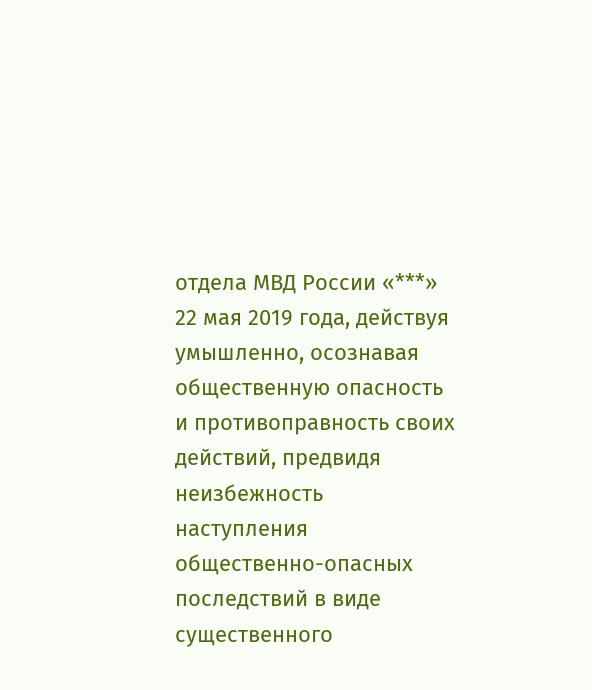отдела МВД России «***» 22 мая 2019 года, действуя умышленно, осознавая общественную опасность и противоправность своих действий, предвидя неизбежность наступления общественно-опасных последствий в виде существенного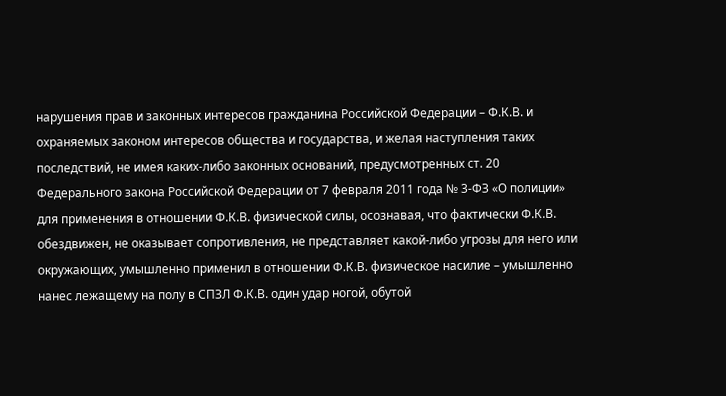нарушения прав и законных интересов гражданина Российской Федерации – Ф.К.В. и охраняемых законом интересов общества и государства, и желая наступления таких последствий, не имея каких-либо законных оснований, предусмотренных ст. 20 Федерального закона Российской Федерации от 7 февраля 2011 года № 3-ФЗ «О полиции» для применения в отношении Ф.К.В. физической силы, осознавая, что фактически Ф.К.В. обездвижен, не оказывает сопротивления, не представляет какой-либо угрозы для него или окружающих, умышленно применил в отношении Ф.К.В. физическое насилие – умышленно нанес лежащему на полу в СПЗЛ Ф.К.В. один удар ногой, обутой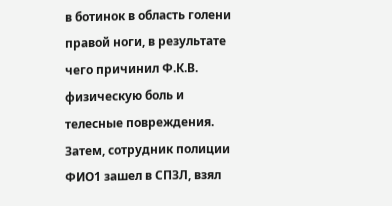в ботинок в область голени правой ноги, в результате чего причинил Ф.К.В. физическую боль и телесные повреждения. Затем, сотрудник полиции ФИО1 зашел в СПЗЛ, взял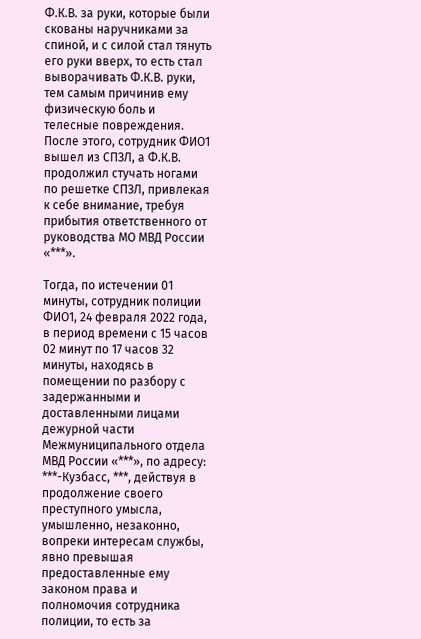Ф.К.В. за руки, которые были скованы наручниками за спиной, и с силой стал тянуть его руки вверх, то есть стал выворачивать Ф.К.В. руки, тем самым причинив ему физическую боль и телесные повреждения. После этого, сотрудник ФИО1 вышел из СПЗЛ, а Ф.К.В. продолжил стучать ногами по решетке СПЗЛ, привлекая к себе внимание, требуя прибытия ответственного от руководства МО МВД России «***».

Тогда, по истечении 01 минуты, сотрудник полиции ФИО1, 24 февраля 2022 года, в период времени с 15 часов 02 минут по 17 часов 32 минуты, находясь в помещении по разбору с задержанными и доставленными лицами дежурной части Межмуниципального отдела МВД России «***», по адресу: ***-Кузбасс, ***, действуя в продолжение своего преступного умысла, умышленно, незаконно, вопреки интересам службы, явно превышая предоставленные ему законом права и полномочия сотрудника полиции, то есть за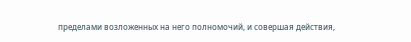пределами возложенных на него полномочий, и совершая действия,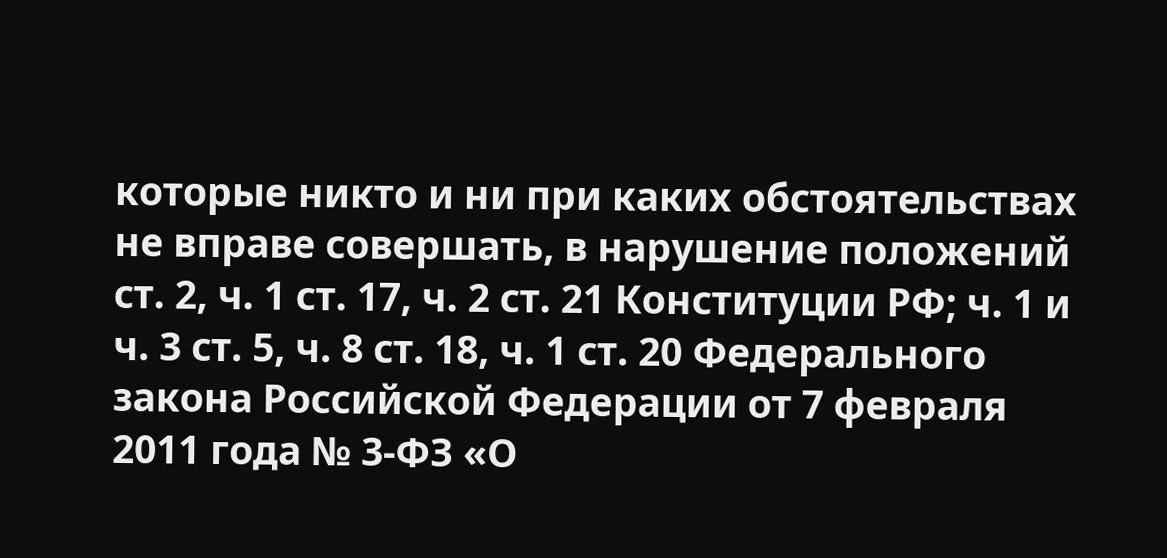которые никто и ни при каких обстоятельствах не вправе совершать, в нарушение положений ст. 2, ч. 1 ст. 17, ч. 2 ст. 21 Конституции РФ; ч. 1 и ч. 3 ст. 5, ч. 8 ст. 18, ч. 1 ст. 20 Федерального закона Российской Федерации от 7 февраля 2011 года № 3-ФЗ «О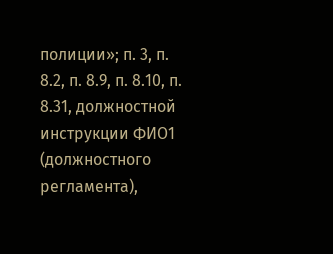полиции»; п. 3, п. 8.2, п. 8.9, п. 8.10, п. 8.31, должностной инструкции ФИО1 (должностного регламента),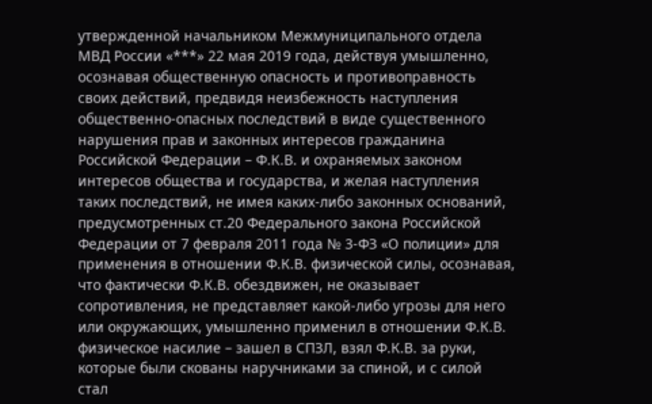утвержденной начальником Межмуниципального отдела МВД России «***» 22 мая 2019 года, действуя умышленно, осознавая общественную опасность и противоправность своих действий, предвидя неизбежность наступления общественно-опасных последствий в виде существенного нарушения прав и законных интересов гражданина Российской Федерации – Ф.К.В. и охраняемых законом интересов общества и государства, и желая наступления таких последствий, не имея каких-либо законных оснований, предусмотренных ст.20 Федерального закона Российской Федерации от 7 февраля 2011 года № 3-ФЗ «О полиции» для применения в отношении Ф.К.В. физической силы, осознавая, что фактически Ф.К.В. обездвижен, не оказывает сопротивления, не представляет какой-либо угрозы для него или окружающих, умышленно применил в отношении Ф.К.В. физическое насилие – зашел в СПЗЛ, взял Ф.К.В. за руки, которые были скованы наручниками за спиной, и с силой стал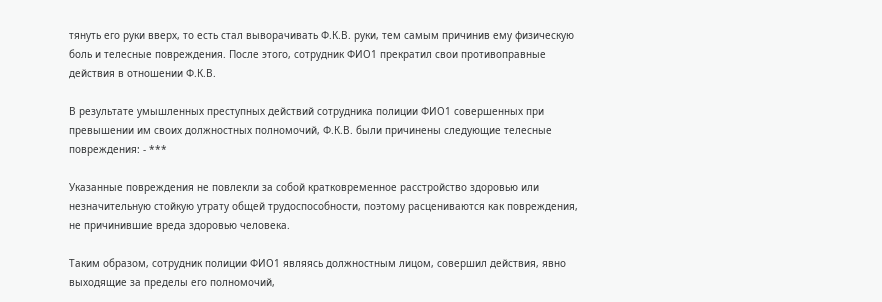тянуть его руки вверх, то есть стал выворачивать Ф.К.В. руки, тем самым причинив ему физическую боль и телесные повреждения. После этого, сотрудник ФИО1 прекратил свои противоправные действия в отношении Ф.К.В.

В результате умышленных преступных действий сотрудника полиции ФИО1 совершенных при превышении им своих должностных полномочий, Ф.К.В. были причинены следующие телесные повреждения: - ***

Указанные повреждения не повлекли за собой кратковременное расстройство здоровью или незначительную стойкую утрату общей трудоспособности, поэтому расцениваются как повреждения, не причинившие вреда здоровью человека.

Таким образом, сотрудник полиции ФИО1 являясь должностным лицом, совершил действия, явно выходящие за пределы его полномочий,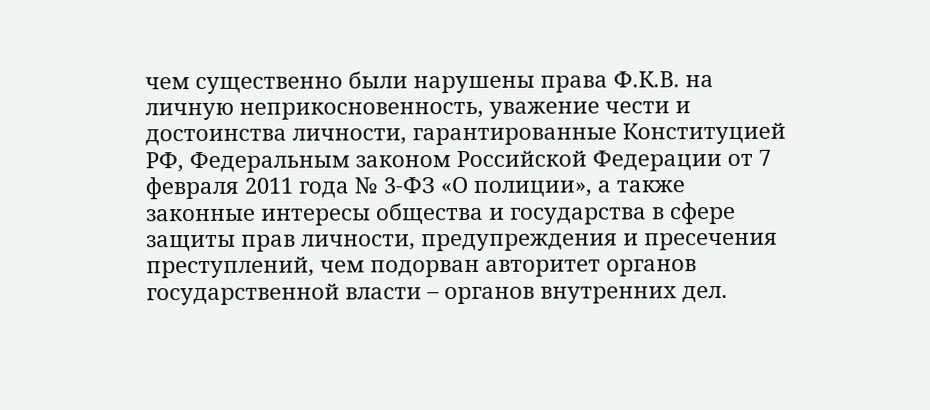чем существенно были нарушены права Ф.К.В. на личную неприкосновенность, уважение чести и достоинства личности, гарантированные Конституцией РФ, Федеральным законом Российской Федерации от 7 февраля 2011 года № 3-ФЗ «О полиции», а также законные интересы общества и государства в сфере защиты прав личности, предупреждения и пресечения преступлений, чем подорван авторитет органов государственной власти – органов внутренних дел.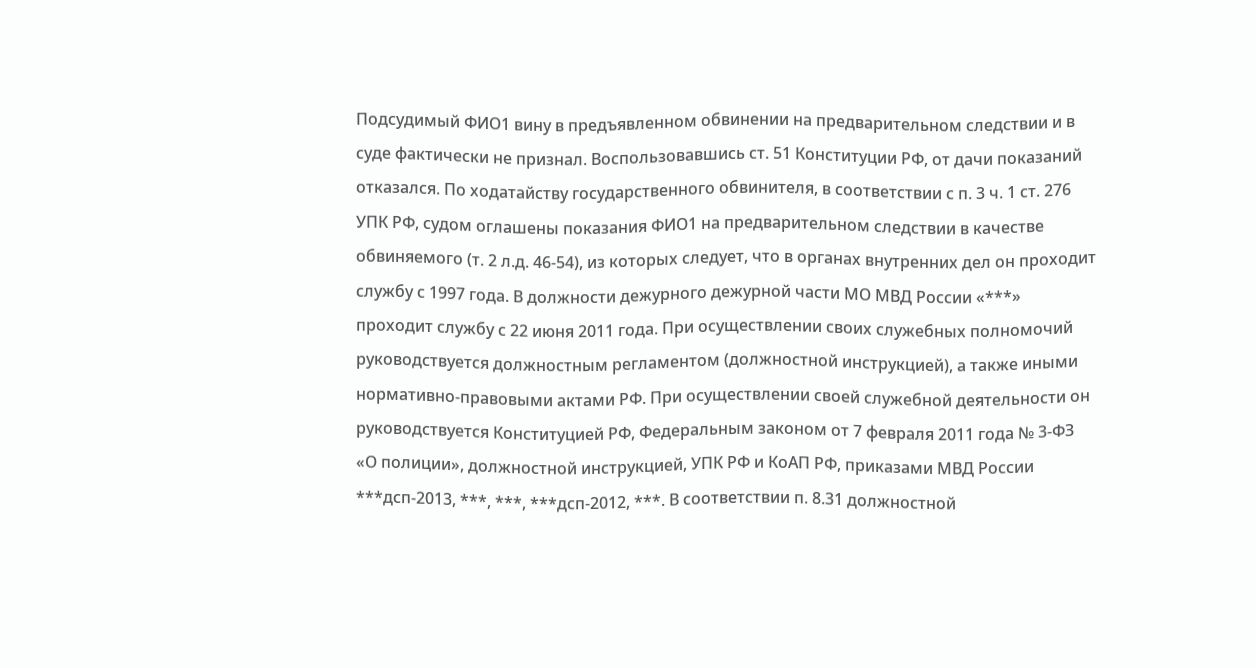Подсудимый ФИО1 вину в предъявленном обвинении на предварительном следствии и в суде фактически не признал. Воспользовавшись ст. 51 Конституции РФ, от дачи показаний отказался. По ходатайству государственного обвинителя, в соответствии с п. 3 ч. 1 ст. 276 УПК РФ, судом оглашены показания ФИО1 на предварительном следствии в качестве обвиняемого (т. 2 л.д. 46-54), из которых следует, что в органах внутренних дел он проходит службу с 1997 года. В должности дежурного дежурной части МО МВД России «***» проходит службу с 22 июня 2011 года. При осуществлении своих служебных полномочий руководствуется должностным регламентом (должностной инструкцией), а также иными нормативно-правовыми актами РФ. При осуществлении своей служебной деятельности он руководствуется Конституцией РФ, Федеральным законом от 7 февраля 2011 года № 3-ФЗ «О полиции», должностной инструкцией, УПК РФ и КоАП РФ, приказами МВД России ***дсп-2013, ***, ***, ***дсп-2012, ***. В соответствии п. 8.31 должностной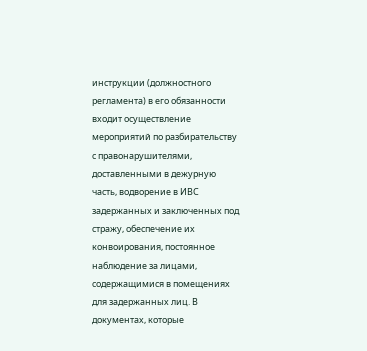инструкции (должностного регламента) в его обязанности входит осуществление мероприятий по разбирательству с правонарушителями, доставленными в дежурную часть, водворение в ИВС задержанных и заключенных под стражу, обеспечение их конвоирования, постоянное наблюдение за лицами, содержащимися в помещениях для задержанных лиц. В документах, которые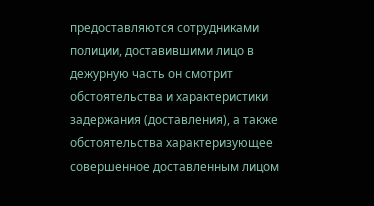предоставляются сотрудниками полиции, доставившими лицо в дежурную часть он смотрит обстоятельства и характеристики задержания (доставления), а также обстоятельства характеризующее совершенное доставленным лицом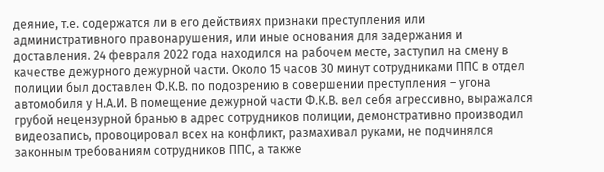деяние, т.е. содержатся ли в его действиях признаки преступления или административного правонарушения, или иные основания для задержания и доставления. 24 февраля 2022 года находился на рабочем месте, заступил на смену в качестве дежурного дежурной части. Около 15 часов 30 минут сотрудниками ППС в отдел полиции был доставлен Ф.К.В. по подозрению в совершении преступления – угона автомобиля у Н.А.И. В помещение дежурной части Ф.К.В. вел себя агрессивно, выражался грубой нецензурной бранью в адрес сотрудников полиции, демонстративно производил видеозапись, провоцировал всех на конфликт, размахивал руками, не подчинялся законным требованиям сотрудников ППС, а также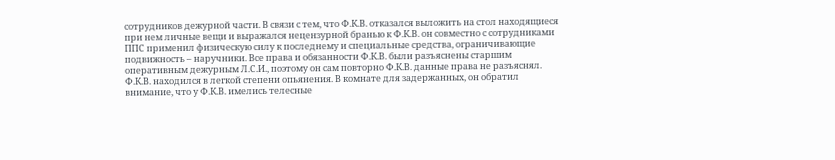сотрудников дежурной части. В связи с тем, что Ф.К.В. отказался выложить на стол находящиеся при нем личные вещи и выражался нецензурной бранью к Ф.К.В. он совместно с сотрудниками ППС применил физическую силу к последнему и специальные средства, ограничивающие подвижность – наручники. Все права и обязанности Ф.К.В. были разъяснены старшим оперативным дежурным Л.С.И., поэтому он сам повторно Ф.К.В. данные права не разъяснял. Ф.К.В. находился в легкой степени опьянения. В комнате для задержанных, он обратил внимание, что у Ф.К.В. имелись телесные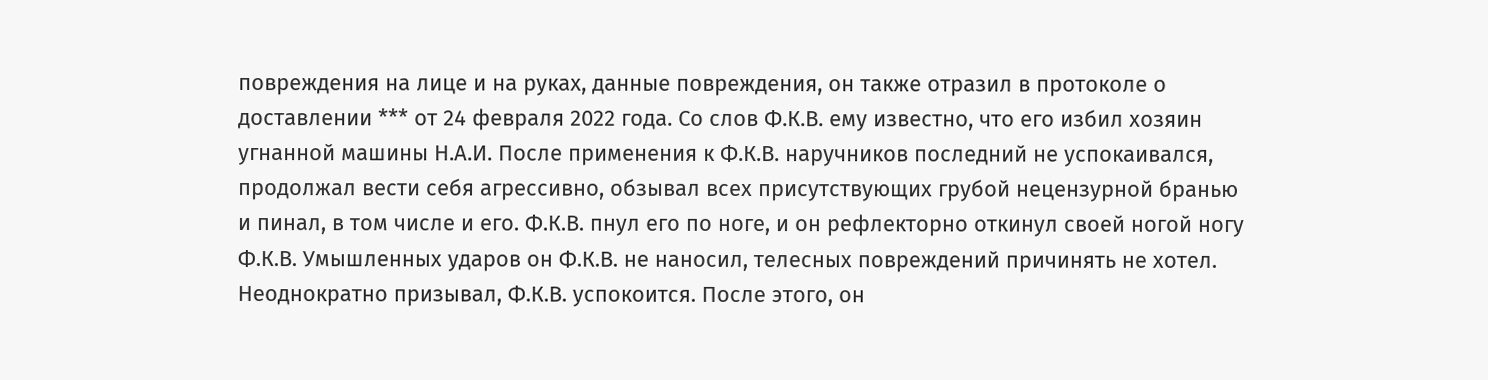повреждения на лице и на руках, данные повреждения, он также отразил в протоколе о доставлении *** от 24 февраля 2022 года. Со слов Ф.К.В. ему известно, что его избил хозяин угнанной машины Н.А.И. После применения к Ф.К.В. наручников последний не успокаивался, продолжал вести себя агрессивно, обзывал всех присутствующих грубой нецензурной бранью и пинал, в том числе и его. Ф.К.В. пнул его по ноге, и он рефлекторно откинул своей ногой ногу Ф.К.В. Умышленных ударов он Ф.К.В. не наносил, телесных повреждений причинять не хотел. Неоднократно призывал, Ф.К.В. успокоится. После этого, он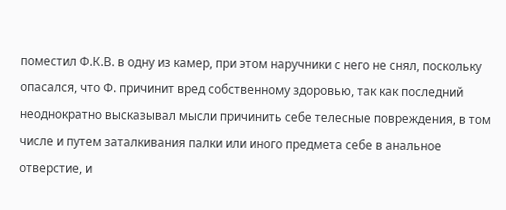поместил Ф.К.В. в одну из камер, при этом наручники с него не снял, поскольку опасался, что Ф. причинит вред собственному здоровью, так как последний неоднократно высказывал мысли причинить себе телесные повреждения, в том числе и путем заталкивания палки или иного предмета себе в анальное отверстие, и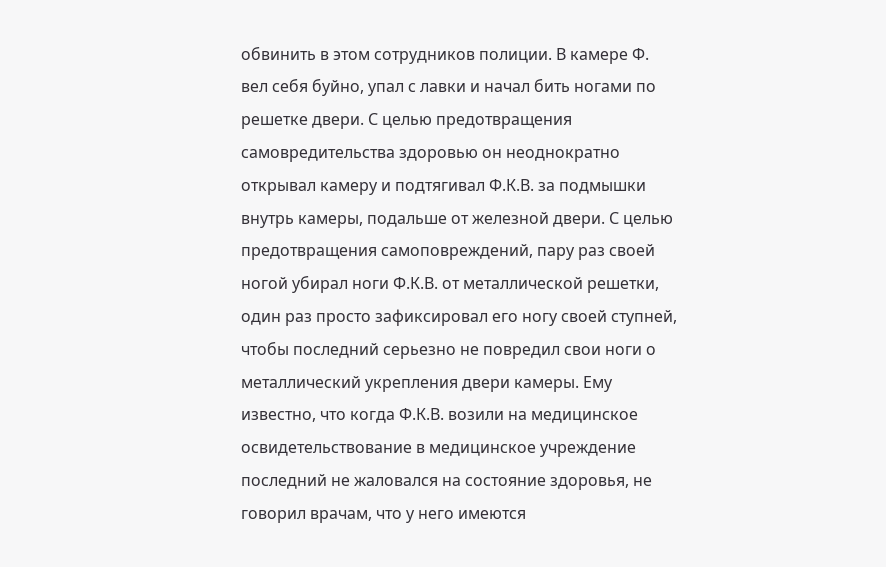обвинить в этом сотрудников полиции. В камере Ф. вел себя буйно, упал с лавки и начал бить ногами по решетке двери. С целью предотвращения самовредительства здоровью он неоднократно открывал камеру и подтягивал Ф.К.В. за подмышки внутрь камеры, подальше от железной двери. С целью предотвращения самоповреждений, пару раз своей ногой убирал ноги Ф.К.В. от металлической решетки, один раз просто зафиксировал его ногу своей ступней, чтобы последний серьезно не повредил свои ноги о металлический укрепления двери камеры. Ему известно, что когда Ф.К.В. возили на медицинское освидетельствование в медицинское учреждение последний не жаловался на состояние здоровья, не говорил врачам, что у него имеются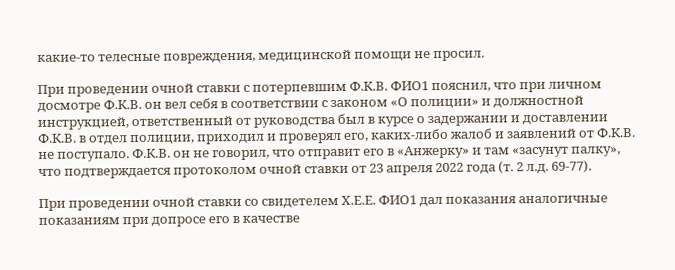какие-то телесные повреждения, медицинской помощи не просил.

При проведении очной ставки с потерпевшим Ф.К.В. ФИО1 пояснил, что при личном досмотре Ф.К.В. он вел себя в соответствии с законом «О полиции» и должностной инструкцией, ответственный от руководства был в курсе о задержании и доставлении Ф.К.В. в отдел полиции, приходил и проверял его, каких-либо жалоб и заявлений от Ф.К.В. не поступало. Ф.К.В. он не говорил, что отправит его в «Анжерку» и там «засунут палку», что подтверждается протоколом очной ставки от 23 апреля 2022 года (т. 2 л.д. 69-77).

При проведении очной ставки со свидетелем Х.Е.Е. ФИО1 дал показания аналогичные показаниям при допросе его в качестве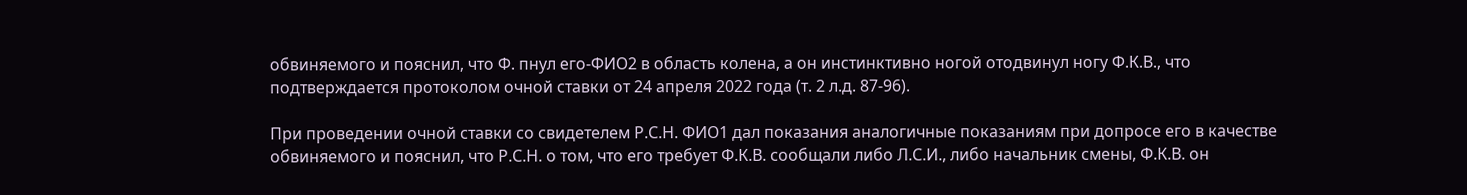обвиняемого и пояснил, что Ф. пнул его-ФИО2 в область колена, а он инстинктивно ногой отодвинул ногу Ф.К.В., что подтверждается протоколом очной ставки от 24 апреля 2022 года (т. 2 л.д. 87-96).

При проведении очной ставки со свидетелем Р.С.Н. ФИО1 дал показания аналогичные показаниям при допросе его в качестве обвиняемого и пояснил, что Р.С.Н. о том, что его требует Ф.К.В. сообщали либо Л.С.И., либо начальник смены, Ф.К.В. он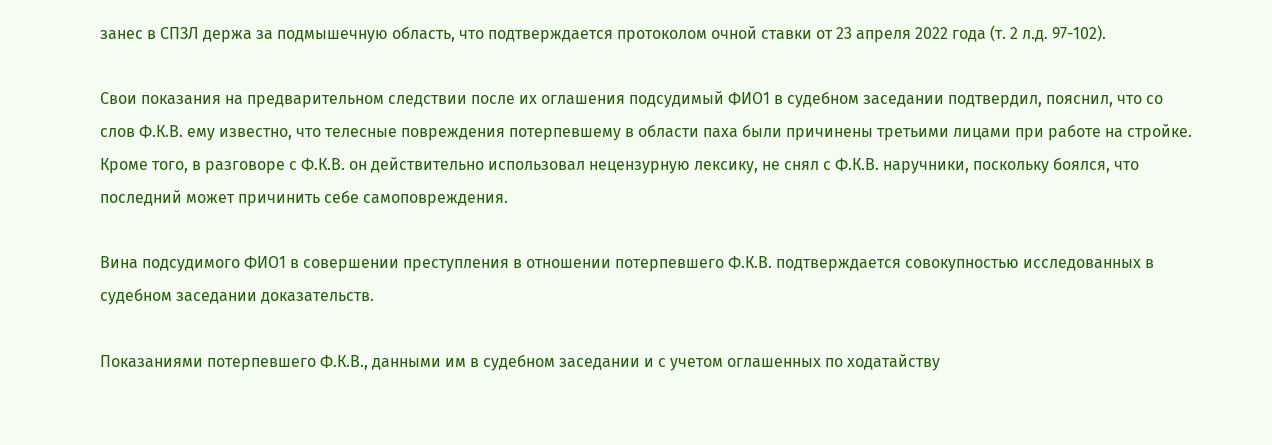занес в СПЗЛ держа за подмышечную область, что подтверждается протоколом очной ставки от 23 апреля 2022 года (т. 2 л.д. 97-102).

Свои показания на предварительном следствии после их оглашения подсудимый ФИО1 в судебном заседании подтвердил, пояснил, что со слов Ф.К.В. ему известно, что телесные повреждения потерпевшему в области паха были причинены третьими лицами при работе на стройке. Кроме того, в разговоре с Ф.К.В. он действительно использовал нецензурную лексику, не снял с Ф.К.В. наручники, поскольку боялся, что последний может причинить себе самоповреждения.

Вина подсудимого ФИО1 в совершении преступления в отношении потерпевшего Ф.К.В. подтверждается совокупностью исследованных в судебном заседании доказательств.

Показаниями потерпевшего Ф.К.В., данными им в судебном заседании и с учетом оглашенных по ходатайству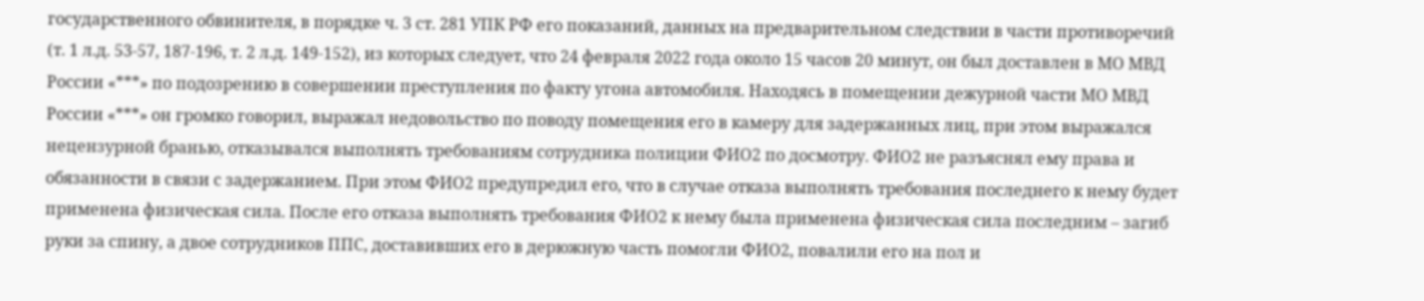государственного обвинителя, в порядке ч. 3 ст. 281 УПК РФ его показаний, данных на предварительном следствии в части противоречий (т. 1 л.д. 53-57, 187-196, т. 2 л.д. 149-152), из которых следует, что 24 февраля 2022 года около 15 часов 20 минут, он был доставлен в МО МВД России «***» по подозрению в совершении преступления по факту угона автомобиля. Находясь в помещении дежурной части МО МВД России «***» он громко говорил, выражал недовольство по поводу помещения его в камеру для задержанных лиц, при этом выражался нецензурной бранью, отказывался выполнять требованиям сотрудника полиции ФИО2 по досмотру. ФИО2 не разъяснял ему права и обязанности в связи с задержанием. При этом ФИО2 предупредил его, что в случае отказа выполнять требования последнего к нему будет применена физическая сила. После его отказа выполнять требования ФИО2 к нему была применена физическая сила последним – загиб руки за спину, а двое сотрудников ППС, доставивших его в дерюжную часть помогли ФИО2, повалили его на пол и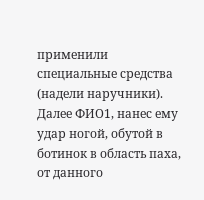применили специальные средства (надели наручники). Далее ФИО1, нанес ему удар ногой, обутой в ботинок в область паха, от данного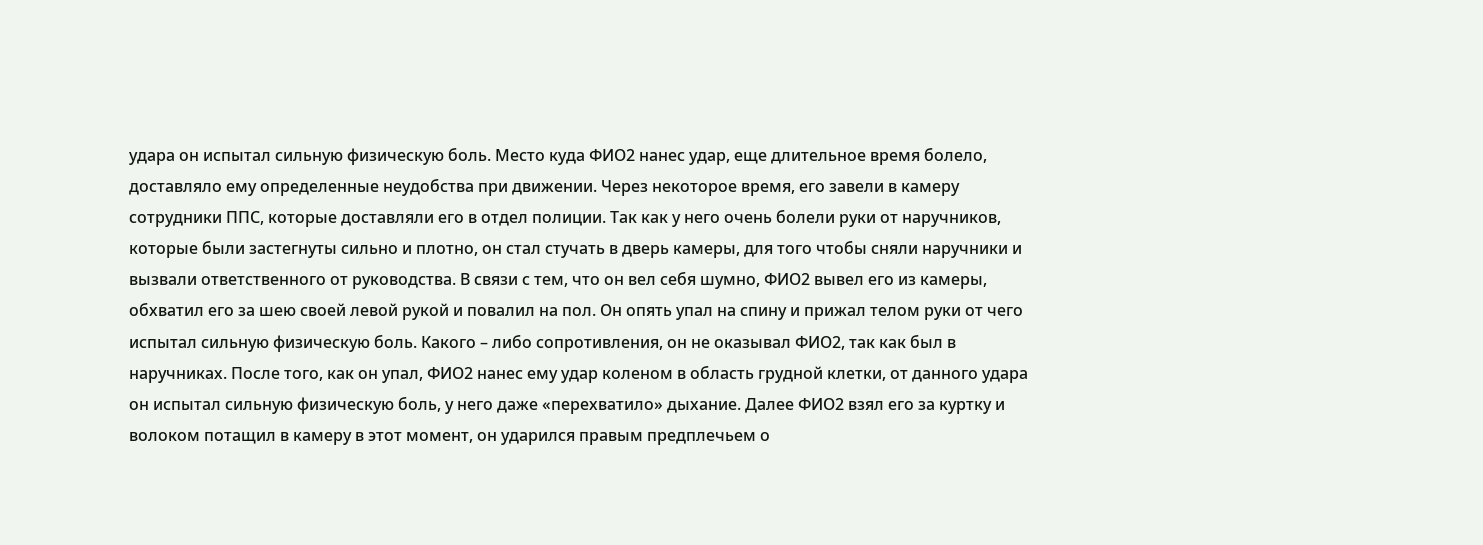удара он испытал сильную физическую боль. Место куда ФИО2 нанес удар, еще длительное время болело, доставляло ему определенные неудобства при движении. Через некоторое время, его завели в камеру сотрудники ППС, которые доставляли его в отдел полиции. Так как у него очень болели руки от наручников, которые были застегнуты сильно и плотно, он стал стучать в дверь камеры, для того чтобы сняли наручники и вызвали ответственного от руководства. В связи с тем, что он вел себя шумно, ФИО2 вывел его из камеры, обхватил его за шею своей левой рукой и повалил на пол. Он опять упал на спину и прижал телом руки от чего испытал сильную физическую боль. Какого – либо сопротивления, он не оказывал ФИО2, так как был в наручниках. После того, как он упал, ФИО2 нанес ему удар коленом в область грудной клетки, от данного удара он испытал сильную физическую боль, у него даже «перехватило» дыхание. Далее ФИО2 взял его за куртку и волоком потащил в камеру в этот момент, он ударился правым предплечьем о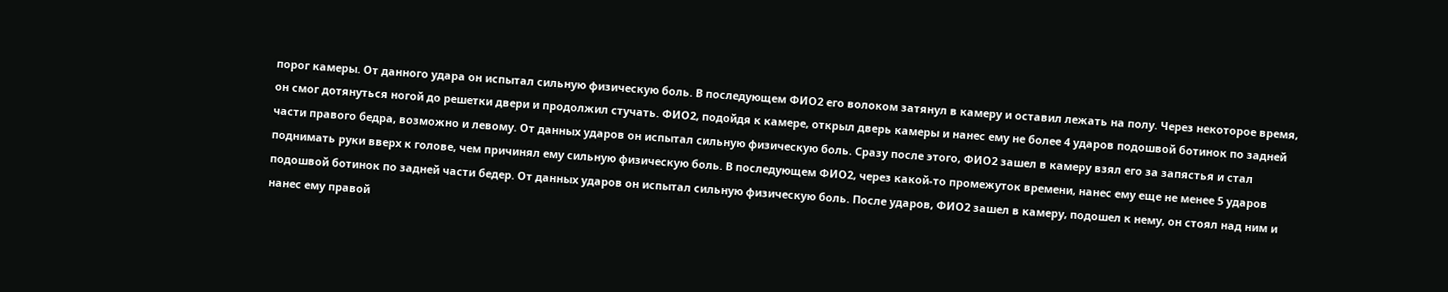порог камеры. От данного удара он испытал сильную физическую боль. В последующем ФИО2 его волоком затянул в камеру и оставил лежать на полу. Через некоторое время, он смог дотянуться ногой до решетки двери и продолжил стучать. ФИО2, подойдя к камере, открыл дверь камеры и нанес ему не более 4 ударов подошвой ботинок по задней части правого бедра, возможно и левому. От данных ударов он испытал сильную физическую боль. Сразу после этого, ФИО2 зашел в камеру взял его за запястья и стал поднимать руки вверх к голове, чем причинял ему сильную физическую боль. В последующем ФИО2, через какой-то промежуток времени, нанес ему еще не менее 5 ударов подошвой ботинок по задней части бедер. От данных ударов он испытал сильную физическую боль. После ударов, ФИО2 зашел в камеру, подошел к нему, он стоял над ним и нанес ему правой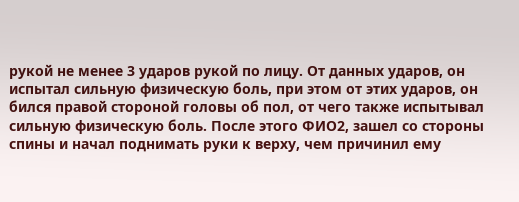рукой не менее 3 ударов рукой по лицу. От данных ударов, он испытал сильную физическую боль, при этом от этих ударов, он бился правой стороной головы об пол, от чего также испытывал сильную физическую боль. После этого ФИО2, зашел со стороны спины и начал поднимать руки к верху, чем причинил ему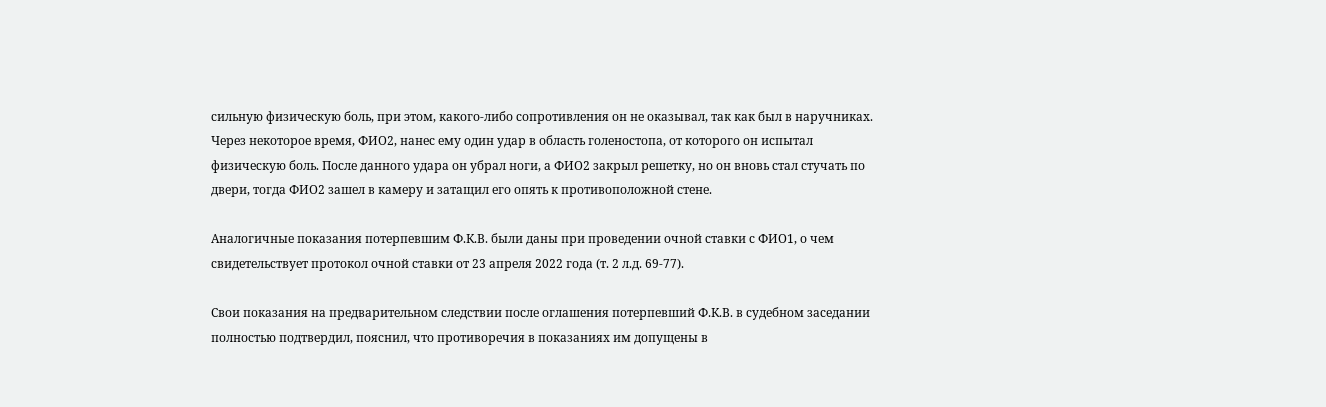сильную физическую боль, при этом, какого-либо сопротивления он не оказывал, так как был в наручниках. Через некоторое время, ФИО2, нанес ему один удар в область голеностопа, от которого он испытал физическую боль. После данного удара он убрал ноги, а ФИО2 закрыл решетку, но он вновь стал стучать по двери, тогда ФИО2 зашел в камеру и затащил его опять к противоположной стене.

Аналогичные показания потерпевшим Ф.К.В. были даны при проведении очной ставки с ФИО1, о чем свидетельствует протокол очной ставки от 23 апреля 2022 года (т. 2 л.д. 69-77).

Свои показания на предварительном следствии после оглашения потерпевший Ф.К.В. в судебном заседании полностью подтвердил, пояснил, что противоречия в показаниях им допущены в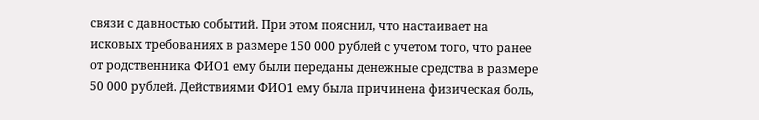связи с давностью событий. При этом пояснил, что настаивает на исковых требованиях в размере 150 000 рублей с учетом того, что ранее от родственника ФИО1 ему были переданы денежные средства в размере 50 000 рублей. Действиями ФИО1 ему была причинена физическая боль,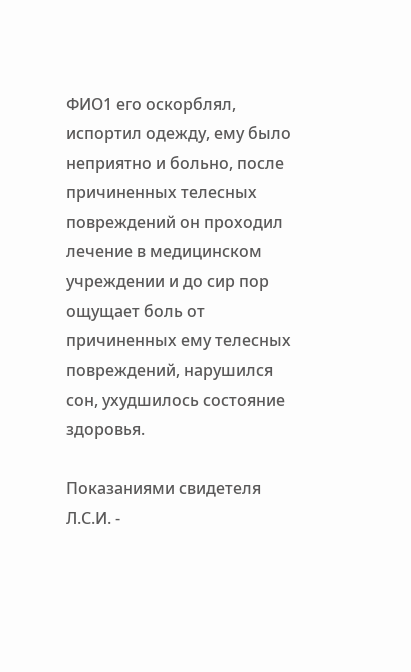ФИО1 его оскорблял, испортил одежду, ему было неприятно и больно, после причиненных телесных повреждений он проходил лечение в медицинском учреждении и до сир пор ощущает боль от причиненных ему телесных повреждений, нарушился сон, ухудшилось состояние здоровья.

Показаниями свидетеля Л.С.И. -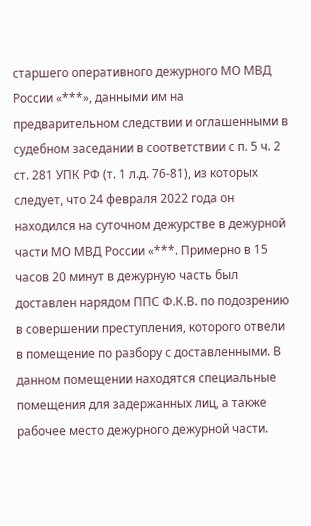старшего оперативного дежурного МО МВД России «***», данными им на предварительном следствии и оглашенными в судебном заседании в соответствии с п. 5 ч. 2 ст. 281 УПК РФ (т. 1 л.д. 76-81), из которых следует, что 24 февраля 2022 года он находился на суточном дежурстве в дежурной части МО МВД России «***. Примерно в 15 часов 20 минут в дежурную часть был доставлен нарядом ППС Ф.К.В. по подозрению в совершении преступления, которого отвели в помещение по разбору с доставленными. В данном помещении находятся специальные помещения для задержанных лиц, а также рабочее место дежурного дежурной части.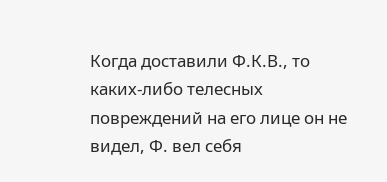Когда доставили Ф.К.В., то каких-либо телесных повреждений на его лице он не видел, Ф. вел себя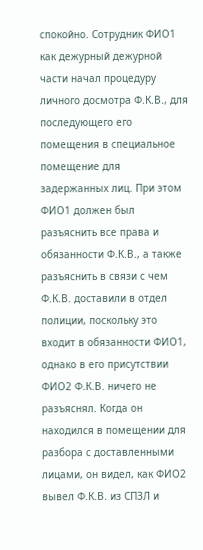спокойно. Сотрудник ФИО1 как дежурный дежурной части начал процедуру личного досмотра Ф.К.В., для последующего его помещения в специальное помещение для задержанных лиц. При этом ФИО1 должен был разъяснить все права и обязанности Ф.К.В., а также разъяснить в связи с чем Ф.К.В. доставили в отдел полиции, поскольку это входит в обязанности ФИО1, однако в его присутствии ФИО2 Ф.К.В. ничего не разъяснял. Когда он находился в помещении для разбора с доставленными лицами, он видел, как ФИО2 вывел Ф.К.В. из СПЗЛ и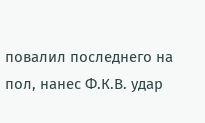повалил последнего на пол, нанес Ф.К.В. удар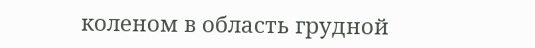коленом в область грудной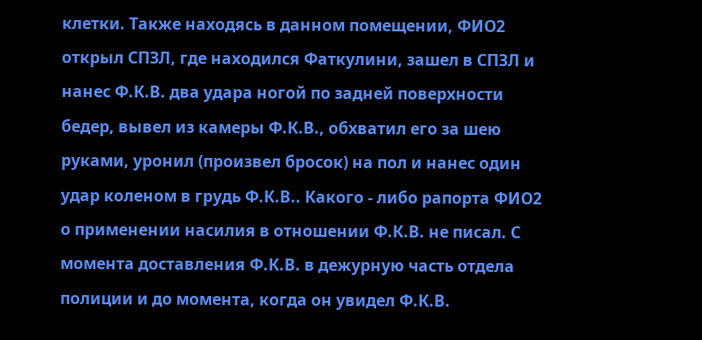клетки. Также находясь в данном помещении, ФИО2 открыл СПЗЛ, где находился Фаткулини, зашел в СПЗЛ и нанес Ф.К.В. два удара ногой по задней поверхности бедер, вывел из камеры Ф.К.В., обхватил его за шею руками, уронил (произвел бросок) на пол и нанес один удар коленом в грудь Ф.К.В.. Какого - либо рапорта ФИО2 о применении насилия в отношении Ф.К.В. не писал. С момента доставления Ф.К.В. в дежурную часть отдела полиции и до момента, когда он увидел Ф.К.В.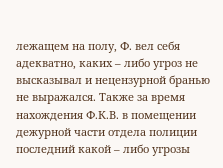лежащем на полу, Ф. вел себя адекватно, каких – либо угроз не высказывал и нецензурной бранью не выражался. Также за время нахождения Ф.К.В. в помещении дежурной части отдела полиции последний какой – либо угрозы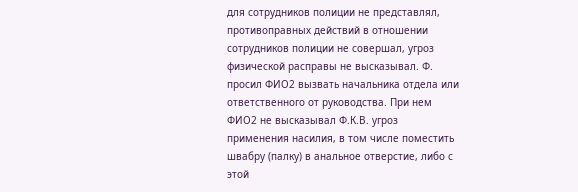для сотрудников полиции не представлял, противоправных действий в отношении сотрудников полиции не совершал, угроз физической расправы не высказывал. Ф. просил ФИО2 вызвать начальника отдела или ответственного от руководства. При нем ФИО2 не высказывал Ф.К.В. угроз применения насилия, в том числе поместить швабру (палку) в анальное отверстие, либо с этой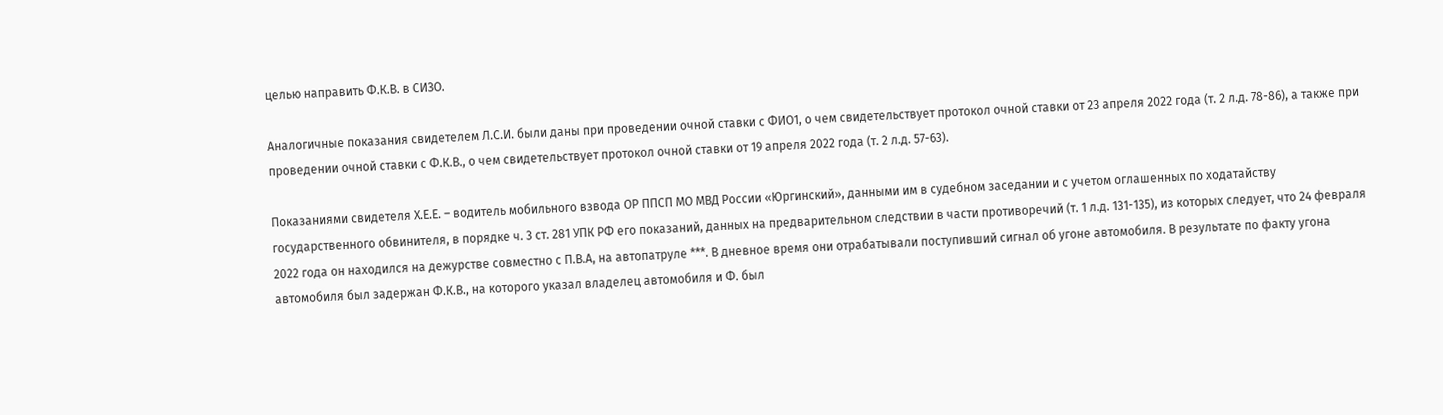целью направить Ф.К.В. в СИЗО.

Аналогичные показания свидетелем Л.С.И. были даны при проведении очной ставки с ФИО1, о чем свидетельствует протокол очной ставки от 23 апреля 2022 года (т. 2 л.д. 78-86), а также при проведении очной ставки с Ф.К.В., о чем свидетельствует протокол очной ставки от 19 апреля 2022 года (т. 2 л.д. 57-63).

Показаниями свидетеля Х.Е.Е. – водитель мобильного взвода ОР ППСП МО МВД России «Юргинский», данными им в судебном заседании и с учетом оглашенных по ходатайству государственного обвинителя, в порядке ч. 3 ст. 281 УПК РФ его показаний, данных на предварительном следствии в части противоречий (т. 1 л.д. 131-135), из которых следует, что 24 февраля 2022 года он находился на дежурстве совместно с П.В.А, на автопатруле ***. В дневное время они отрабатывали поступивший сигнал об угоне автомобиля. В результате по факту угона автомобиля был задержан Ф.К.В., на которого указал владелец автомобиля и Ф. был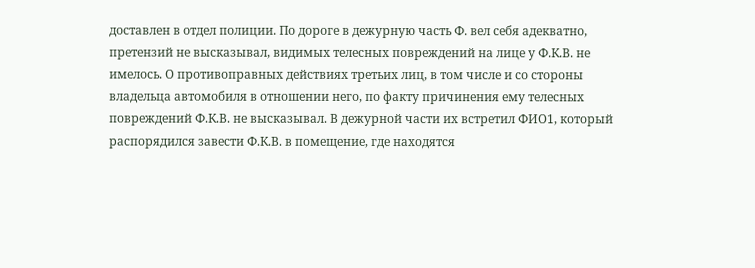доставлен в отдел полиции. По дороге в дежурную часть Ф. вел себя адекватно, претензий не высказывал, видимых телесных повреждений на лице у Ф.К.В. не имелось. О противоправных действиях третьих лиц, в том числе и со стороны владельца автомобиля в отношении него, по факту причинения ему телесных повреждений Ф.К.В. не высказывал. В дежурной части их встретил ФИО1, который распорядился завести Ф.К.В. в помещение, где находятся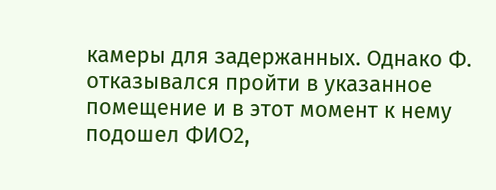камеры для задержанных. Однако Ф. отказывался пройти в указанное помещение и в этот момент к нему подошел ФИО2,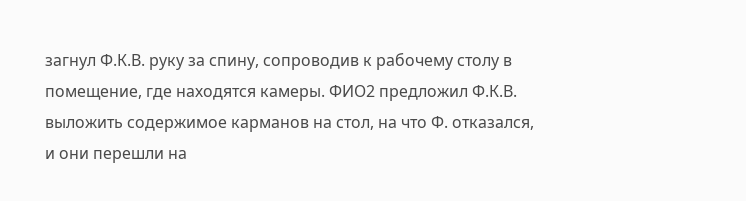загнул Ф.К.В. руку за спину, сопроводив к рабочему столу в помещение, где находятся камеры. ФИО2 предложил Ф.К.В. выложить содержимое карманов на стол, на что Ф. отказался, и они перешли на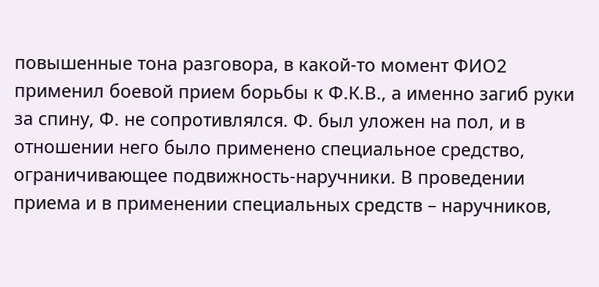повышенные тона разговора, в какой-то момент ФИО2 применил боевой прием борьбы к Ф.К.В., а именно загиб руки за спину, Ф. не сопротивлялся. Ф. был уложен на пол, и в отношении него было применено специальное средство, ограничивающее подвижность-наручники. В проведении приема и в применении специальных средств – наручников,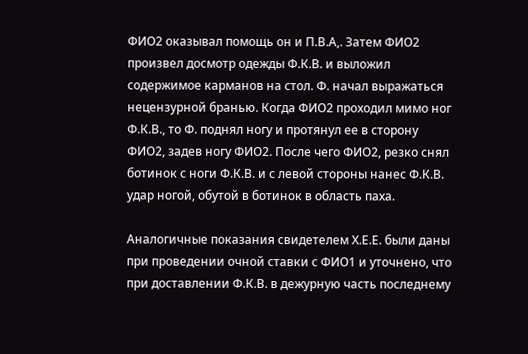ФИО2 оказывал помощь он и П.В.А,. Затем ФИО2 произвел досмотр одежды Ф.К.В. и выложил содержимое карманов на стол. Ф. начал выражаться нецензурной бранью. Когда ФИО2 проходил мимо ног Ф.К.В., то Ф. поднял ногу и протянул ее в сторону ФИО2, задев ногу ФИО2. После чего ФИО2, резко снял ботинок с ноги Ф.К.В. и с левой стороны нанес Ф.К.В. удар ногой, обутой в ботинок в область паха.

Аналогичные показания свидетелем Х.Е.Е. были даны при проведении очной ставки с ФИО1 и уточнено, что при доставлении Ф.К.В. в дежурную часть последнему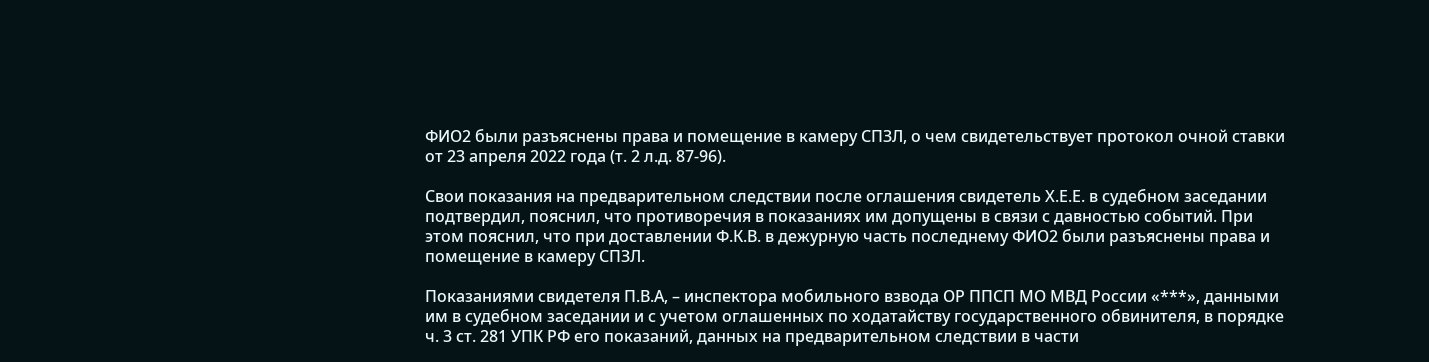ФИО2 были разъяснены права и помещение в камеру СПЗЛ, о чем свидетельствует протокол очной ставки от 23 апреля 2022 года (т. 2 л.д. 87-96).

Свои показания на предварительном следствии после оглашения свидетель Х.Е.Е. в судебном заседании подтвердил, пояснил, что противоречия в показаниях им допущены в связи с давностью событий. При этом пояснил, что при доставлении Ф.К.В. в дежурную часть последнему ФИО2 были разъяснены права и помещение в камеру СПЗЛ.

Показаниями свидетеля П.В.А, – инспектора мобильного взвода ОР ППСП МО МВД России «***», данными им в судебном заседании и с учетом оглашенных по ходатайству государственного обвинителя, в порядке ч. 3 ст. 281 УПК РФ его показаний, данных на предварительном следствии в части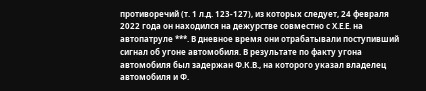противоречий (т. 1 л.д. 123-127), из которых следует, 24 февраля 2022 года он находился на дежурстве совместно с Х.Е.Е. на автопатруле ***. В дневное время они отрабатывали поступивший сигнал об угоне автомобиля. В результате по факту угона автомобиля был задержан Ф.К.В., на которого указал владелец автомобиля и Ф.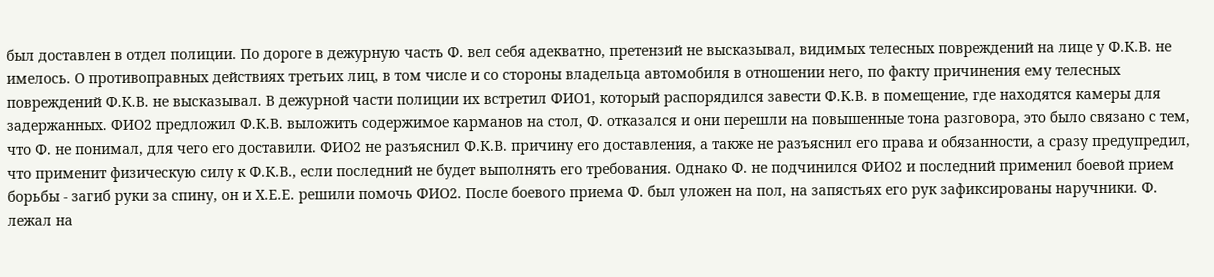был доставлен в отдел полиции. По дороге в дежурную часть Ф. вел себя адекватно, претензий не высказывал, видимых телесных повреждений на лице у Ф.К.В. не имелось. О противоправных действиях третьих лиц, в том числе и со стороны владельца автомобиля в отношении него, по факту причинения ему телесных повреждений Ф.К.В. не высказывал. В дежурной части полиции их встретил ФИО1, который распорядился завести Ф.К.В. в помещение, где находятся камеры для задержанных. ФИО2 предложил Ф.К.В. выложить содержимое карманов на стол, Ф. отказался и они перешли на повышенные тона разговора, это было связано с тем, что Ф. не понимал, для чего его доставили. ФИО2 не разъяснил Ф.К.В. причину его доставления, а также не разъяснил его права и обязанности, а сразу предупредил, что применит физическую силу к Ф.К.В., если последний не будет выполнять его требования. Однако Ф. не подчинился ФИО2 и последний применил боевой прием борьбы - загиб руки за спину, он и Х.Е.Е. решили помочь ФИО2. После боевого приема Ф. был уложен на пол, на запястьях его рук зафиксированы наручники. Ф. лежал на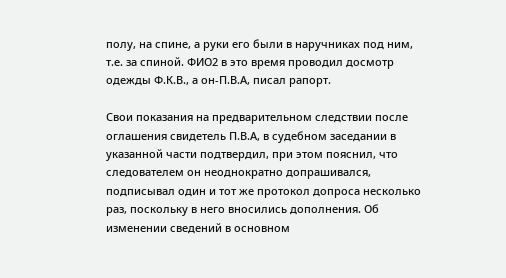полу, на спине, а руки его были в наручниках под ним, т.е. за спиной. ФИО2 в это время проводил досмотр одежды Ф.К.В., а он-П.В.А, писал рапорт.

Свои показания на предварительном следствии после оглашения свидетель П.В.А, в судебном заседании в указанной части подтвердил, при этом пояснил, что следователем он неоднократно допрашивался, подписывал один и тот же протокол допроса несколько раз, поскольку в него вносились дополнения. Об изменении сведений в основном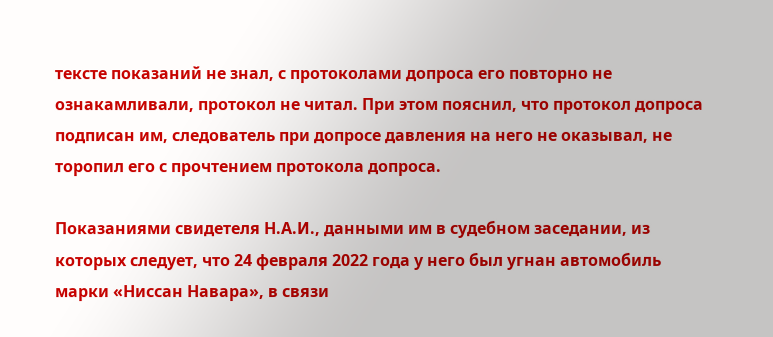тексте показаний не знал, с протоколами допроса его повторно не ознакамливали, протокол не читал. При этом пояснил, что протокол допроса подписан им, следователь при допросе давления на него не оказывал, не торопил его с прочтением протокола допроса.

Показаниями свидетеля Н.А.И., данными им в судебном заседании, из которых следует, что 24 февраля 2022 года у него был угнан автомобиль марки «Ниссан Навара», в связи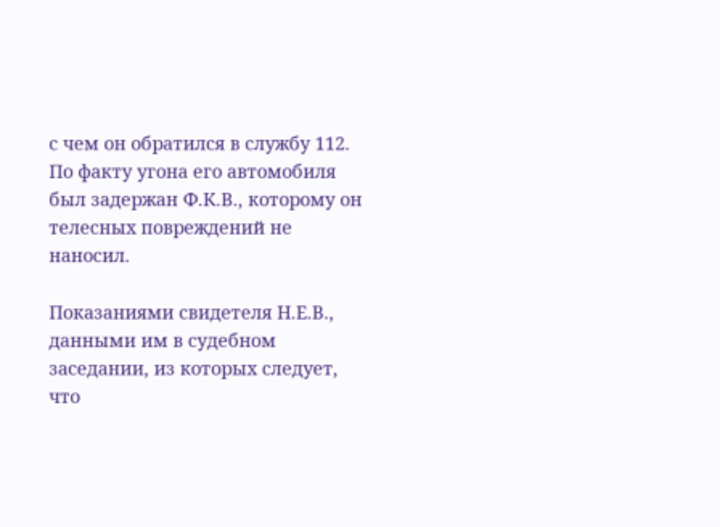с чем он обратился в службу 112. По факту угона его автомобиля был задержан Ф.К.В., которому он телесных повреждений не наносил.

Показаниями свидетеля Н.Е.В., данными им в судебном заседании, из которых следует, что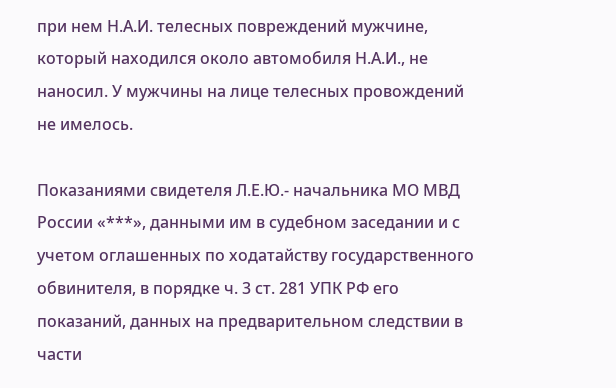при нем Н.А.И. телесных повреждений мужчине, который находился около автомобиля Н.А.И., не наносил. У мужчины на лице телесных провождений не имелось.

Показаниями свидетеля Л.Е.Ю.- начальника МО МВД России «***», данными им в судебном заседании и с учетом оглашенных по ходатайству государственного обвинителя, в порядке ч. 3 ст. 281 УПК РФ его показаний, данных на предварительном следствии в части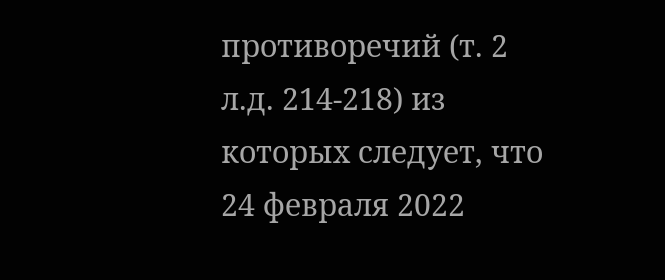противоречий (т. 2 л.д. 214-218) из которых следует, что 24 февраля 2022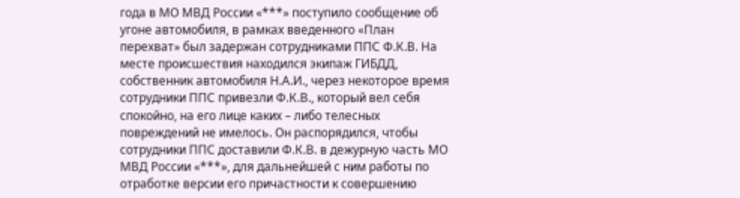года в МО МВД России «***» поступило сообщение об угоне автомобиля, в рамках введенного «План перехват» был задержан сотрудниками ППС Ф.К.В. На месте происшествия находился экипаж ГИБДД, собственник автомобиля Н.А.И., через некоторое время сотрудники ППС привезли Ф.К.В., который вел себя спокойно, на его лице каких – либо телесных повреждений не имелось. Он распорядился, чтобы сотрудники ППС доставили Ф.К.В. в дежурную часть МО МВД России «***», для дальнейшей с ним работы по отработке версии его причастности к совершению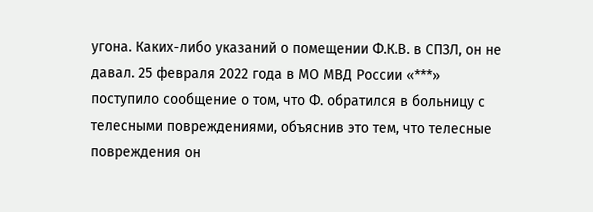угона. Каких-либо указаний о помещении Ф.К.В. в СПЗЛ, он не давал. 25 февраля 2022 года в МО МВД России «***» поступило сообщение о том, что Ф. обратился в больницу с телесными повреждениями, объяснив это тем, что телесные повреждения он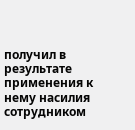получил в результате применения к нему насилия сотрудником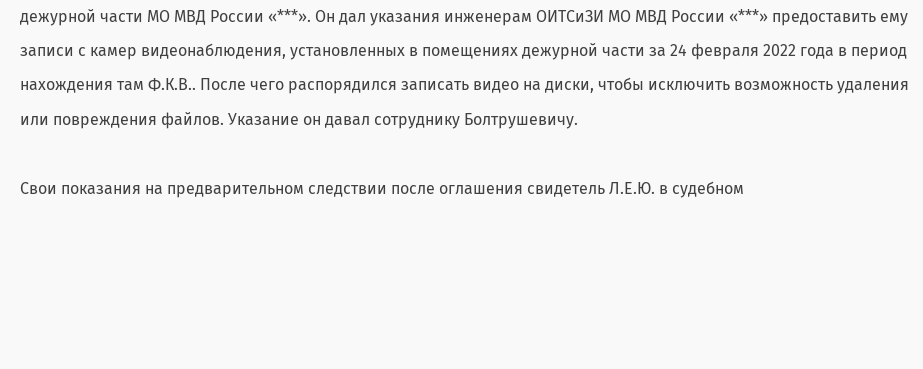дежурной части МО МВД России «***». Он дал указания инженерам ОИТСиЗИ МО МВД России «***» предоставить ему записи с камер видеонаблюдения, установленных в помещениях дежурной части за 24 февраля 2022 года в период нахождения там Ф.К.В.. После чего распорядился записать видео на диски, чтобы исключить возможность удаления или повреждения файлов. Указание он давал сотруднику Болтрушевичу.

Свои показания на предварительном следствии после оглашения свидетель Л.Е.Ю. в судебном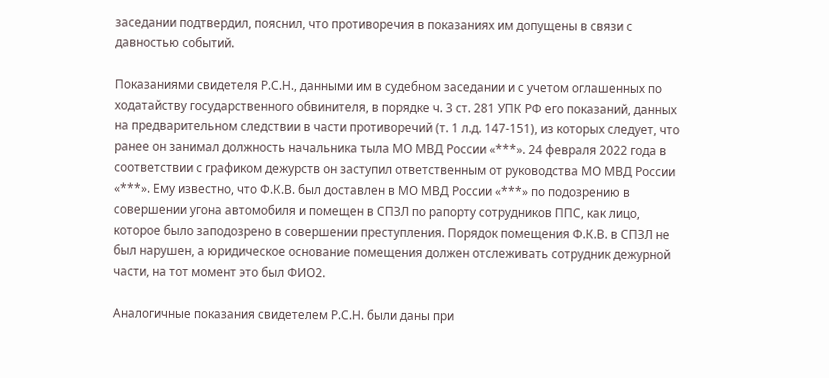заседании подтвердил, пояснил, что противоречия в показаниях им допущены в связи с давностью событий.

Показаниями свидетеля Р.С.Н., данными им в судебном заседании и с учетом оглашенных по ходатайству государственного обвинителя, в порядке ч. 3 ст. 281 УПК РФ его показаний, данных на предварительном следствии в части противоречий (т. 1 л.д. 147-151), из которых следует, что ранее он занимал должность начальника тыла МО МВД России «***». 24 февраля 2022 года в соответствии с графиком дежурств он заступил ответственным от руководства МО МВД России «***». Ему известно, что Ф.К.В. был доставлен в МО МВД России «***» по подозрению в совершении угона автомобиля и помещен в СПЗЛ по рапорту сотрудников ППС, как лицо, которое было заподозрено в совершении преступления. Порядок помещения Ф.К.В. в СПЗЛ не был нарушен, а юридическое основание помещения должен отслеживать сотрудник дежурной части, на тот момент это был ФИО2.

Аналогичные показания свидетелем Р.С.Н. были даны при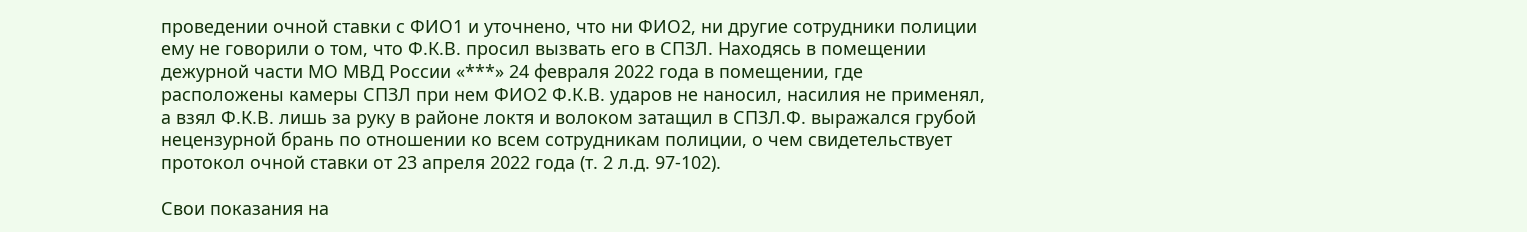проведении очной ставки с ФИО1 и уточнено, что ни ФИО2, ни другие сотрудники полиции ему не говорили о том, что Ф.К.В. просил вызвать его в СПЗЛ. Находясь в помещении дежурной части МО МВД России «***» 24 февраля 2022 года в помещении, где расположены камеры СПЗЛ при нем ФИО2 Ф.К.В. ударов не наносил, насилия не применял, а взял Ф.К.В. лишь за руку в районе локтя и волоком затащил в СПЗЛ.Ф. выражался грубой нецензурной брань по отношении ко всем сотрудникам полиции, о чем свидетельствует протокол очной ставки от 23 апреля 2022 года (т. 2 л.д. 97-102).

Свои показания на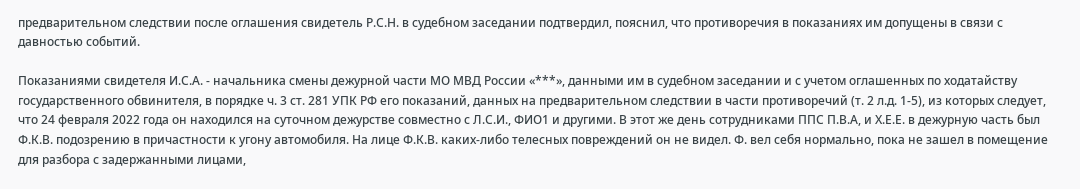предварительном следствии после оглашения свидетель Р.С.Н. в судебном заседании подтвердил, пояснил, что противоречия в показаниях им допущены в связи с давностью событий.

Показаниями свидетеля И.С.А. - начальника смены дежурной части МО МВД России «***», данными им в судебном заседании и с учетом оглашенных по ходатайству государственного обвинителя, в порядке ч. 3 ст. 281 УПК РФ его показаний, данных на предварительном следствии в части противоречий (т. 2 л.д. 1-5), из которых следует, что 24 февраля 2022 года он находился на суточном дежурстве совместно с Л.С.И., ФИО1 и другими. В этот же день сотрудниками ППС П.В.А, и Х.Е.Е. в дежурную часть был Ф.К.В. подозрению в причастности к угону автомобиля. На лице Ф.К.В. каких-либо телесных повреждений он не видел. Ф. вел себя нормально, пока не зашел в помещение для разбора с задержанными лицами,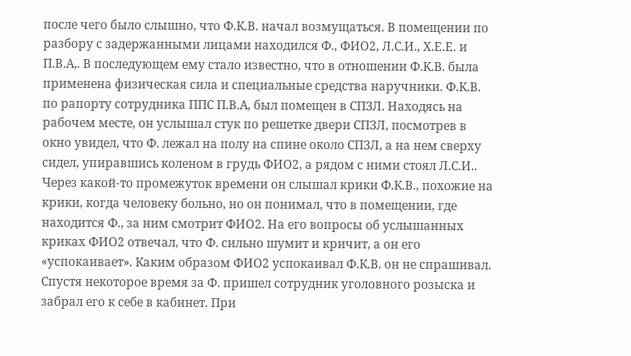после чего было слышно, что Ф.К.В. начал возмущаться. В помещении по разбору с задержанными лицами находился Ф., ФИО2, Л.С.И., Х.Е.Е. и П.В.А,. В последующем ему стало известно, что в отношении Ф.К.В. была применена физическая сила и специальные средства наручники. Ф.К.В. по рапорту сотрудника ППС П.В.А, был помещен в СПЗЛ. Находясь на рабочем месте, он услышал стук по решетке двери СПЗЛ, посмотрев в окно увидел, что Ф. лежал на полу на спине около СПЗЛ, а на нем сверху сидел, упиравшись коленом в грудь ФИО2, а рядом с ними стоял Л.С.И.. Через какой-то промежуток времени он слышал крики Ф.К.В., похожие на крики, когда человеку больно, но он понимал, что в помещении, где находится Ф., за ним смотрит ФИО2. На его вопросы об услышанных криках ФИО2 отвечал, что Ф. сильно шумит и кричит, а он его «успокаивает». Каким образом ФИО2 успокаивал Ф.К.В. он не спрашивал. Спустя некоторое время за Ф. пришел сотрудник уголовного розыска и забрал его к себе в кабинет. При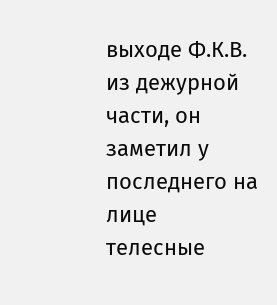выходе Ф.К.В. из дежурной части, он заметил у последнего на лице телесные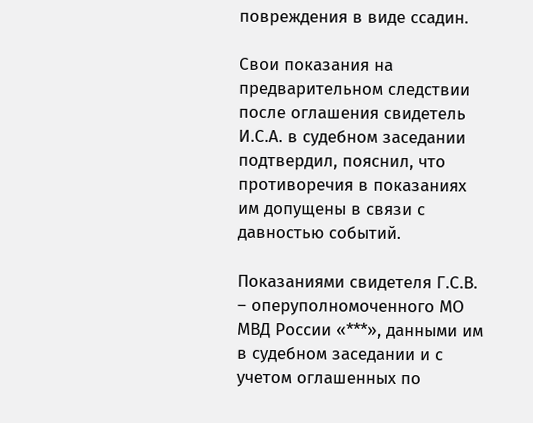повреждения в виде ссадин.

Свои показания на предварительном следствии после оглашения свидетель И.С.А. в судебном заседании подтвердил, пояснил, что противоречия в показаниях им допущены в связи с давностью событий.

Показаниями свидетеля Г.С.В. – оперуполномоченного МО МВД России «***», данными им в судебном заседании и с учетом оглашенных по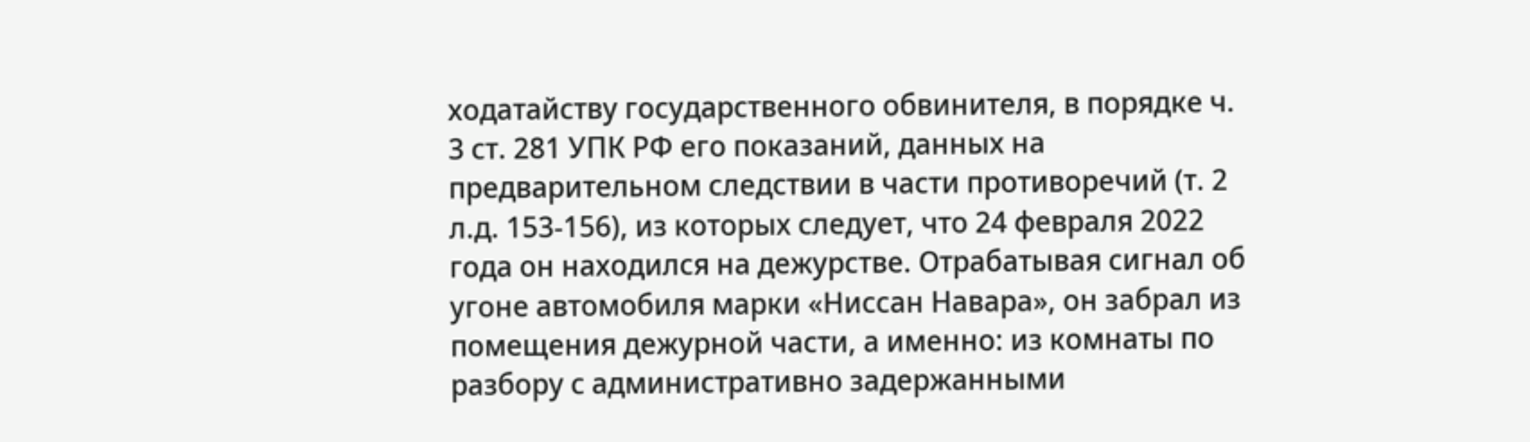ходатайству государственного обвинителя, в порядке ч. 3 ст. 281 УПК РФ его показаний, данных на предварительном следствии в части противоречий (т. 2 л.д. 153-156), из которых следует, что 24 февраля 2022 года он находился на дежурстве. Отрабатывая сигнал об угоне автомобиля марки «Ниссан Навара», он забрал из помещения дежурной части, а именно: из комнаты по разбору с административно задержанными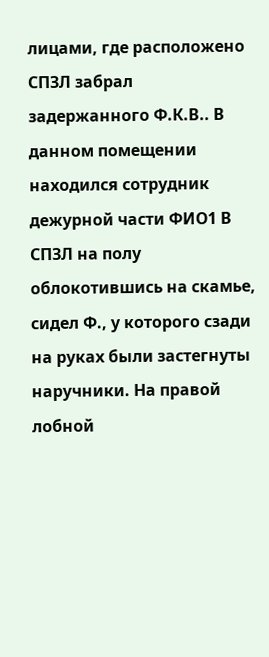лицами, где расположено СПЗЛ забрал задержанного Ф.К.В.. В данном помещении находился сотрудник дежурной части ФИО1 В СПЗЛ на полу облокотившись на скамье, сидел Ф., у которого сзади на руках были застегнуты наручники. На правой лобной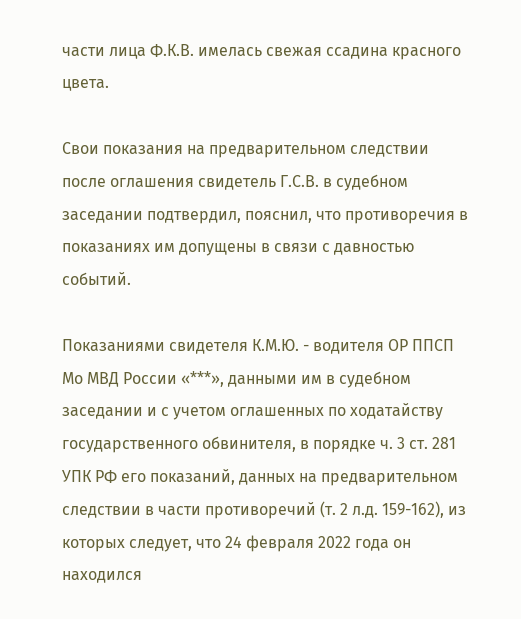части лица Ф.К.В. имелась свежая ссадина красного цвета.

Свои показания на предварительном следствии после оглашения свидетель Г.С.В. в судебном заседании подтвердил, пояснил, что противоречия в показаниях им допущены в связи с давностью событий.

Показаниями свидетеля К.М.Ю. - водителя ОР ППСП Мо МВД России «***», данными им в судебном заседании и с учетом оглашенных по ходатайству государственного обвинителя, в порядке ч. 3 ст. 281 УПК РФ его показаний, данных на предварительном следствии в части противоречий (т. 2 л.д. 159-162), из которых следует, что 24 февраля 2022 года он находился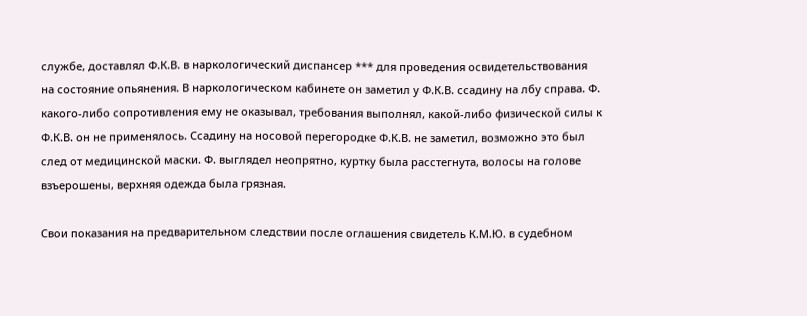службе, доставлял Ф.К.В. в наркологический диспансер *** для проведения освидетельствования на состояние опьянения. В наркологическом кабинете он заметил у Ф.К.В. ссадину на лбу справа. Ф. какого-либо сопротивления ему не оказывал, требования выполнял, какой-либо физической силы к Ф.К.В. он не применялось. Ссадину на носовой перегородке Ф.К.В. не заметил, возможно это был след от медицинской маски. Ф. выглядел неопрятно, куртку была расстегнута, волосы на голове взъерошены, верхняя одежда была грязная.

Свои показания на предварительном следствии после оглашения свидетель К.М.Ю. в судебном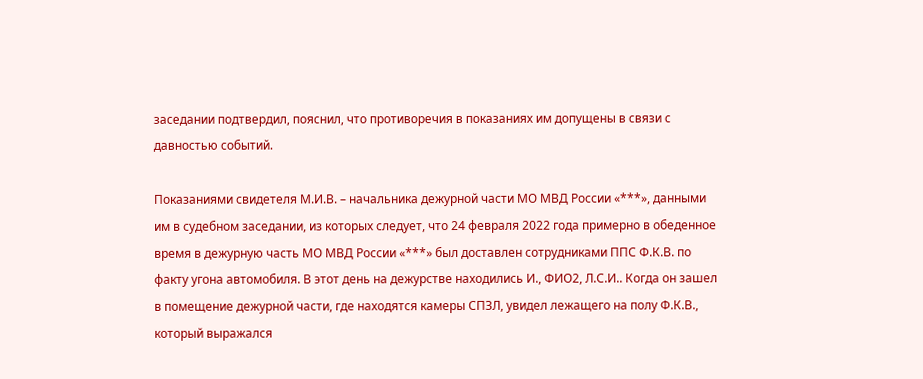заседании подтвердил, пояснил, что противоречия в показаниях им допущены в связи с давностью событий.

Показаниями свидетеля М.И.В. – начальника дежурной части МО МВД России «***», данными им в судебном заседании, из которых следует, что 24 февраля 2022 года примерно в обеденное время в дежурную часть МО МВД России «***» был доставлен сотрудниками ППС Ф.К.В. по факту угона автомобиля. В этот день на дежурстве находились И., ФИО2, Л.С.И.. Когда он зашел в помещение дежурной части, где находятся камеры СПЗЛ, увидел лежащего на полу Ф.К.В., который выражался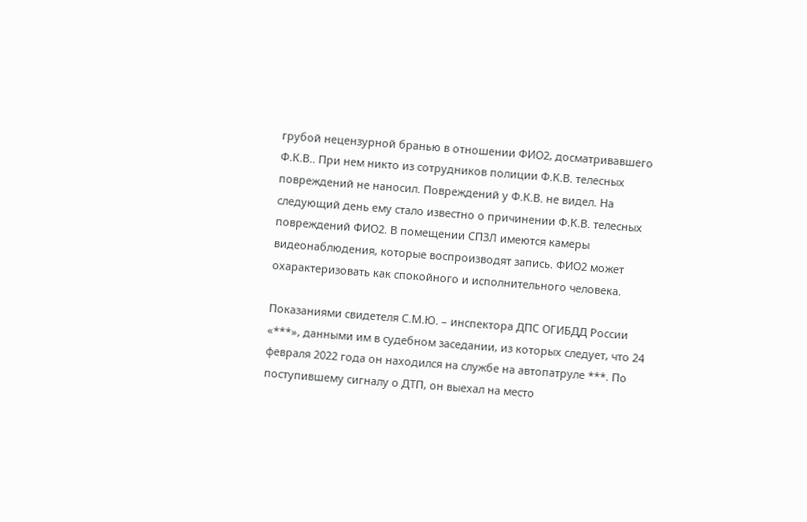грубой нецензурной бранью в отношении ФИО2, досматривавшего Ф.К.В.. При нем никто из сотрудников полиции Ф.К.В. телесных повреждений не наносил. Повреждений у Ф.К.В. не видел. На следующий день ему стало известно о причинении Ф.К.В. телесных повреждений ФИО2. В помещении СПЗЛ имеются камеры видеонаблюдения, которые воспроизводят запись. ФИО2 может охарактеризовать как спокойного и исполнительного человека.

Показаниями свидетеля С.М.Ю. – инспектора ДПС ОГИБДД России «***», данными им в судебном заседании, из которых следует, что 24 февраля 2022 года он находился на службе на автопатруле ***. По поступившему сигналу о ДТП, он выехал на место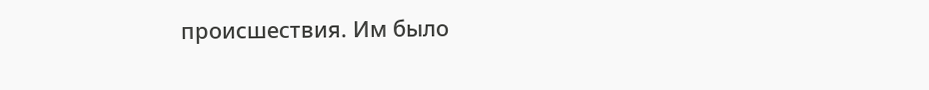происшествия. Им было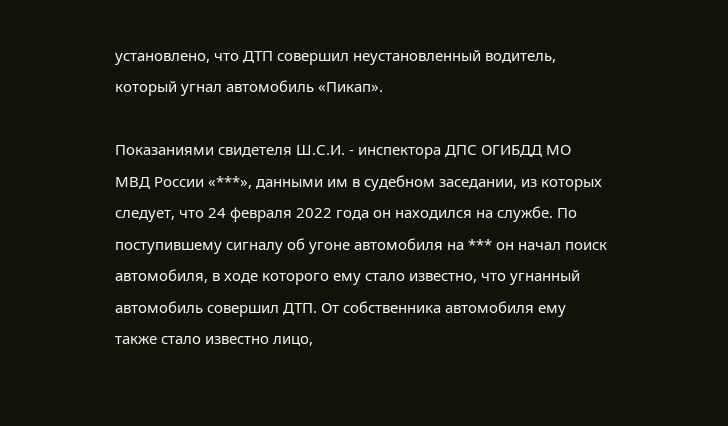установлено, что ДТП совершил неустановленный водитель, который угнал автомобиль «Пикап».

Показаниями свидетеля Ш.С.И. - инспектора ДПС ОГИБДД МО МВД России «***», данными им в судебном заседании, из которых следует, что 24 февраля 2022 года он находился на службе. По поступившему сигналу об угоне автомобиля на *** он начал поиск автомобиля, в ходе которого ему стало известно, что угнанный автомобиль совершил ДТП. От собственника автомобиля ему также стало известно лицо,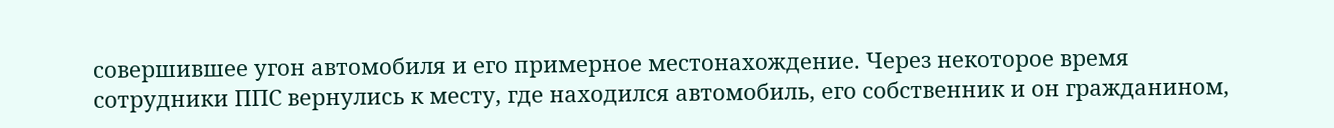совершившее угон автомобиля и его примерное местонахождение. Через некоторое время сотрудники ППС вернулись к месту, где находился автомобиль, его собственник и он гражданином,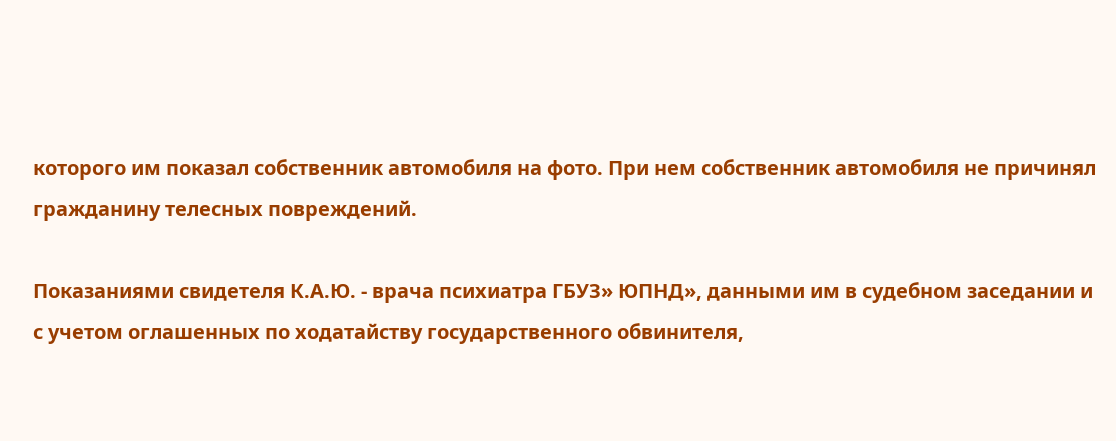которого им показал собственник автомобиля на фото. При нем собственник автомобиля не причинял гражданину телесных повреждений.

Показаниями свидетеля К.А.Ю. - врача психиатра ГБУЗ» ЮПНД», данными им в судебном заседании и с учетом оглашенных по ходатайству государственного обвинителя,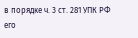в порядке ч. 3 ст. 281 УПК РФ его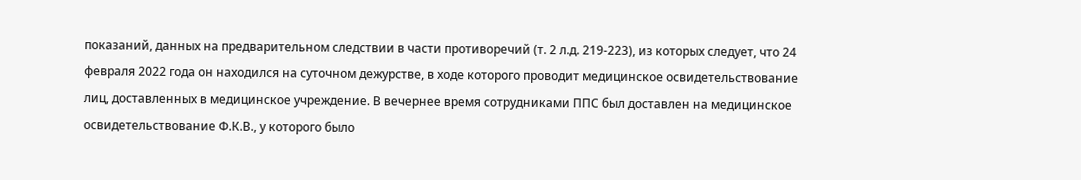показаний, данных на предварительном следствии в части противоречий (т. 2 л.д. 219-223), из которых следует, что 24 февраля 2022 года он находился на суточном дежурстве, в ходе которого проводит медицинское освидетельствование лиц, доставленных в медицинское учреждение. В вечернее время сотрудниками ППС был доставлен на медицинское освидетельствование Ф.К.В., у которого было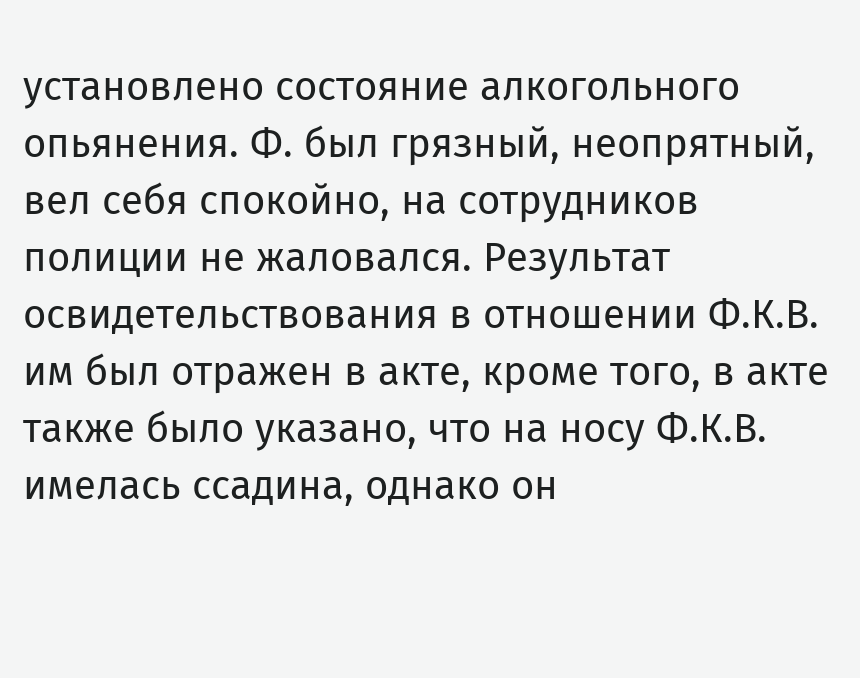установлено состояние алкогольного опьянения. Ф. был грязный, неопрятный, вел себя спокойно, на сотрудников полиции не жаловался. Результат освидетельствования в отношении Ф.К.В. им был отражен в акте, кроме того, в акте также было указано, что на носу Ф.К.В. имелась ссадина, однако он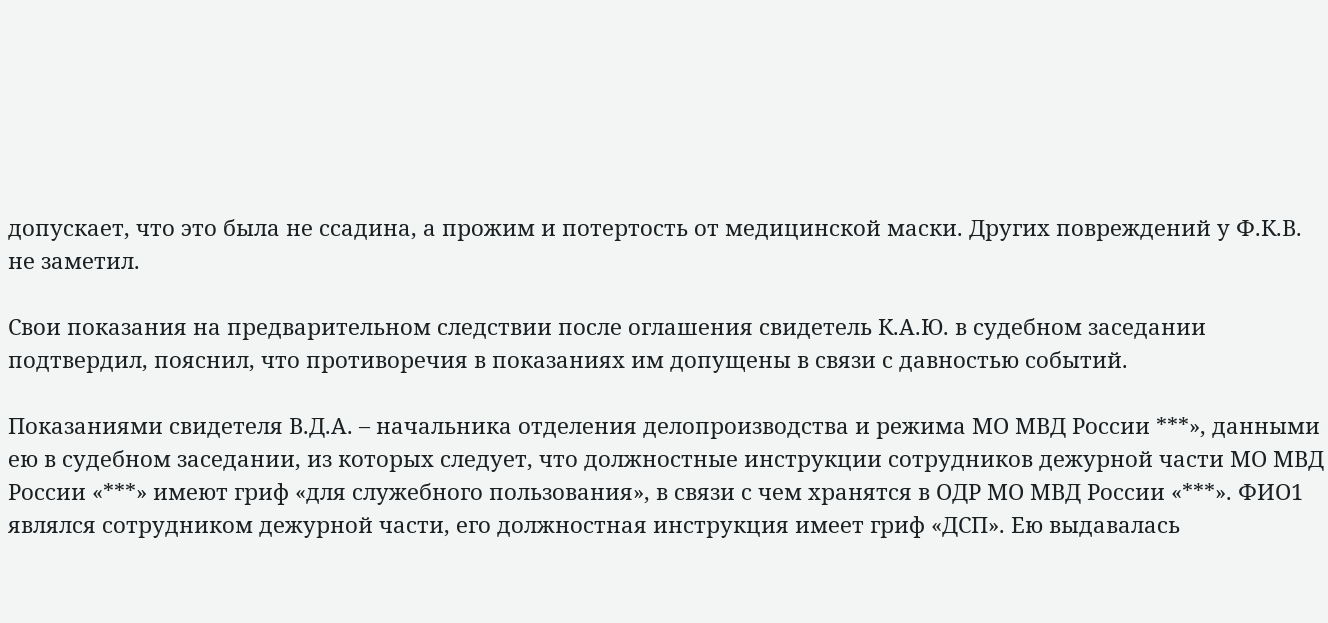допускает, что это была не ссадина, а прожим и потертость от медицинской маски. Других повреждений у Ф.К.В. не заметил.

Свои показания на предварительном следствии после оглашения свидетель К.А.Ю. в судебном заседании подтвердил, пояснил, что противоречия в показаниях им допущены в связи с давностью событий.

Показаниями свидетеля В.Д.А. – начальника отделения делопроизводства и режима МО МВД России ***», данными ею в судебном заседании, из которых следует, что должностные инструкции сотрудников дежурной части МО МВД России «***» имеют гриф «для служебного пользования», в связи с чем хранятся в ОДР МО МВД России «***». ФИО1 являлся сотрудником дежурной части, его должностная инструкция имеет гриф «ДСП». Ею выдавалась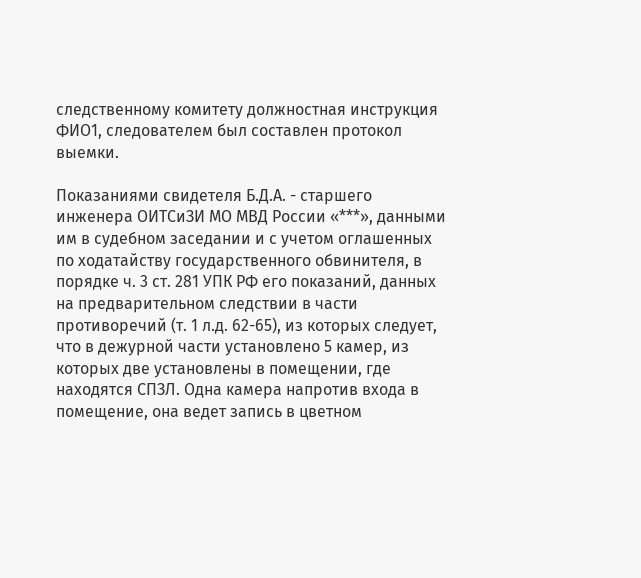следственному комитету должностная инструкция ФИО1, следователем был составлен протокол выемки.

Показаниями свидетеля Б.Д.А. - старшего инженера ОИТСиЗИ МО МВД России «***», данными им в судебном заседании и с учетом оглашенных по ходатайству государственного обвинителя, в порядке ч. 3 ст. 281 УПК РФ его показаний, данных на предварительном следствии в части противоречий (т. 1 л.д. 62-65), из которых следует, что в дежурной части установлено 5 камер, из которых две установлены в помещении, где находятся СПЗЛ. Одна камера напротив входа в помещение, она ведет запись в цветном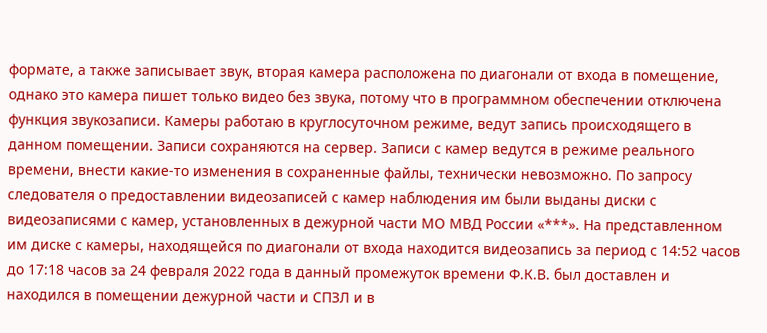формате, а также записывает звук, вторая камера расположена по диагонали от входа в помещение, однако это камера пишет только видео без звука, потому что в программном обеспечении отключена функция звукозаписи. Камеры работаю в круглосуточном режиме, ведут запись происходящего в данном помещении. Записи сохраняются на сервер. Записи с камер ведутся в режиме реального времени, внести какие-то изменения в сохраненные файлы, технически невозможно. По запросу следователя о предоставлении видеозаписей с камер наблюдения им были выданы диски с видеозаписями с камер, установленных в дежурной части МО МВД России «***». На представленном им диске с камеры, находящейся по диагонали от входа находится видеозапись за период с 14:52 часов до 17:18 часов за 24 февраля 2022 года в данный промежуток времени Ф.К.В. был доставлен и находился в помещении дежурной части и СПЗЛ и в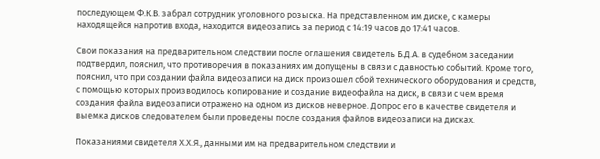последующем Ф.К.В. забрал сотрудник уголовного розыска. На представленном им диске, с камеры находящейся напротив входа, находится видеозапись за период с 14:19 часов до 17:41 часов.

Свои показания на предварительном следствии после оглашения свидетель Б.Д.А. в судебном заседании подтвердил, пояснил, что противоречия в показаниях им допущены в связи с давностью событий. Кроме того, пояснил, что при создании файла видеозаписи на диск произошел сбой технического оборудования и средств, с помощью которых производилось копирование и создание видеофайла на диск, в связи с чем время создания файла видеозаписи отражено на одном из дисков неверное. Допрос его в качестве свидетеля и выемка дисков следователем были проведены после создания файлов видеозаписи на дисках.

Показаниями свидетеля Х.Х.Я., данными им на предварительном следствии и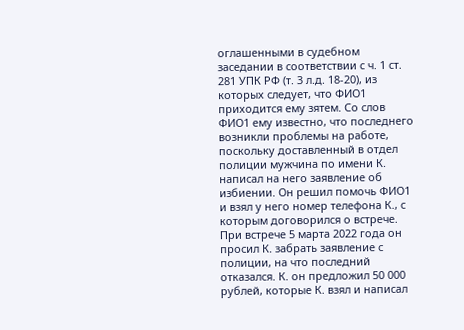оглашенными в судебном заседании в соответствии с ч. 1 ст. 281 УПК РФ (т. 3 л.д. 18-20), из которых следует, что ФИО1 приходится ему зятем. Со слов ФИО1 ему известно, что последнего возникли проблемы на работе, поскольку доставленный в отдел полиции мужчина по имени К. написал на него заявление об избиении. Он решил помочь ФИО1 и взял у него номер телефона К., с которым договорился о встрече. При встрече 5 марта 2022 года он просил К. забрать заявление с полиции, на что последний отказался. К. он предложил 50 000 рублей, которые К. взял и написал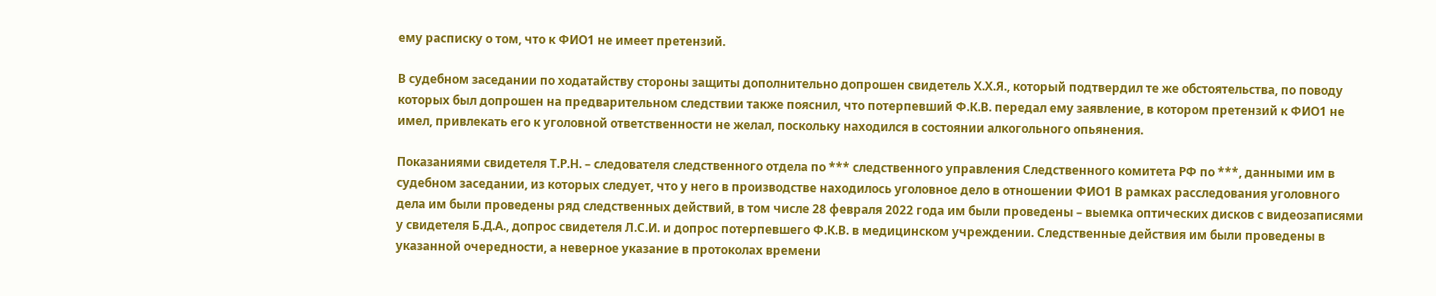ему расписку о том, что к ФИО1 не имеет претензий.

В судебном заседании по ходатайству стороны защиты дополнительно допрошен свидетель Х.Х.Я., который подтвердил те же обстоятельства, по поводу которых был допрошен на предварительном следствии также пояснил, что потерпевший Ф.К.В. передал ему заявление, в котором претензий к ФИО1 не имел, привлекать его к уголовной ответственности не желал, поскольку находился в состоянии алкогольного опьянения.

Показаниями свидетеля Т.Р.Н. – следователя следственного отдела по *** следственного управления Следственного комитета РФ по ***, данными им в судебном заседании, из которых следует, что у него в производстве находилось уголовное дело в отношении ФИО1 В рамках расследования уголовного дела им были проведены ряд следственных действий, в том числе 28 февраля 2022 года им были проведены – выемка оптических дисков с видеозаписями у свидетеля Б.Д.А., допрос свидетеля Л.С.И. и допрос потерпевшего Ф.К.В. в медицинском учреждении. Следственные действия им были проведены в указанной очередности, а неверное указание в протоколах времени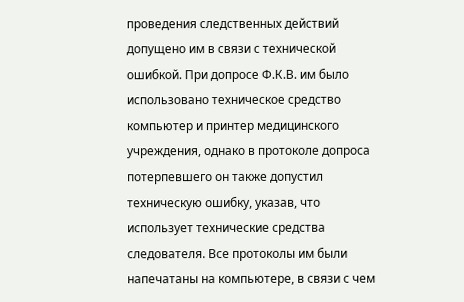проведения следственных действий допущено им в связи с технической ошибкой. При допросе Ф.К.В. им было использовано техническое средство компьютер и принтер медицинского учреждения, однако в протоколе допроса потерпевшего он также допустил техническую ошибку, указав, что использует технические средства следователя. Все протоколы им были напечатаны на компьютере, в связи с чем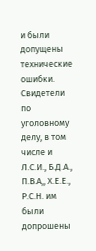и были допущены технические ошибки. Свидетели по уголовному делу, в том числе и Л.С.И., Б.Д.А., П.В.А,, Х.Е.Е., Р.С.Н. им были допрошены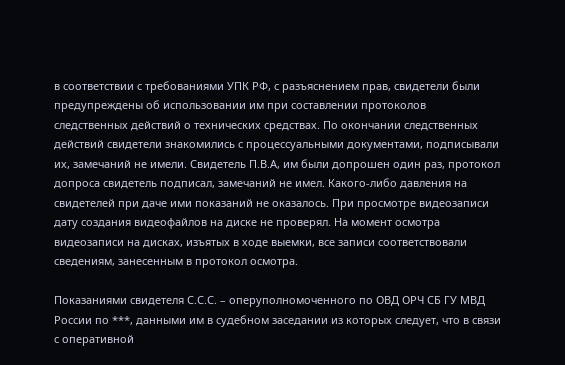в соответствии с требованиями УПК РФ, с разъяснением прав, свидетели были предупреждены об использовании им при составлении протоколов следственных действий о технических средствах. По окончании следственных действий свидетели знакомились с процессуальными документами, подписывали их, замечаний не имели. Свидетель П.В.А, им были допрошен один раз, протокол допроса свидетель подписал, замечаний не имел. Какого-либо давления на свидетелей при даче ими показаний не оказалось. При просмотре видеозаписи дату создания видеофайлов на диске не проверял. На момент осмотра видеозаписи на дисках, изъятых в ходе выемки, все записи соответствовали сведениям, занесенным в протокол осмотра.

Показаниями свидетеля С.С.С. – оперуполномоченного по ОВД ОРЧ СБ ГУ МВД России по ***, данными им в судебном заседании из которых следует, что в связи с оперативной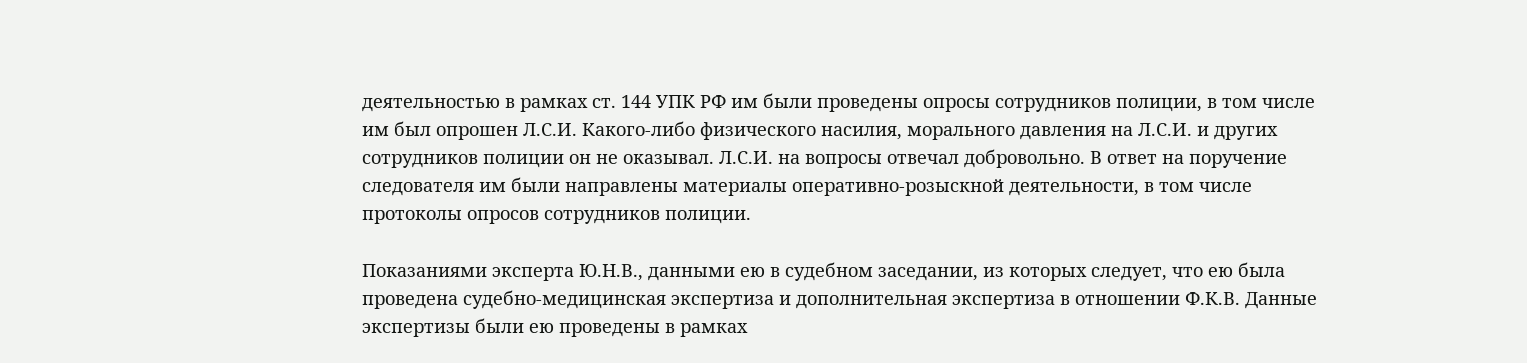деятельностью в рамках ст. 144 УПК РФ им были проведены опросы сотрудников полиции, в том числе им был опрошен Л.С.И. Какого-либо физического насилия, морального давления на Л.С.И. и других сотрудников полиции он не оказывал. Л.С.И. на вопросы отвечал добровольно. В ответ на поручение следователя им были направлены материалы оперативно-розыскной деятельности, в том числе протоколы опросов сотрудников полиции.

Показаниями эксперта Ю.Н.В., данными ею в судебном заседании, из которых следует, что ею была проведена судебно-медицинская экспертиза и дополнительная экспертиза в отношении Ф.К.В. Данные экспертизы были ею проведены в рамках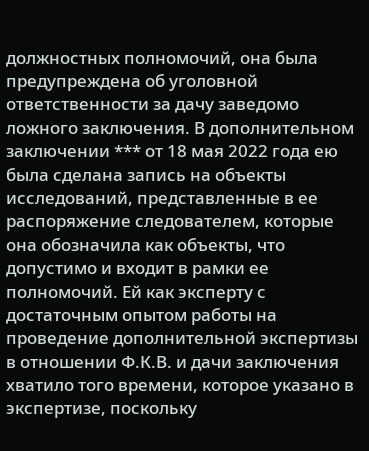должностных полномочий, она была предупреждена об уголовной ответственности за дачу заведомо ложного заключения. В дополнительном заключении *** от 18 мая 2022 года ею была сделана запись на объекты исследований, представленные в ее распоряжение следователем, которые она обозначила как объекты, что допустимо и входит в рамки ее полномочий. Ей как эксперту с достаточным опытом работы на проведение дополнительной экспертизы в отношении Ф.К.В. и дачи заключения хватило того времени, которое указано в экспертизе, поскольку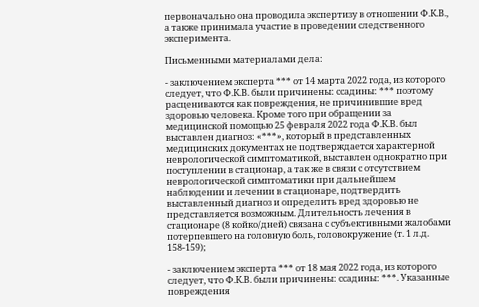первоначально она проводила экспертизу в отношении Ф.К.В., а также принимала участие в проведении следственного эксперимента.

Письменными материалами дела:

- заключением эксперта *** от 14 марта 2022 года, из которого следует, что Ф.К.В. были причинены: ссадины: *** поэтому расцениваются как повреждения, не причинившие вред здоровью человека. Кроме того при обращении за медицинской помощью 25 февраля 2022 года Ф.К.В. был выставлен диагноз: «***», который в представленных медицинских документах не подтверждается характерной неврологической симптоматикой, выставлен однократно при поступлении в стационар, а так же в связи с отсутствием неврологической симптоматики при дальнейшем наблюдении и лечении в стационаре, подтвердить выставленный диагноз и определить вред здоровью не представляется возможным. Длительность лечения в стационаре (8 койко/дней) связана с субъективными жалобами потерпевшего на головную боль, головокружение (т. 1 л.д. 158-159);

- заключением эксперта *** от 18 мая 2022 года, из которого следует, что Ф.К.В. были причинены: ссадины: ***. Указанные повреждения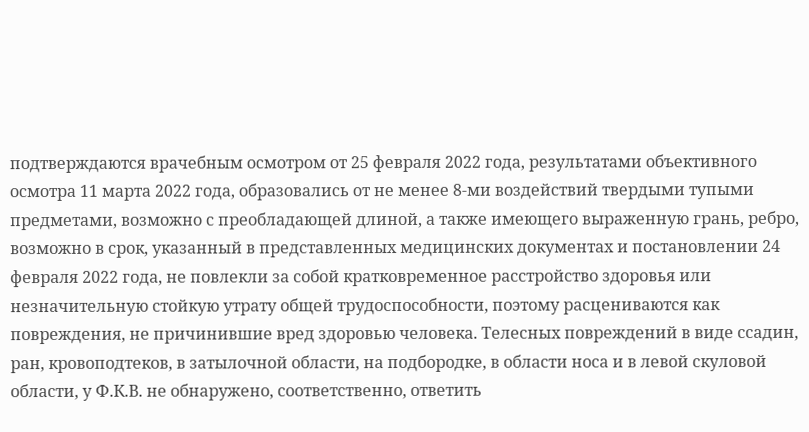подтверждаются врачебным осмотром от 25 февраля 2022 года, результатами объективного осмотра 11 марта 2022 года, образовались от не менее 8-ми воздействий твердыми тупыми предметами, возможно с преобладающей длиной, а также имеющего выраженную грань, ребро, возможно в срок, указанный в представленных медицинских документах и постановлении 24 февраля 2022 года, не повлекли за собой кратковременное расстройство здоровья или незначительную стойкую утрату общей трудоспособности, поэтому расцениваются как повреждения, не причинившие вред здоровью человека. Телесных повреждений в виде ссадин, ран, кровоподтеков, в затылочной области, на подбородке, в области носа и в левой скуловой области, у Ф.К.В. не обнаружено, соответственно, ответить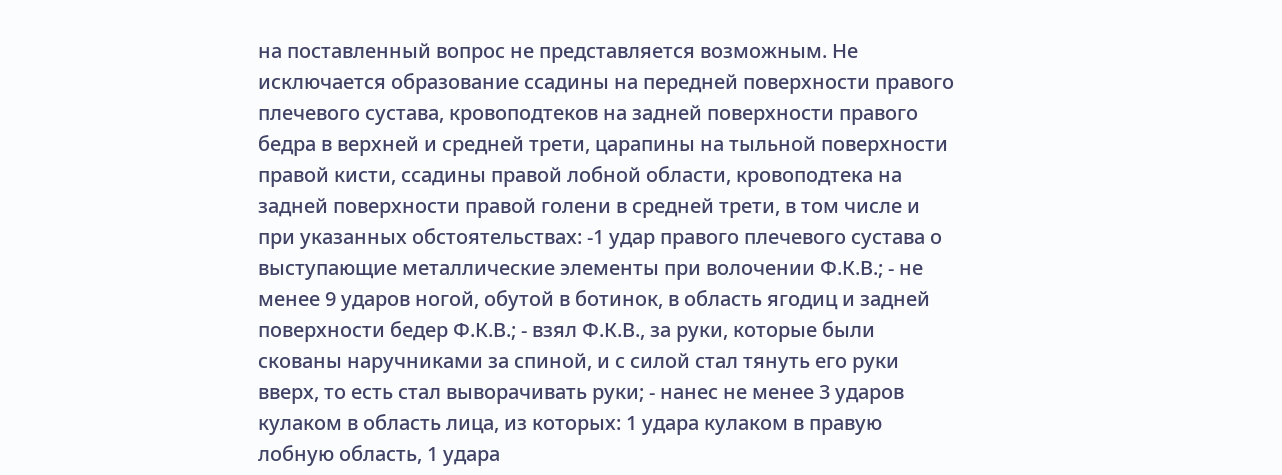на поставленный вопрос не представляется возможным. Не исключается образование ссадины на передней поверхности правого плечевого сустава, кровоподтеков на задней поверхности правого бедра в верхней и средней трети, царапины на тыльной поверхности правой кисти, ссадины правой лобной области, кровоподтека на задней поверхности правой голени в средней трети, в том числе и при указанных обстоятельствах: -1 удар правого плечевого сустава о выступающие металлические элементы при волочении Ф.К.В.; - не менее 9 ударов ногой, обутой в ботинок, в область ягодиц и задней поверхности бедер Ф.К.В.; - взял Ф.К.В., за руки, которые были скованы наручниками за спиной, и с силой стал тянуть его руки вверх, то есть стал выворачивать руки; - нанес не менее 3 ударов кулаком в область лица, из которых: 1 удара кулаком в правую лобную область, 1 удара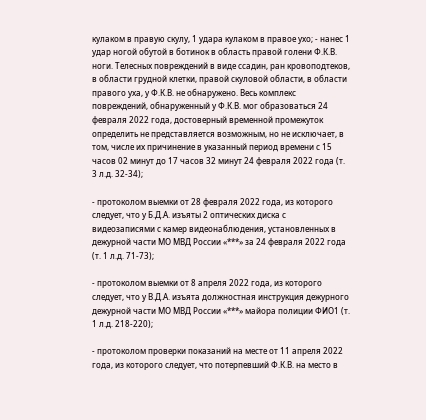кулаком в правую скулу, 1 удара кулаком в правое ухо; - нанес 1 удар ногой обутой в ботинок в область правой голени Ф.К.В. ноги. Телесных повреждений в виде ссадин, ран кровоподтеков, в области грудной клетки, правой скуловой области, в области правого уха, у Ф.К.В. не обнаружено. Весь комплекс повреждений, обнаруженный у Ф.К.В. мог образоваться 24 февраля 2022 года, достоверный временной промежуток определить не представляется возможным, но не исключает, в том, числе их причинение в указанный период времени с 15 часов 02 минут до 17 часов 32 минут 24 февраля 2022 года (т. 3 л.д. 32-34);

- протоколом выемки от 28 февраля 2022 года, из которого следует, что у Б.Д.А. изъяты 2 оптических диска с видеозаписями с камер видеонаблюдения, установленных в дежурной части МО МВД России «***» за 24 февраля 2022 года (т. 1 л.д. 71-73);

- протоколом выемки от 8 апреля 2022 года, из которого следует, что у В.Д.А. изъята должностная инструкция дежурного дежурной части МО МВД России «***» майора полиции ФИО1 (т. 1 л.д. 218-220);

- протоколом проверки показаний на месте от 11 апреля 2022 года, из которого следует, что потерпевший Ф.К.В. на место в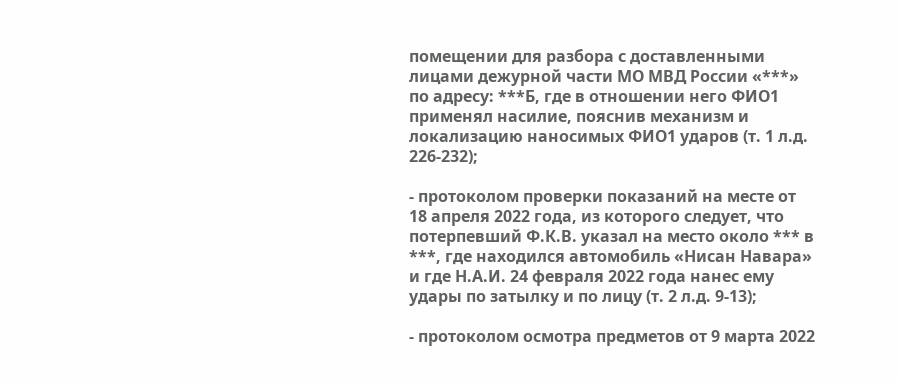помещении для разбора с доставленными лицами дежурной части МО МВД России «***» по адресу: ***Б, где в отношении него ФИО1 применял насилие, пояснив механизм и локализацию наносимых ФИО1 ударов (т. 1 л.д. 226-232);

- протоколом проверки показаний на месте от 18 апреля 2022 года, из которого следует, что потерпевший Ф.К.В. указал на место около *** в ***, где находился автомобиль «Нисан Навара» и где Н.А.И. 24 февраля 2022 года нанес ему удары по затылку и по лицу (т. 2 л.д. 9-13);

- протоколом осмотра предметов от 9 марта 2022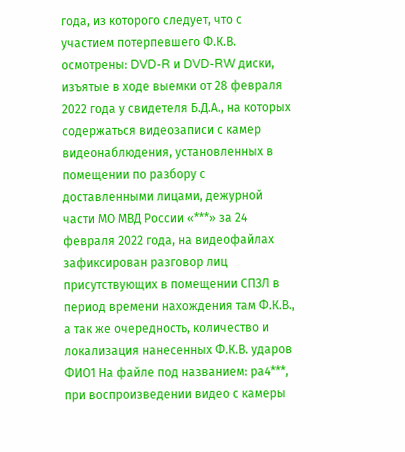года, из которого следует, что с участием потерпевшего Ф.К.В. осмотрены: DVD-R и DVD-RW диски, изъятые в ходе выемки от 28 февраля 2022 года у свидетеля Б.Д.А., на которых содержаться видеозаписи с камер видеонаблюдения, установленных в помещении по разбору с доставленными лицами, дежурной части МО МВД России «***» за 24 февраля 2022 года, на видеофайлах зафиксирован разговор лиц присутствующих в помещении СПЗЛ в период времени нахождения там Ф.К.В., а так же очередность, количество и локализация нанесенных Ф.К.В. ударов ФИО1 На файле под названием: ра4***, при воспроизведении видео с камеры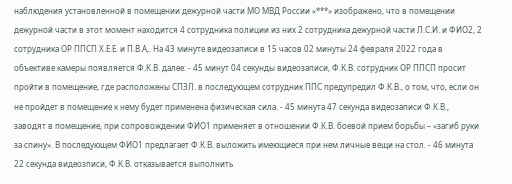наблюдения установленной в помещении дежурной части МО МВД России «***» изображено, что в помещении дежурной части в этот момент находится 4 сотрудника полиции из них 2 сотрудника дежурной части Л.С.И. и ФИО2, 2 сотрудника ОР ППСП Х.Е.Е. и П.В.А,. На 43 минуте видеозаписи в 15 часов 02 минуты 24 февраля 2022 года в объективе камеры появляется Ф.К.В. далее: - 45 минут 04 секунды видеозаписи, Ф.К.В. сотрудник ОР ППСП просит пройти в помещение, где расположены СПЗЛ. в последующем сотрудник ППС предупредил Ф.К.В., о том, что, если он не пройдет в помещение к нему будет применена физическая сила. - 45 минута 47 секунда видеозаписи Ф.К.В., заводят в помещение, при сопровождении ФИО1 применяет в отношении Ф.К.В. боевой прием борьбы – «загиб руки за спину». В последующем ФИО1 предлагает Ф.К.В. выложить имеющиеся при нем личные вещи на стол. - 46 минута 22 секунда видеозписи, Ф.К.В. отказывается выполнить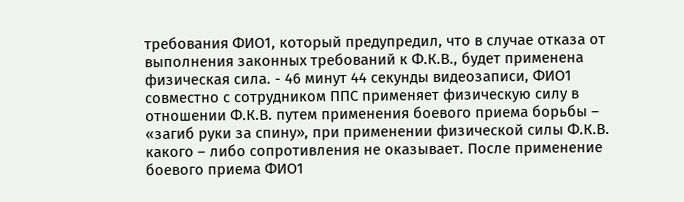требования ФИО1, который предупредил, что в случае отказа от выполнения законных требований к Ф.К.В., будет применена физическая сила. - 46 минут 44 секунды видеозаписи, ФИО1 совместно с сотрудником ППС применяет физическую силу в отношении Ф.К.В. путем применения боевого приема борьбы – «загиб руки за спину», при применении физической силы Ф.К.В. какого – либо сопротивления не оказывает. После применение боевого приема ФИО1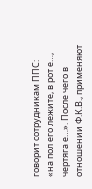говорит сотрудникам ППС: «на пол его лежите, в рот е…, чертяга е…». После чего в отношении Ф.К.В., применяют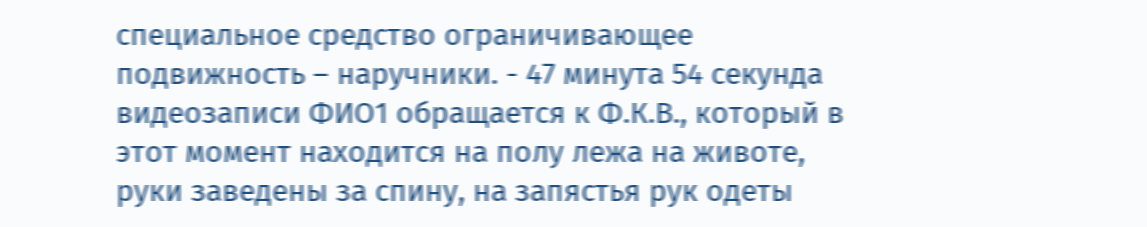специальное средство ограничивающее подвижность – наручники. - 47 минута 54 секунда видеозаписи ФИО1 обращается к Ф.К.В., который в этот момент находится на полу лежа на животе, руки заведены за спину, на запястья рук одеты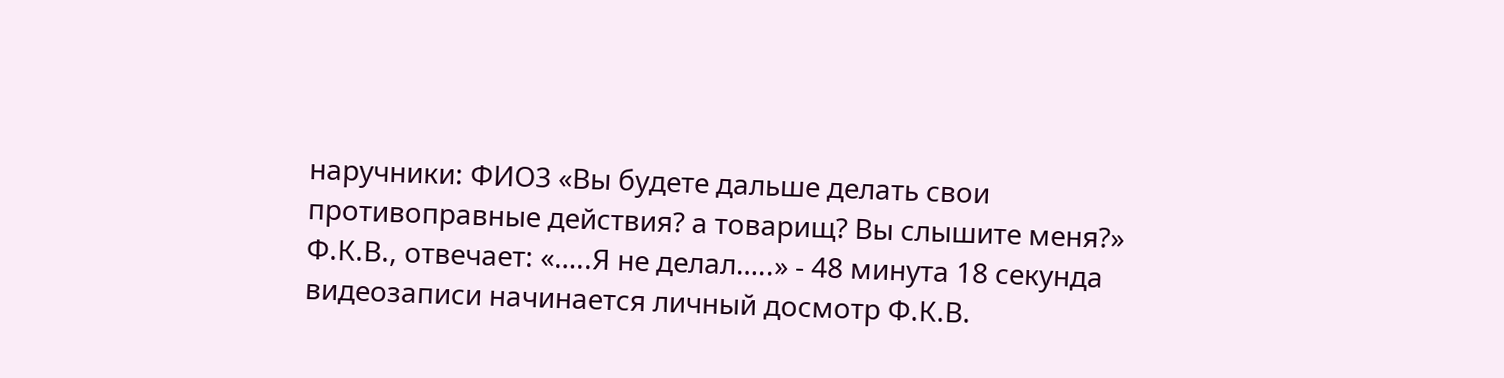наручники: ФИО3 «Вы будете дальше делать свои противоправные действия? а товарищ? Вы слышите меня?» Ф.К.В., отвечает: «…..Я не делал…..» - 48 минута 18 секунда видеозаписи начинается личный досмотр Ф.К.В.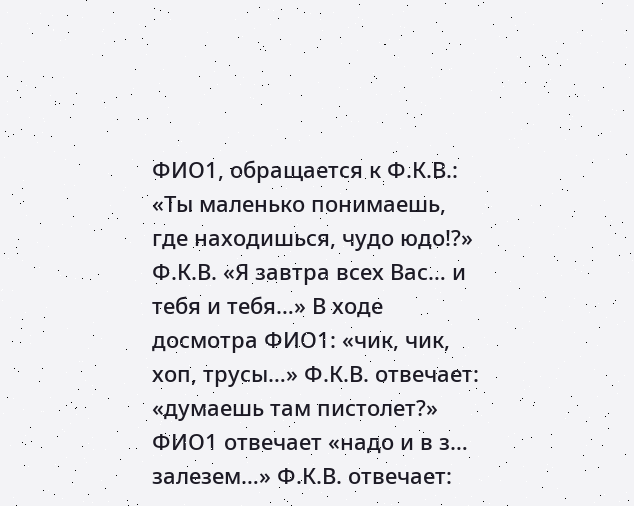ФИО1, обращается к Ф.К.В.: «Ты маленько понимаешь, где находишься, чудо юдо!?» Ф.К.В. «Я завтра всех Вас… и тебя и тебя…» В ходе досмотра ФИО1: «чик, чик, хоп, трусы…» Ф.К.В. отвечает: «думаешь там пистолет?» ФИО1 отвечает «надо и в з… залезем…» Ф.К.В. отвечает: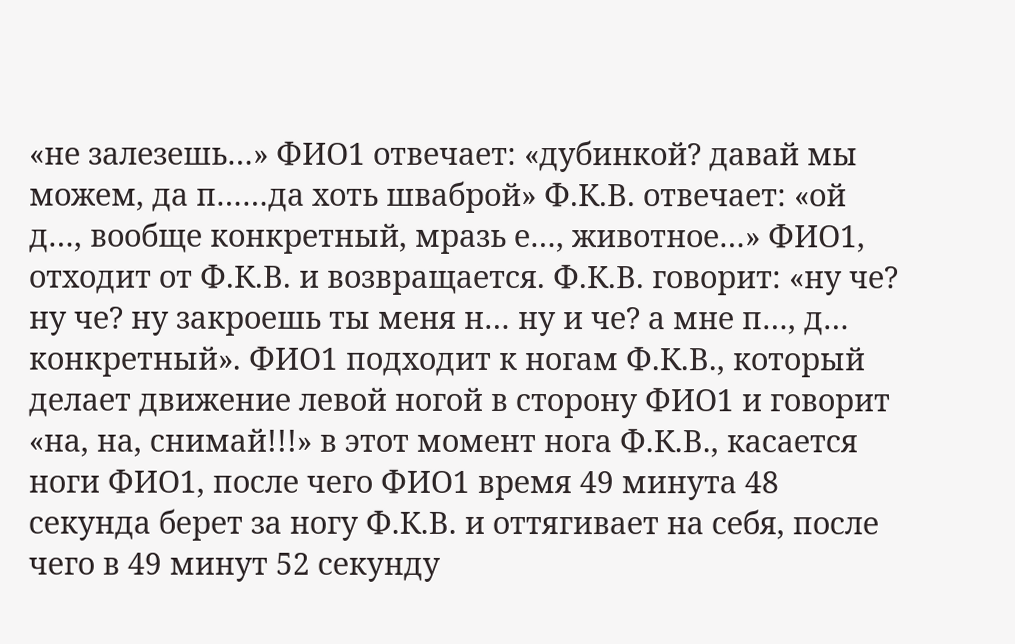«не залезешь…» ФИО1 отвечает: «дубинкой? давай мы можем, да п……да хоть шваброй» Ф.К.В. отвечает: «ой д…, вообще конкретный, мразь е…, животное…» ФИО1, отходит от Ф.К.В. и возвращается. Ф.К.В. говорит: «ну че? ну че? ну закроешь ты меня н… ну и че? а мне п…, д… конкретный». ФИО1 подходит к ногам Ф.К.В., который делает движение левой ногой в сторону ФИО1 и говорит «на, на, снимай!!!» в этот момент нога Ф.К.В., касается ноги ФИО1, после чего ФИО1 время 49 минута 48 секунда берет за ногу Ф.К.В. и оттягивает на себя, после чего в 49 минут 52 секунду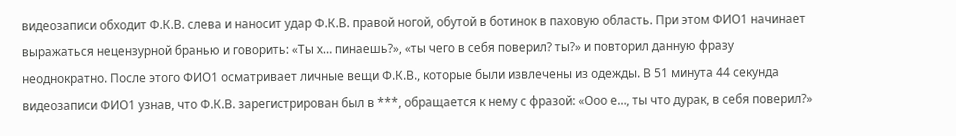видеозаписи обходит Ф.К.В. слева и наносит удар Ф.К.В. правой ногой, обутой в ботинок в паховую область. При этом ФИО1 начинает выражаться нецензурной бранью и говорить: «Ты х… пинаешь?», «ты чего в себя поверил? ты?» и повторил данную фразу неоднократно. После этого ФИО1 осматривает личные вещи Ф.К.В., которые были извлечены из одежды. В 51 минута 44 секунда видеозаписи ФИО1 узнав, что Ф.К.В. зарегистрирован был в ***, обращается к нему с фразой: «Ооо е…, ты что дурак, в себя поверил?»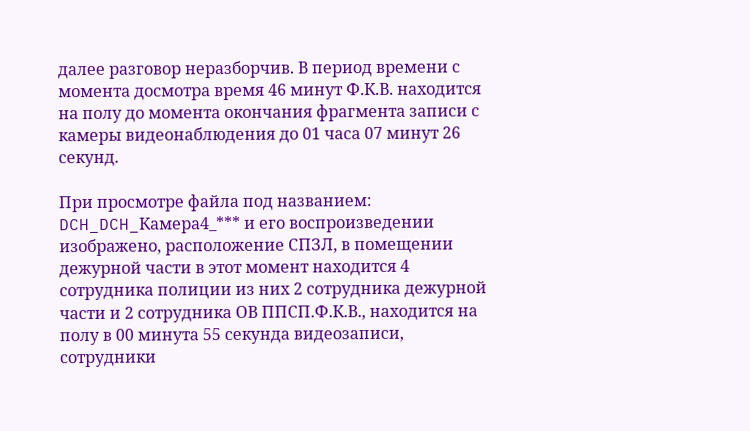далее разговор неразборчив. В период времени с момента досмотра время 46 минут Ф.К.В. находится на полу до момента окончания фрагмента записи с камеры видеонаблюдения до 01 часа 07 минут 26 секунд.

При просмотре файла под названием: DCH_DCH_Камера4_*** и его воспроизведении изображено, расположение СПЗЛ, в помещении дежурной части в этот момент находится 4 сотрудника полиции из них 2 сотрудника дежурной части и 2 сотрудника ОВ ППСП.Ф.К.В., находится на полу в 00 минута 55 секунда видеозаписи, сотрудники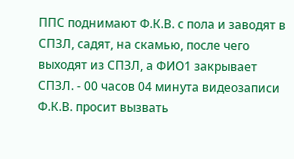ППС поднимают Ф.К.В. с пола и заводят в СПЗЛ, садят, на скамью, после чего выходят из СПЗЛ, а ФИО1 закрывает СПЗЛ. - 00 часов 04 минута видеозаписи Ф.К.В. просит вызвать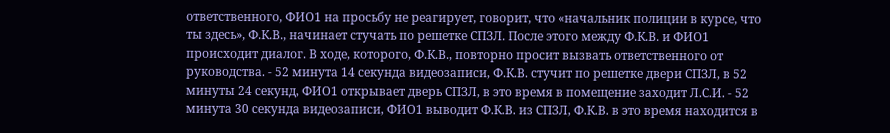ответственного, ФИО1 на просьбу не реагирует, говорит, что «начальник полиции в курсе, что ты здесь», Ф.К.В., начинает стучать по решетке СПЗЛ. После этого между Ф.К.В. и ФИО1 происходит диалог. В ходе, которого, Ф.К.В., повторно просит вызвать ответственного от руководства. - 52 минута 14 секунда видеозаписи, Ф.К.В. стучит по решетке двери СПЗЛ, в 52 минуты 24 секунд, ФИО1 открывает дверь СПЗЛ, в это время в помещение заходит Л.С.И. - 52 минута 30 секунда видеозаписи, ФИО1 выводит Ф.К.В. из СПЗЛ, Ф.К.В. в это время находится в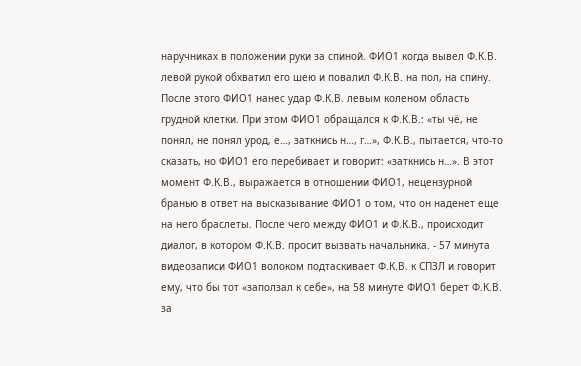наручниках в положении руки за спиной. ФИО1 когда вывел Ф.К.В. левой рукой обхватил его шею и повалил Ф.К.В. на пол, на спину. После этого ФИО1 нанес удар Ф.К.В. левым коленом область грудной клетки. При этом ФИО1 обращался к Ф.К.В.: «ты чё, не понял, не понял урод, е…, заткнись н…, г…», Ф.К.В., пытается, что-то сказать, но ФИО1 его перебивает и говорит: «заткнись н…». В этот момент Ф.К.В., выражается в отношении ФИО1, нецензурной бранью в ответ на высказывание ФИО1 о том, что он наденет еще на него браслеты. После чего между ФИО1 и Ф.К.В., происходит диалог, в котором Ф.К.В. просит вызвать начальника. - 57 минута видеозаписи ФИО1 волоком подтаскивает Ф.К.В. к СПЗЛ и говорит ему, что бы тот «заползал к себе», на 58 минуте ФИО1 берет Ф.К.В. за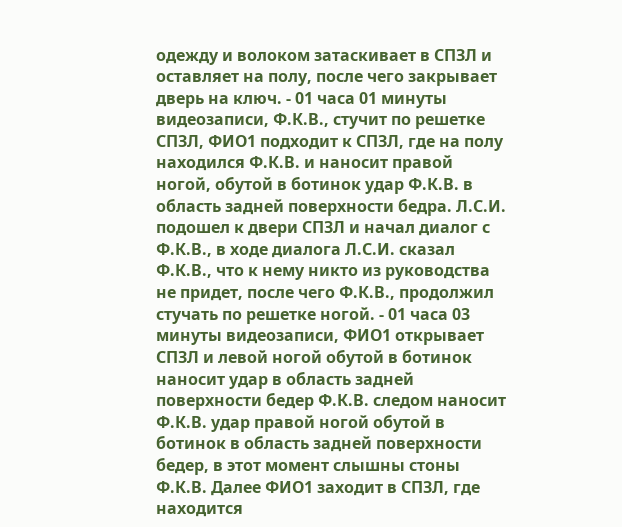одежду и волоком затаскивает в СПЗЛ и оставляет на полу, после чего закрывает дверь на ключ. - 01 часа 01 минуты видеозаписи, Ф.К.В., стучит по решетке СПЗЛ, ФИО1 подходит к СПЗЛ, где на полу находился Ф.К.В. и наносит правой ногой, обутой в ботинок удар Ф.К.В. в область задней поверхности бедра. Л.С.И. подошел к двери СПЗЛ и начал диалог с Ф.К.В., в ходе диалога Л.С.И. сказал Ф.К.В., что к нему никто из руководства не придет, после чего Ф.К.В., продолжил стучать по решетке ногой. - 01 часа 03 минуты видеозаписи, ФИО1 открывает СПЗЛ и левой ногой обутой в ботинок наносит удар в область задней поверхности бедер Ф.К.В. следом наносит Ф.К.В. удар правой ногой обутой в ботинок в область задней поверхности бедер, в этот момент слышны стоны Ф.К.В. Далее ФИО1 заходит в СПЗЛ, где находится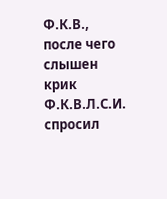Ф.К.В., после чего слышен крик Ф.К.В.Л.С.И. спросил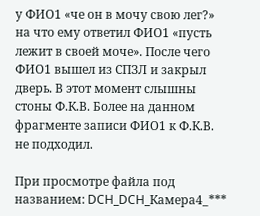у ФИО1 «че он в мочу свою лег?» на что ему ответил ФИО1 «пусть лежит в своей моче». После чего ФИО1 вышел из СПЗЛ и закрыл дверь. В этот момент слышны стоны Ф.К.В. Более на данном фрагменте записи ФИО1 к Ф.К.В. не подходил.

При просмотре файла под названием: DCH_DCH_Камера4_***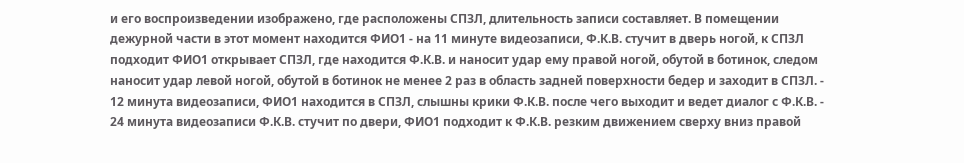и его воспроизведении изображено, где расположены СПЗЛ, длительность записи составляет. В помещении дежурной части в этот момент находится ФИО1 - на 11 минуте видеозаписи, Ф.К.В. стучит в дверь ногой, к СПЗЛ подходит ФИО1 открывает СПЗЛ, где находится Ф.К.В. и наносит удар ему правой ногой, обутой в ботинок, следом наносит удар левой ногой, обутой в ботинок не менее 2 раз в область задней поверхности бедер и заходит в СПЗЛ. - 12 минута видеозаписи, ФИО1 находится в СПЗЛ, слышны крики Ф.К.В. после чего выходит и ведет диалог с Ф.К.В. - 24 минута видеозаписи Ф.К.В. стучит по двери, ФИО1 подходит к Ф.К.В. резким движением сверху вниз правой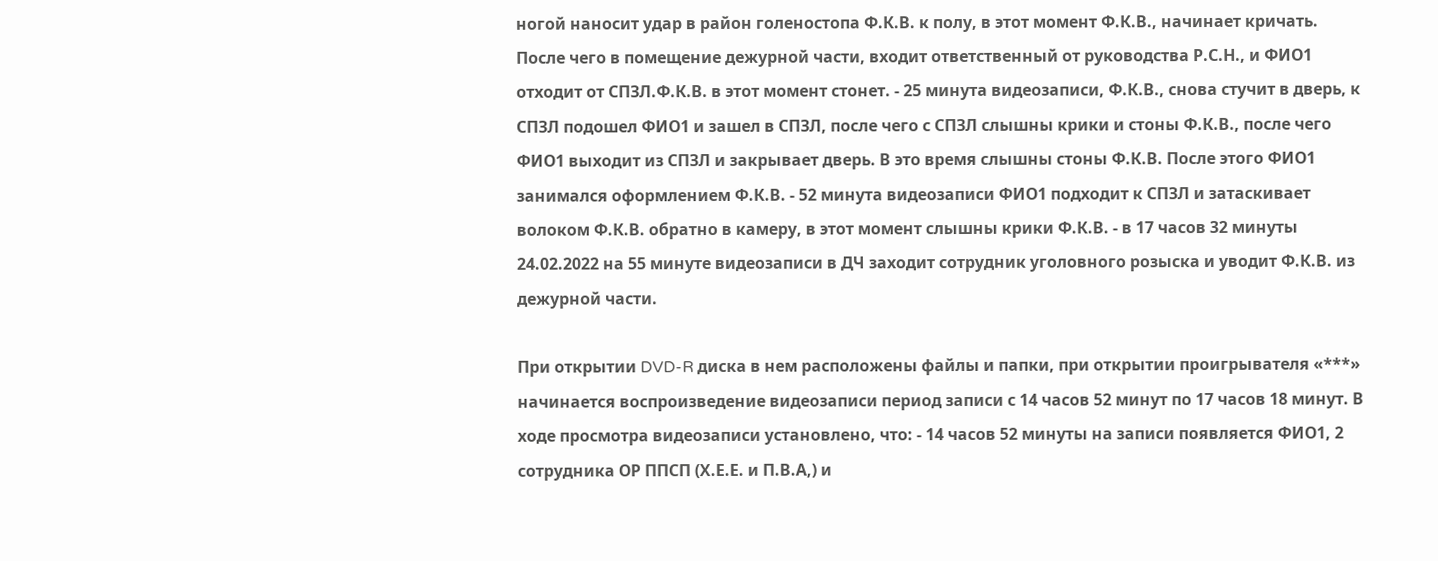ногой наносит удар в район голеностопа Ф.К.В. к полу, в этот момент Ф.К.В., начинает кричать. После чего в помещение дежурной части, входит ответственный от руководства Р.С.Н., и ФИО1 отходит от СПЗЛ.Ф.К.В. в этот момент стонет. - 25 минута видеозаписи, Ф.К.В., снова стучит в дверь, к СПЗЛ подошел ФИО1 и зашел в СПЗЛ, после чего с СПЗЛ слышны крики и стоны Ф.К.В., после чего ФИО1 выходит из СПЗЛ и закрывает дверь. В это время слышны стоны Ф.К.В. После этого ФИО1 занимался оформлением Ф.К.В. - 52 минута видеозаписи ФИО1 подходит к СПЗЛ и затаскивает волоком Ф.К.В. обратно в камеру, в этот момент слышны крики Ф.К.В. - в 17 часов 32 минуты 24.02.2022 на 55 минуте видеозаписи в ДЧ заходит сотрудник уголовного розыска и уводит Ф.К.В. из дежурной части.

При открытии DVD-R диска в нем расположены файлы и папки, при открытии проигрывателя «***» начинается воспроизведение видеозаписи период записи с 14 часов 52 минут по 17 часов 18 минут. В ходе просмотра видеозаписи установлено, что: - 14 часов 52 минуты на записи появляется ФИО1, 2 сотрудника ОР ППСП (Х.Е.Е. и П.В.А,) и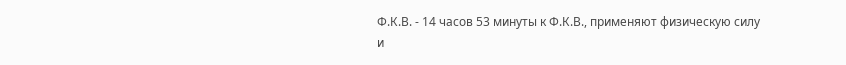Ф.К.В. - 14 часов 53 минуты к Ф.К.В., применяют физическую силу и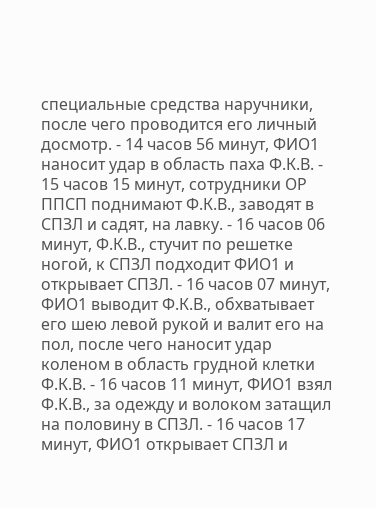специальные средства наручники, после чего проводится его личный досмотр. - 14 часов 56 минут, ФИО1 наносит удар в область паха Ф.К.В. - 15 часов 15 минут, сотрудники ОР ППСП поднимают Ф.К.В., заводят в СПЗЛ и садят, на лавку. - 16 часов 06 минут, Ф.К.В., стучит по решетке ногой, к СПЗЛ подходит ФИО1 и открывает СПЗЛ. - 16 часов 07 минут, ФИО1 выводит Ф.К.В., обхватывает его шею левой рукой и валит его на пол, после чего наносит удар коленом в область грудной клетки Ф.К.В. - 16 часов 11 минут, ФИО1 взял Ф.К.В., за одежду и волоком затащил на половину в СПЗЛ. - 16 часов 17 минут, ФИО1 открывает СПЗЛ и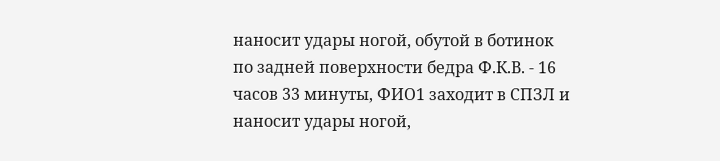наносит удары ногой, обутой в ботинок по задней поверхности бедра Ф.К.В. - 16 часов 33 минуты, ФИО1 заходит в СПЗЛ и наносит удары ногой,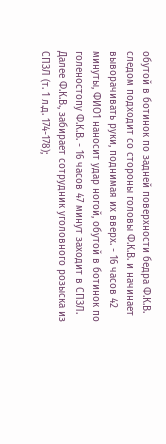обутой в ботинок по задней поверхности бедра Ф.К.В. следом подходит со стороны головы Ф.К.В. и начинает выворачивать руки, поднимая их вверх. - 16 часов 42 минуты, ФИО1 наносит удар ногой, обутой в ботинок по голеностопу Ф.К.В. - 16 часов 47 минут заходит в СПЗЛ. Далее Ф.К.В., забирает сотрудник уголовного розыска из СПЗЛ (т. 1 л.д. 174-178);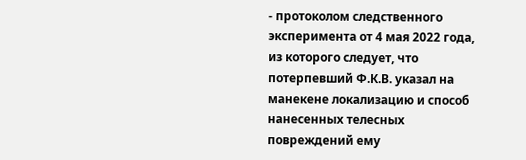- протоколом следственного эксперимента от 4 мая 2022 года, из которого следует, что потерпевший Ф.К.В. указал на манекене локализацию и способ нанесенных телесных повреждений ему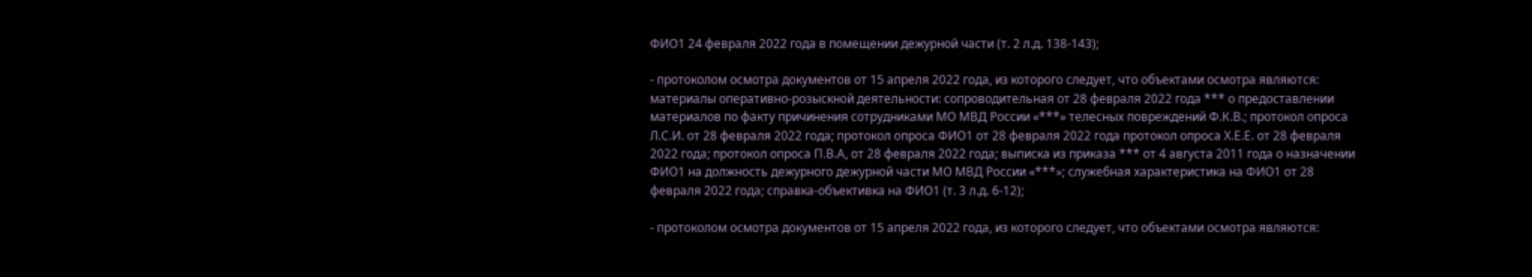ФИО1 24 февраля 2022 года в помещении дежурной части (т. 2 л.д. 138-143);

- протоколом осмотра документов от 15 апреля 2022 года, из которого следует, что объектами осмотра являются: материалы оперативно-розыскной деятельности: сопроводительная от 28 февраля 2022 года *** о предоставлении материалов по факту причинения сотрудниками МО МВД России «***» телесных повреждений Ф.К.В.; протокол опроса Л.С.И. от 28 февраля 2022 года; протокол опроса ФИО1 от 28 февраля 2022 года протокол опроса Х.Е.Е. от 28 февраля 2022 года; протокол опроса П.В.А, от 28 февраля 2022 года; выписка из приказа *** от 4 августа 2011 года о назначении ФИО1 на должность дежурного дежурной части МО МВД России «***»; служебная характеристика на ФИО1 от 28 февраля 2022 года; справка-объективка на ФИО1 (т. 3 л.д. 6-12);

- протоколом осмотра документов от 15 апреля 2022 года, из которого следует, что объектами осмотра являются: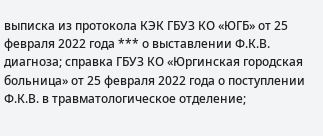выписка из протокола КЭК ГБУЗ КО «ЮГБ» от 25 февраля 2022 года *** о выставлении Ф.К.В. диагноза; справка ГБУЗ КО «Юргинская городская больница» от 25 февраля 2022 года о поступлении Ф.К.В. в травматологическое отделение;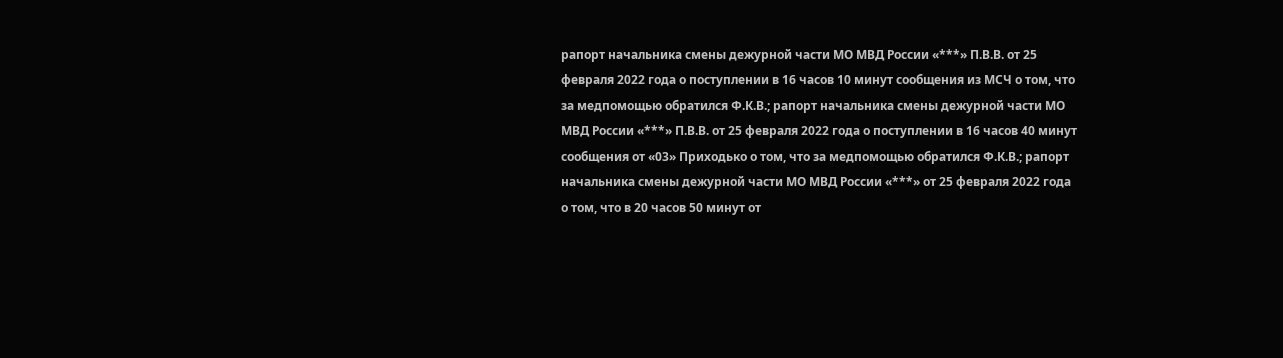рапорт начальника смены дежурной части МО МВД России «***» П.В.В. от 25 февраля 2022 года о поступлении в 16 часов 10 минут сообщения из МСЧ о том, что за медпомощью обратился Ф.К.В.; рапорт начальника смены дежурной части МО МВД России «***» П.В.В. от 25 февраля 2022 года о поступлении в 16 часов 40 минут сообщения от «03» Приходько о том, что за медпомощью обратился Ф.К.В.; рапорт начальника смены дежурной части МО МВД России «***» от 25 февраля 2022 года о том, что в 20 часов 50 минут от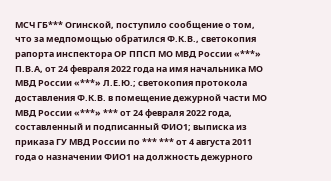МСЧ ГБ*** Огинской, поступило сообщение о том, что за медпомощью обратился Ф.К.В., светокопия рапорта инспектора ОР ППСП МО МВД России «***» П.В.А, от 24 февраля 2022 года на имя начальника МО МВД России «***» Л.Е.Ю.; светокопия протокола доставления Ф.К.В. в помещение дежурной части МО МВД России «***» *** от 24 февраля 2022 года, составленный и подписанный ФИО1; выписка из приказа ГУ МВД России по *** *** от 4 августа 2011 года о назначении ФИО1 на должность дежурного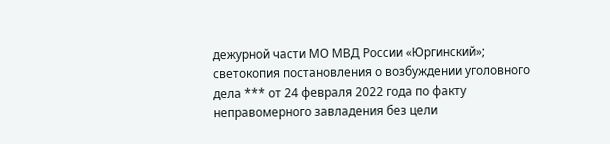дежурной части МО МВД России «Юргинский»; светокопия постановления о возбуждении уголовного дела *** от 24 февраля 2022 года по факту неправомерного завладения без цели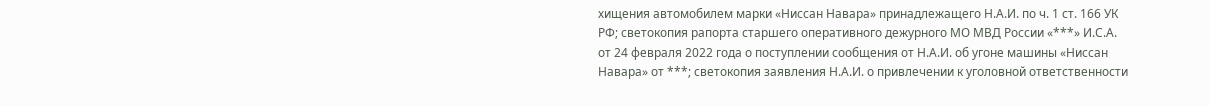хищения автомобилем марки «Ниссан Навара» принадлежащего Н.А.И. по ч. 1 ст. 166 УК РФ; светокопия рапорта старшего оперативного дежурного МО МВД России «***» И.С.А. от 24 февраля 2022 года о поступлении сообщения от Н.А.И. об угоне машины «Ниссан Навара» от ***; светокопия заявления Н.А.И. о привлечении к уголовной ответственности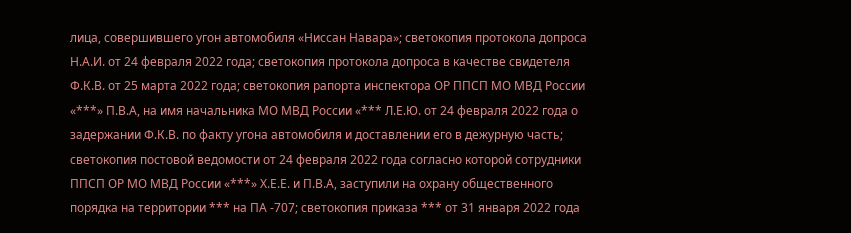лица, совершившего угон автомобиля «Ниссан Навара»; светокопия протокола допроса Н.А.И. от 24 февраля 2022 года; светокопия протокола допроса в качестве свидетеля Ф.К.В. от 25 марта 2022 года; светокопия рапорта инспектора ОР ППСП МО МВД России «***» П.В.А, на имя начальника МО МВД России «*** Л.Е.Ю. от 24 февраля 2022 года о задержании Ф.К.В. по факту угона автомобиля и доставлении его в дежурную часть; светокопия постовой ведомости от 24 февраля 2022 года согласно которой сотрудники ППСП ОР МО МВД России «***» Х.Е.Е. и П.В.А, заступили на охрану общественного порядка на территории *** на ПА -707; светокопия приказа *** от 31 января 2022 года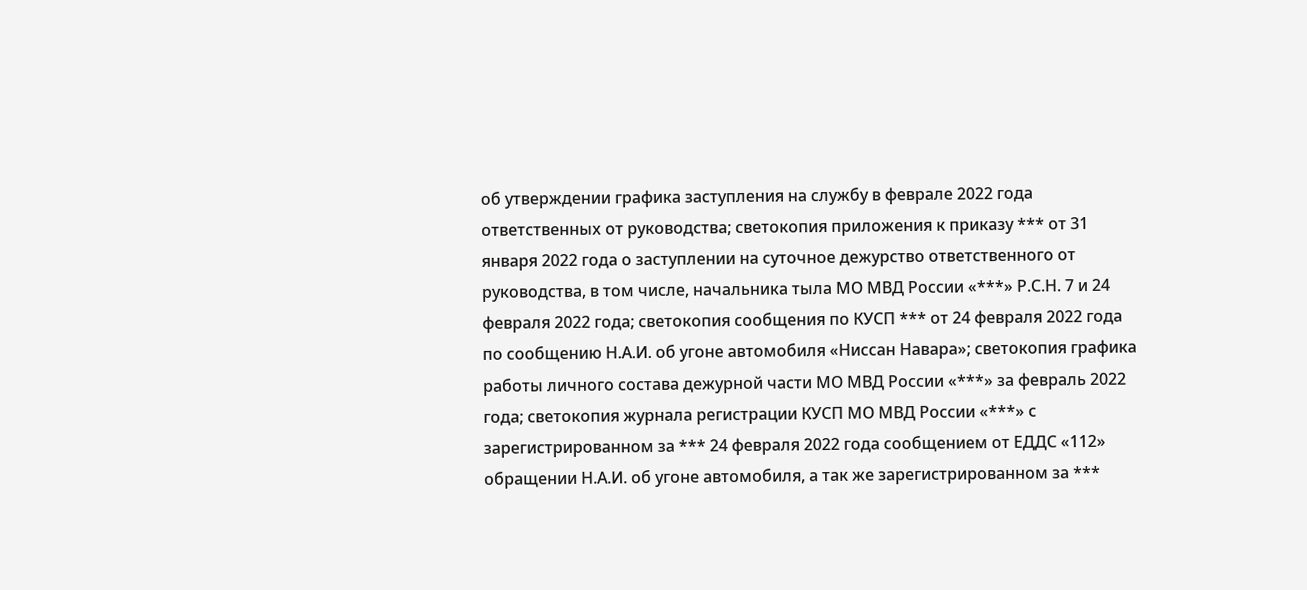об утверждении графика заступления на службу в феврале 2022 года ответственных от руководства; светокопия приложения к приказу *** от 31 января 2022 года о заступлении на суточное дежурство ответственного от руководства, в том числе, начальника тыла МО МВД России «***» Р.С.Н. 7 и 24 февраля 2022 года; светокопия сообщения по КУСП *** от 24 февраля 2022 года по сообщению Н.А.И. об угоне автомобиля «Ниссан Навара»; светокопия графика работы личного состава дежурной части МО МВД России «***» за февраль 2022 года; светокопия журнала регистрации КУСП МО МВД России «***» с зарегистрированном за *** 24 февраля 2022 года сообщением от ЕДДС «112» обращении Н.А.И. об угоне автомобиля, а так же зарегистрированном за ***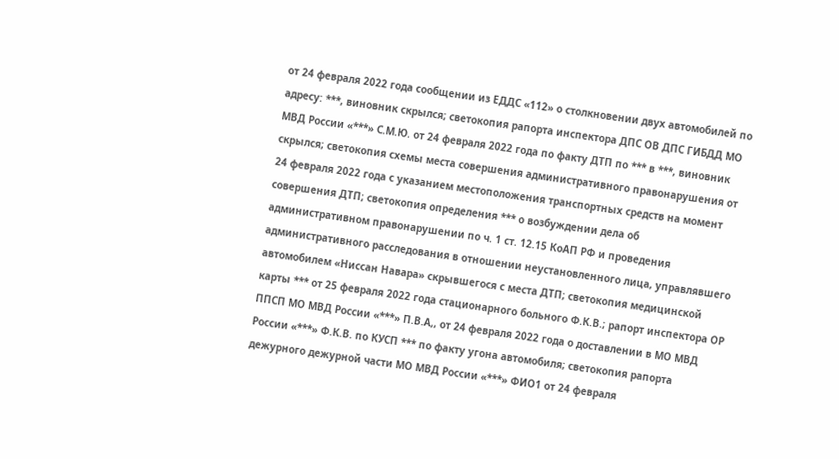от 24 февраля 2022 года сообщении из ЕДДС «112» о столкновении двух автомобилей по адресу: ***, виновник скрылся; светокопия рапорта инспектора ДПС ОВ ДПС ГИБДД МО МВД России «***» С.М.Ю. от 24 февраля 2022 года по факту ДТП по *** в ***, виновник скрылся; светокопия схемы места совершения административного правонарушения от 24 февраля 2022 года с указанием местоположения транспортных средств на момент совершения ДТП; светокопия определения *** о возбуждении дела об административном правонарушении по ч. 1 ст. 12.15 КоАП РФ и проведения административного расследования в отношении неустановленного лица, управлявшего автомобилем «Ниссан Навара» скрывшегося с места ДТП; светокопия медицинской карты *** от 25 февраля 2022 года стационарного больного Ф.К.В.; рапорт инспектора ОР ППСП МО МВД России «***» П.В.А,, от 24 февраля 2022 года о доставлении в МО МВД России «***» Ф.К.В. по КУСП *** по факту угона автомобиля; светокопия рапорта дежурного дежурной части МО МВД России «***» ФИО1 от 24 февраля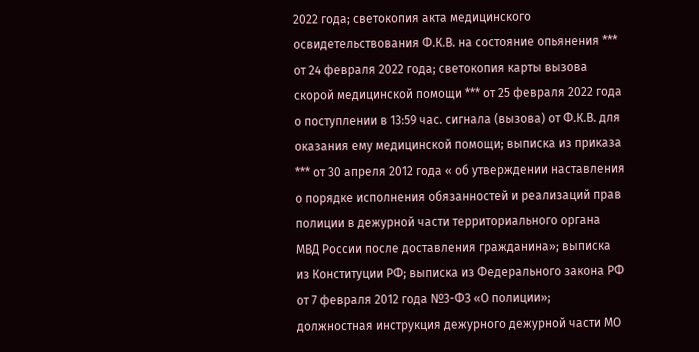2022 года; светокопия акта медицинского освидетельствования Ф.К.В. на состояние опьянения *** от 24 февраля 2022 года; светокопия карты вызова скорой медицинской помощи *** от 25 февраля 2022 года о поступлении в 13:59 час. сигнала (вызова) от Ф.К.В. для оказания ему медицинской помощи; выписка из приказа *** от 30 апреля 2012 года « об утверждении наставления о порядке исполнения обязанностей и реализаций прав полиции в дежурной части территориального органа МВД России после доставления гражданина»; выписка из Конституции РФ; выписка из Федерального закона РФ от 7 февраля 2012 года №3-ФЗ «О полиции»; должностная инструкция дежурного дежурной части МО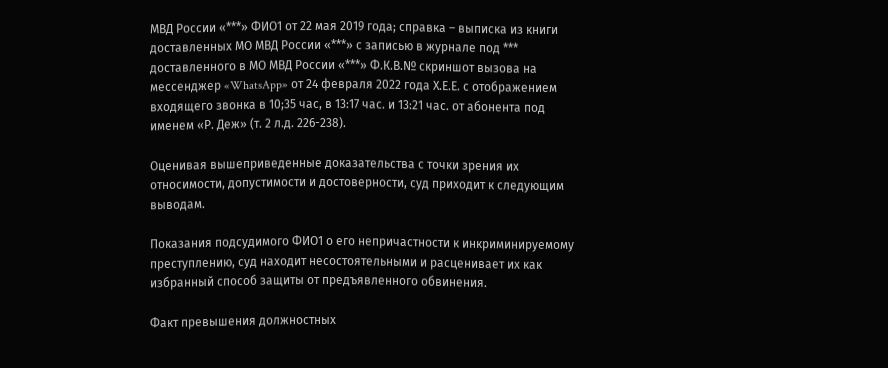МВД России «***» ФИО1 от 22 мая 2019 года; справка – выписка из книги доставленных МО МВД России «***» с записью в журнале под *** доставленного в МО МВД России «***» Ф.К.В.№ скриншот вызова на мессенджер «WhatsApp» от 24 февраля 2022 года Х.Е.Е. с отображением входящего звонка в 10;35 час, в 13:17 час. и 13:21 час. от абонента под именем «Р. Деж» (т. 2 л.д. 226-238).

Оценивая вышеприведенные доказательства с точки зрения их относимости, допустимости и достоверности, суд приходит к следующим выводам.

Показания подсудимого ФИО1 о его непричастности к инкриминируемому преступлению, суд находит несостоятельными и расценивает их как избранный способ защиты от предъявленного обвинения.

Факт превышения должностных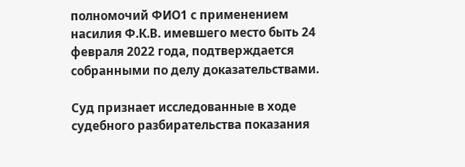полномочий ФИО1 с применением насилия Ф.К.В. имевшего место быть 24 февраля 2022 года, подтверждается собранными по делу доказательствами.

Суд признает исследованные в ходе судебного разбирательства показания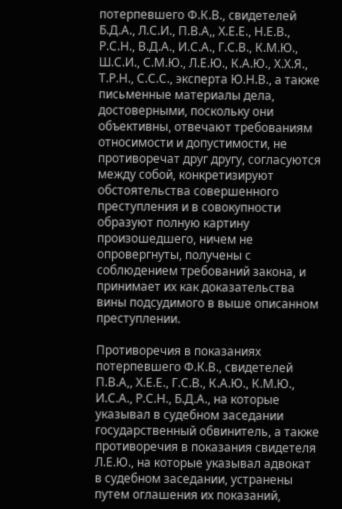потерпевшего Ф.К.В., свидетелей Б.Д.А., Л.С.И., П.В.А,, Х.Е.Е., Н.Е.В., Р.С.Н., В.Д.А., И.С.А., Г.С.В., К.М.Ю., Ш.С.И., С.М.Ю., Л.Е.Ю., К.А.Ю., Х.Х.Я., Т.Р.Н., С.С.С., эксперта Ю.Н.В., а также письменные материалы дела, достоверными, поскольку они объективны, отвечают требованиям относимости и допустимости, не противоречат друг другу, согласуются между собой, конкретизируют обстоятельства совершенного преступления и в совокупности образуют полную картину произошедшего, ничем не опровергнуты, получены с соблюдением требований закона, и принимает их как доказательства вины подсудимого в выше описанном преступлении.

Противоречия в показаниях потерпевшего Ф.К.В., свидетелей П.В.А,, Х.Е.Е., Г.С.В., К.А.Ю., К.М.Ю., И.С.А., Р.С.Н., Б.Д.А., на которые указывал в судебном заседании государственный обвинитель, а также противоречия в показания свидетеля Л.Е.Ю., на которые указывал адвокат в судебном заседании, устранены путем оглашения их показаний,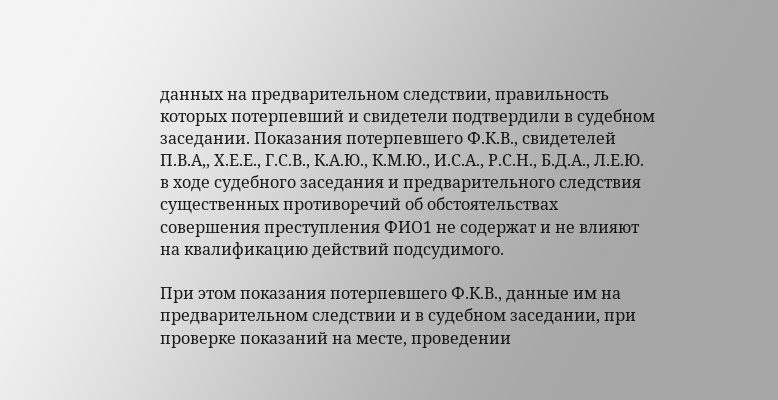данных на предварительном следствии, правильность которых потерпевший и свидетели подтвердили в судебном заседании. Показания потерпевшего Ф.К.В., свидетелей П.В.А,, Х.Е.Е., Г.С.В., К.А.Ю., К.М.Ю., И.С.А., Р.С.Н., Б.Д.А., Л.Е.Ю. в ходе судебного заседания и предварительного следствия существенных противоречий об обстоятельствах совершения преступления ФИО1 не содержат и не влияют на квалификацию действий подсудимого.

При этом показания потерпевшего Ф.К.В., данные им на предварительном следствии и в судебном заседании, при проверке показаний на месте, проведении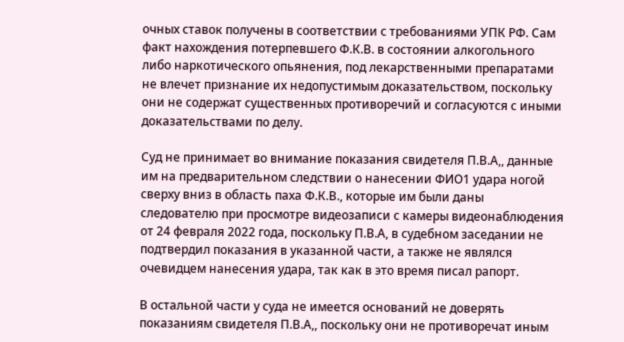очных ставок получены в соответствии с требованиями УПК РФ. Сам факт нахождения потерпевшего Ф.К.В. в состоянии алкогольного либо наркотического опьянения, под лекарственными препаратами не влечет признание их недопустимым доказательством, поскольку они не содержат существенных противоречий и согласуются с иными доказательствами по делу.

Суд не принимает во внимание показания свидетеля П.В.А,, данные им на предварительном следствии о нанесении ФИО1 удара ногой сверху вниз в область паха Ф.К.В., которые им были даны следователю при просмотре видеозаписи с камеры видеонаблюдения от 24 февраля 2022 года, поскольку П.В.А, в судебном заседании не подтвердил показания в указанной части, а также не являлся очевидцем нанесения удара, так как в это время писал рапорт.

В остальной части у суда не имеется оснований не доверять показаниям свидетеля П.В.А,, поскольку они не противоречат иным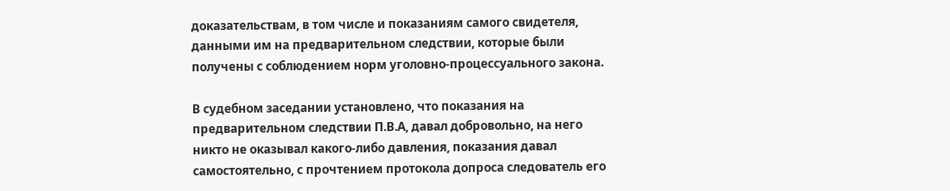доказательствам, в том числе и показаниям самого свидетеля, данными им на предварительном следствии, которые были получены с соблюдением норм уголовно-процессуального закона.

В судебном заседании установлено, что показания на предварительном следствии П.В.А, давал добровольно, на него никто не оказывал какого-либо давления, показания давал самостоятельно, с прочтением протокола допроса следователь его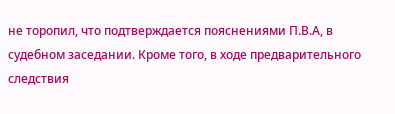не торопил, что подтверждается пояснениями П.В.А, в судебном заседании. Кроме того, в ходе предварительного следствия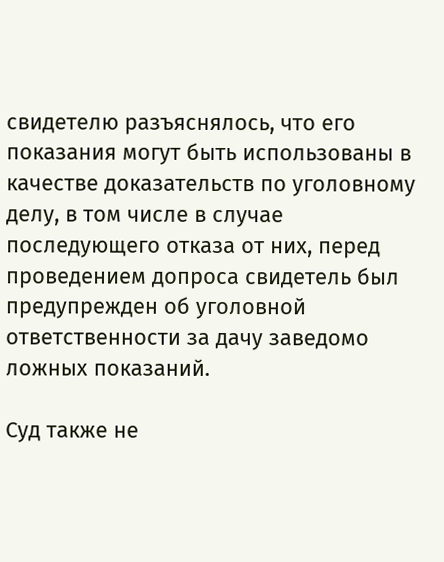свидетелю разъяснялось, что его показания могут быть использованы в качестве доказательств по уголовному делу, в том числе в случае последующего отказа от них, перед проведением допроса свидетель был предупрежден об уголовной ответственности за дачу заведомо ложных показаний.

Суд также не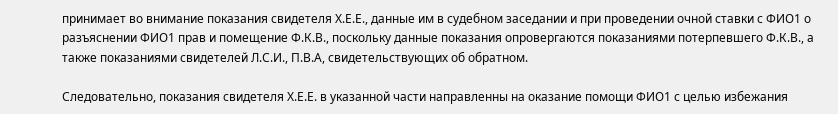принимает во внимание показания свидетеля Х.Е.Е., данные им в судебном заседании и при проведении очной ставки с ФИО1 о разъяснении ФИО1 прав и помещение Ф.К.В., поскольку данные показания опровергаются показаниями потерпевшего Ф.К.В., а также показаниями свидетелей Л.С.И., П.В.А, свидетельствующих об обратном.

Следовательно, показания свидетеля Х.Е.Е. в указанной части направленны на оказание помощи ФИО1 с целью избежания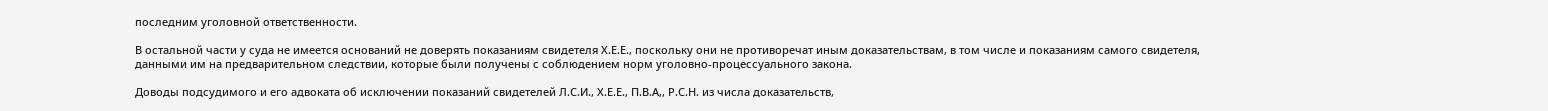последним уголовной ответственности.

В остальной части у суда не имеется оснований не доверять показаниям свидетеля Х.Е.Е., поскольку они не противоречат иным доказательствам, в том числе и показаниям самого свидетеля, данными им на предварительном следствии, которые были получены с соблюдением норм уголовно-процессуального закона.

Доводы подсудимого и его адвоката об исключении показаний свидетелей Л.С.И., Х.Е.Е., П.В.А,, Р.С.Н. из числа доказательств,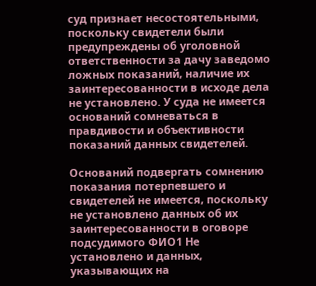суд признает несостоятельными, поскольку свидетели были предупреждены об уголовной ответственности за дачу заведомо ложных показаний, наличие их заинтересованности в исходе дела не установлено. У суда не имеется оснований сомневаться в правдивости и объективности показаний данных свидетелей.

Оснований подвергать сомнению показания потерпевшего и свидетелей не имеется, поскольку не установлено данных об их заинтересованности в оговоре подсудимого ФИО1 Не установлено и данных, указывающих на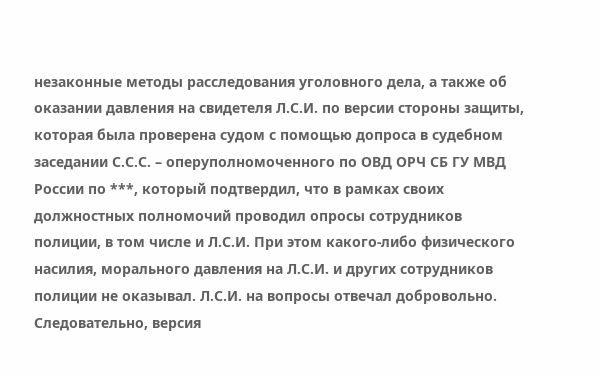незаконные методы расследования уголовного дела, а также об оказании давления на свидетеля Л.С.И. по версии стороны защиты, которая была проверена судом с помощью допроса в судебном заседании С.С.С. – оперуполномоченного по ОВД ОРЧ СБ ГУ МВД России по ***, который подтвердил, что в рамках своих должностных полномочий проводил опросы сотрудников полиции, в том числе и Л.С.И. При этом какого-либо физического насилия, морального давления на Л.С.И. и других сотрудников полиции не оказывал. Л.С.И. на вопросы отвечал добровольно. Следовательно, версия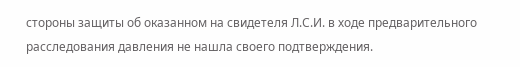стороны защиты об оказанном на свидетеля Л.С.И. в ходе предварительного расследования давления не нашла своего подтверждения.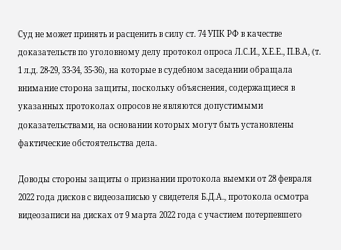Суд не может принять и расценить в силу ст. 74 УПК РФ в качестве доказательств по уголовному делу протокол опроса Л.С.И., Х.Е.Е., П.В.А, (т. 1 л.д. 28-29, 33-34, 35-36), на которые в судебном заседании обращала внимание сторона защиты, поскольку объяснения, содержащиеся в указанных протоколах опросов не являются допустимыми доказательствами, на основании которых могут быть установлены фактические обстоятельства дела.

Доводы стороны защиты о признании протокола выемки от 28 февраля 2022 года дисков с видеозаписью у свидетеля Б.Д.А., протокола осмотра видеозаписи на дисках от 9 марта 2022 года с участием потерпевшего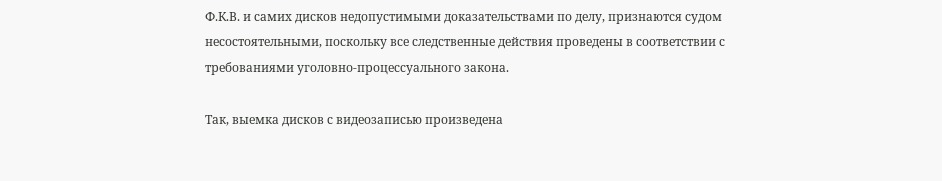Ф.К.В. и самих дисков недопустимыми доказательствами по делу, признаются судом несостоятельными, поскольку все следственные действия проведены в соответствии с требованиями уголовно-процессуального закона.

Так, выемка дисков с видеозаписью произведена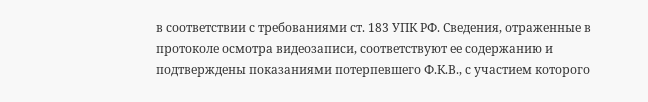в соответствии с требованиями ст. 183 УПК РФ. Сведения, отраженные в протоколе осмотра видеозаписи, соответствуют ее содержанию и подтверждены показаниями потерпевшего Ф.К.В., с участием которого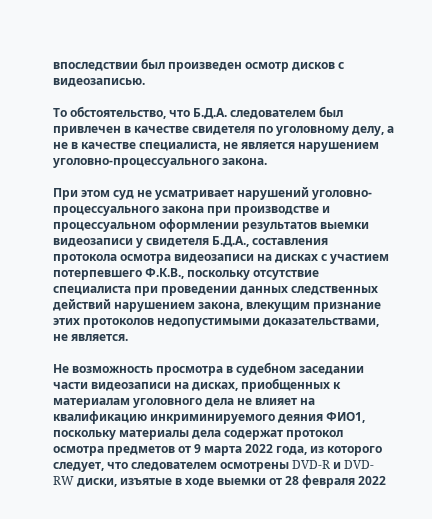впоследствии был произведен осмотр дисков с видеозаписью.

То обстоятельство, что Б.Д.А. следователем был привлечен в качестве свидетеля по уголовному делу, а не в качестве специалиста, не является нарушением уголовно-процессуального закона.

При этом суд не усматривает нарушений уголовно-процессуального закона при производстве и процессуальном оформлении результатов выемки видеозаписи у свидетеля Б.Д.А., составления протокола осмотра видеозаписи на дисках с участием потерпевшего Ф.К.В., поскольку отсутствие специалиста при проведении данных следственных действий нарушением закона, влекущим признание этих протоколов недопустимыми доказательствами, не является.

Не возможность просмотра в судебном заседании части видеозаписи на дисках, приобщенных к материалам уголовного дела не влияет на квалификацию инкриминируемого деяния ФИО1, поскольку материалы дела содержат протокол осмотра предметов от 9 марта 2022 года, из которого следует, что следователем осмотрены DVD-R и DVD-RW диски, изъятые в ходе выемки от 28 февраля 2022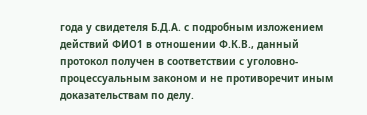года у свидетеля Б.Д.А. с подробным изложением действий ФИО1 в отношении Ф.К.В., данный протокол получен в соответствии с уголовно-процессуальным законом и не противоречит иным доказательствам по делу.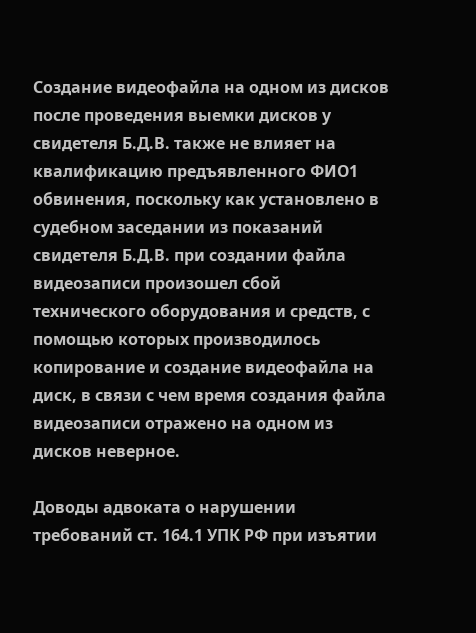Создание видеофайла на одном из дисков после проведения выемки дисков у свидетеля Б.Д.В. также не влияет на квалификацию предъявленного ФИО1 обвинения, поскольку как установлено в судебном заседании из показаний свидетеля Б.Д.В. при создании файла видеозаписи произошел сбой технического оборудования и средств, с помощью которых производилось копирование и создание видеофайла на диск, в связи с чем время создания файла видеозаписи отражено на одном из дисков неверное.

Доводы адвоката о нарушении требований ст. 164.1 УПК РФ при изъятии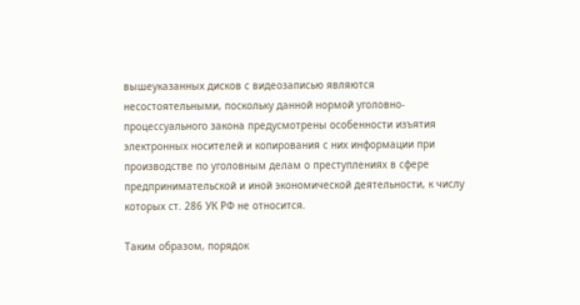вышеуказанных дисков с видеозаписью являются несостоятельными, поскольку данной нормой уголовно-процессуального закона предусмотрены особенности изъятия электронных носителей и копирования с них информации при производстве по уголовным делам о преступлениях в сфере предпринимательской и иной экономической деятельности, к числу которых ст. 286 УК РФ не относится.

Таким образом, порядок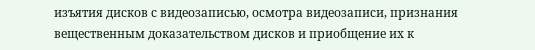изъятия дисков с видеозаписью, осмотра видеозаписи, признания вещественным доказательством дисков и приобщение их к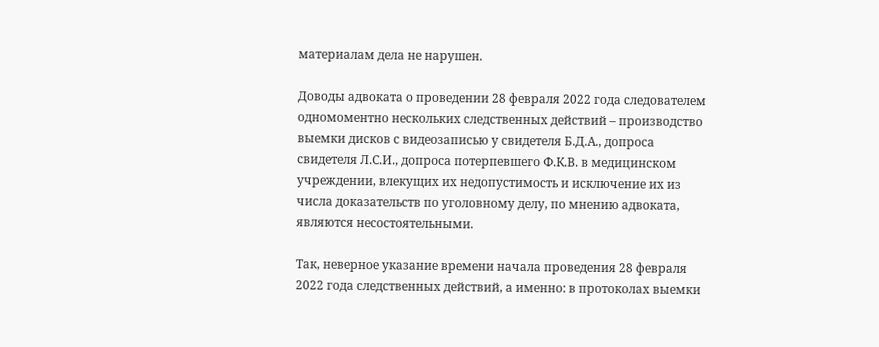материалам дела не нарушен.

Доводы адвоката о проведении 28 февраля 2022 года следователем одномоментно нескольких следственных действий – производство выемки дисков с видеозаписью у свидетеля Б.Д.А., допроса свидетеля Л.С.И., допроса потерпевшего Ф.К.В. в медицинском учреждении, влекущих их недопустимость и исключение их из числа доказательств по уголовному делу, по мнению адвоката, являются несостоятельными.

Так, неверное указание времени начала проведения 28 февраля 2022 года следственных действий, а именно: в протоколах выемки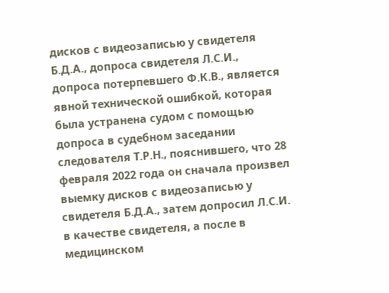дисков с видеозаписью у свидетеля Б.Д.А., допроса свидетеля Л.С.И., допроса потерпевшего Ф.К.В., является явной технической ошибкой, которая была устранена судом с помощью допроса в судебном заседании следователя Т.Р.Н., пояснившего, что 28 февраля 2022 года он сначала произвел выемку дисков с видеозаписью у свидетеля Б.Д.А., затем допросил Л.С.И. в качестве свидетеля, а после в медицинском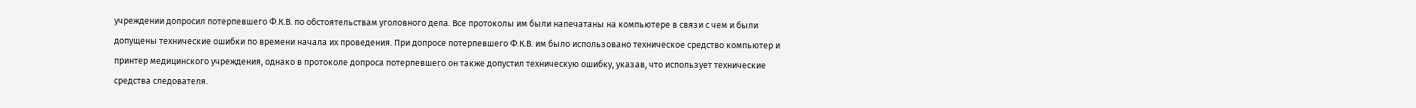учреждении допросил потерпевшего Ф.К.В. по обстоятельствам уголовного дела. Все протоколы им были напечатаны на компьютере в связи с чем и были допущены технические ошибки по времени начала их проведения. При допросе потерпевшего Ф.К.В. им было использовано техническое средство компьютер и принтер медицинского учреждения, однако в протоколе допроса потерпевшего он также допустил техническую ошибку, указав, что использует технические средства следователя.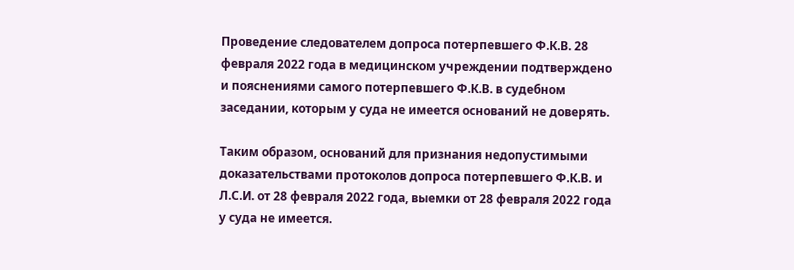Проведение следователем допроса потерпевшего Ф.К.В. 28 февраля 2022 года в медицинском учреждении подтверждено и пояснениями самого потерпевшего Ф.К.В. в судебном заседании, которым у суда не имеется оснований не доверять.

Таким образом, оснований для признания недопустимыми доказательствами протоколов допроса потерпевшего Ф.К.В. и Л.С.И. от 28 февраля 2022 года, выемки от 28 февраля 2022 года у суда не имеется.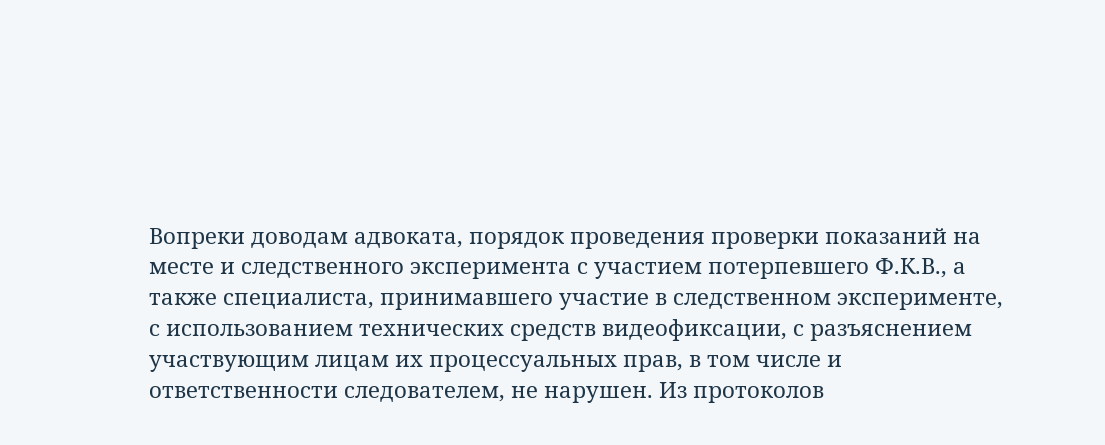Вопреки доводам адвоката, порядок проведения проверки показаний на месте и следственного эксперимента с участием потерпевшего Ф.К.В., а также специалиста, принимавшего участие в следственном эксперименте, с использованием технических средств видеофиксации, с разъяснением участвующим лицам их процессуальных прав, в том числе и ответственности следователем, не нарушен. Из протоколов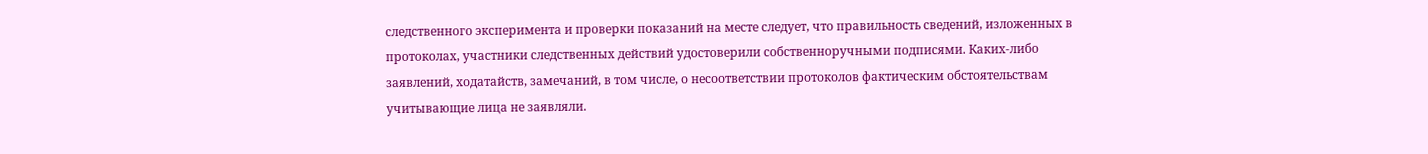следственного эксперимента и проверки показаний на месте следует, что правильность сведений, изложенных в протоколах, участники следственных действий удостоверили собственноручными подписями. Каких-либо заявлений, ходатайств, замечаний, в том числе, о несоответствии протоколов фактическим обстоятельствам учитывающие лица не заявляли.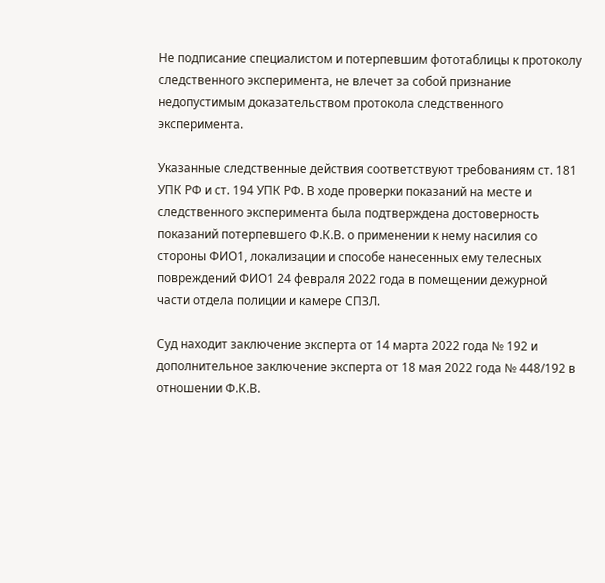Не подписание специалистом и потерпевшим фототаблицы к протоколу следственного эксперимента, не влечет за собой признание недопустимым доказательством протокола следственного эксперимента.

Указанные следственные действия соответствуют требованиям ст. 181 УПК РФ и ст. 194 УПК РФ. В ходе проверки показаний на месте и следственного эксперимента была подтверждена достоверность показаний потерпевшего Ф.К.В. о применении к нему насилия со стороны ФИО1, локализации и способе нанесенных ему телесных повреждений ФИО1 24 февраля 2022 года в помещении дежурной части отдела полиции и камере СПЗЛ.

Суд находит заключение эксперта от 14 марта 2022 года № 192 и дополнительное заключение эксперта от 18 мая 2022 года № 448/192 в отношении Ф.К.В.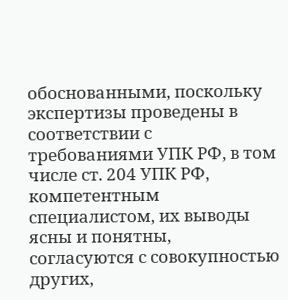обоснованными, поскольку экспертизы проведены в соответствии с требованиями УПК РФ, в том числе ст. 204 УПК РФ, компетентным специалистом, их выводы ясны и понятны, согласуются с совокупностью других,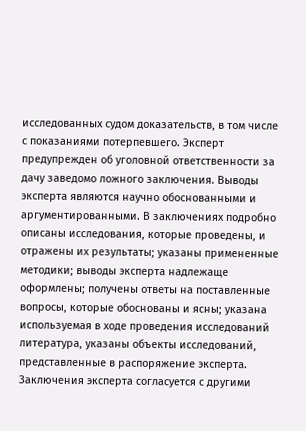исследованных судом доказательств, в том числе с показаниями потерпевшего. Эксперт предупрежден об уголовной ответственности за дачу заведомо ложного заключения. Выводы эксперта являются научно обоснованными и аргументированными. В заключениях подробно описаны исследования, которые проведены, и отражены их результаты; указаны примененные методики; выводы эксперта надлежаще оформлены; получены ответы на поставленные вопросы, которые обоснованы и ясны; указана используемая в ходе проведения исследований литература, указаны объекты исследований, представленные в распоряжение эксперта. Заключения эксперта согласуется с другими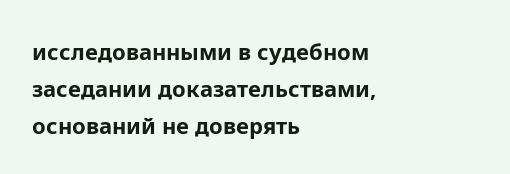исследованными в судебном заседании доказательствами, оснований не доверять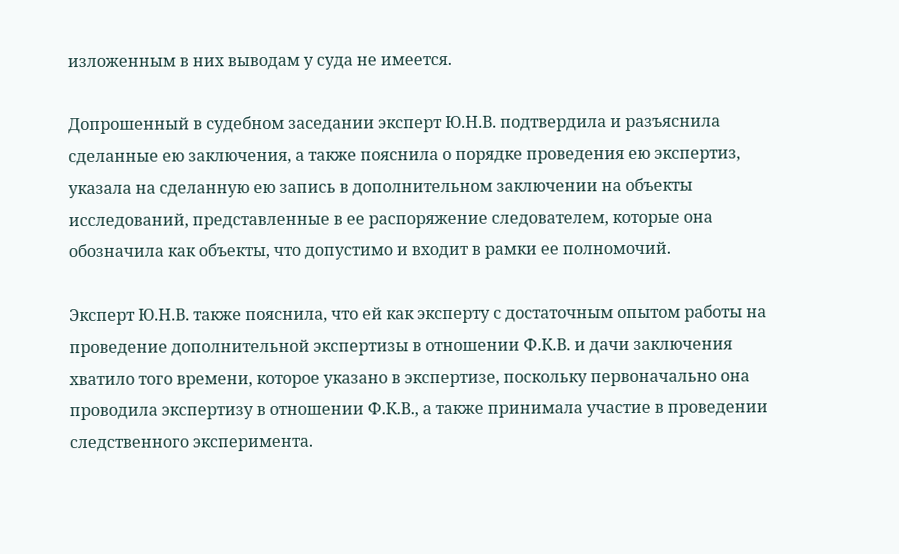изложенным в них выводам у суда не имеется.

Допрошенный в судебном заседании эксперт Ю.Н.В. подтвердила и разъяснила сделанные ею заключения, а также пояснила о порядке проведения ею экспертиз, указала на сделанную ею запись в дополнительном заключении на объекты исследований, представленные в ее распоряжение следователем, которые она обозначила как объекты, что допустимо и входит в рамки ее полномочий.

Эксперт Ю.Н.В. также пояснила, что ей как эксперту с достаточным опытом работы на проведение дополнительной экспертизы в отношении Ф.К.В. и дачи заключения хватило того времени, которое указано в экспертизе, поскольку первоначально она проводила экспертизу в отношении Ф.К.В., а также принимала участие в проведении следственного эксперимента.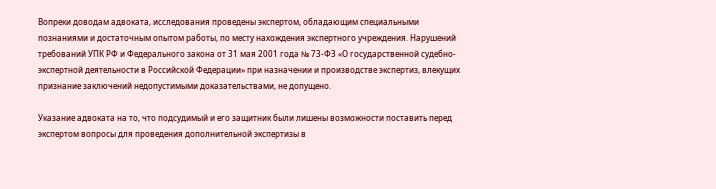Вопреки доводам адвоката, исследования проведены экспертом, обладающим специальными познаниями и достаточным опытом работы, по месту нахождения экспертного учреждения. Нарушений требований УПК РФ и Федерального закона от 31 мая 2001 года № 73-ФЗ «О государственной судебно-экспертной деятельности в Российской Федерации» при назначении и производстве экспертиз, влекущих признание заключений недопустимыми доказательствами, не допущено.

Указание адвоката на то, что подсудимый и его защитник были лишены возможности поставить перед экспертом вопросы для проведения дополнительной экспертизы в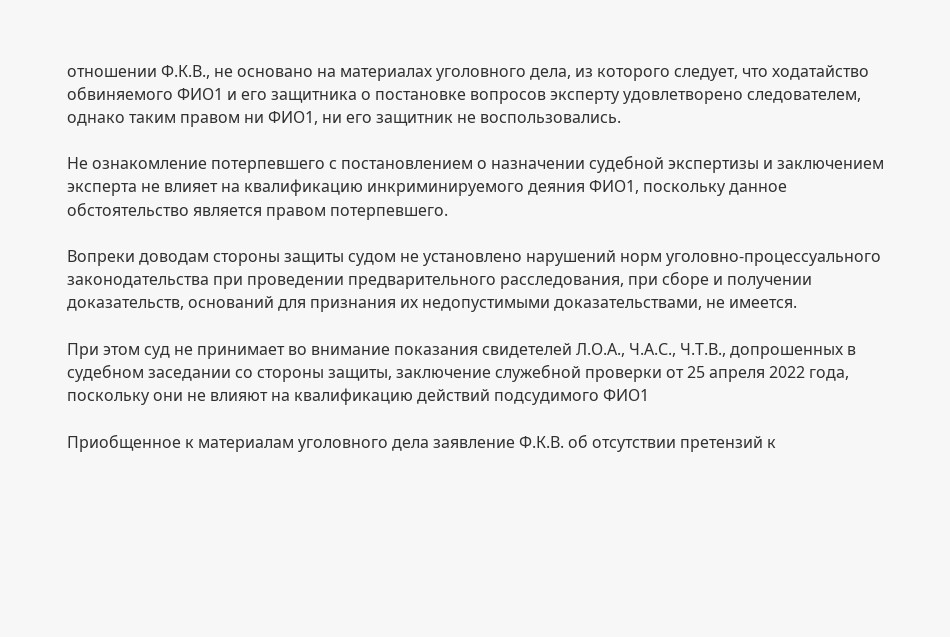отношении Ф.К.В., не основано на материалах уголовного дела, из которого следует, что ходатайство обвиняемого ФИО1 и его защитника о постановке вопросов эксперту удовлетворено следователем, однако таким правом ни ФИО1, ни его защитник не воспользовались.

Не ознакомление потерпевшего с постановлением о назначении судебной экспертизы и заключением эксперта не влияет на квалификацию инкриминируемого деяния ФИО1, поскольку данное обстоятельство является правом потерпевшего.

Вопреки доводам стороны защиты судом не установлено нарушений норм уголовно-процессуального законодательства при проведении предварительного расследования, при сборе и получении доказательств, оснований для признания их недопустимыми доказательствами, не имеется.

При этом суд не принимает во внимание показания свидетелей Л.О.А., Ч.А.С., Ч.Т.В., допрошенных в судебном заседании со стороны защиты, заключение служебной проверки от 25 апреля 2022 года, поскольку они не влияют на квалификацию действий подсудимого ФИО1

Приобщенное к материалам уголовного дела заявление Ф.К.В. об отсутствии претензий к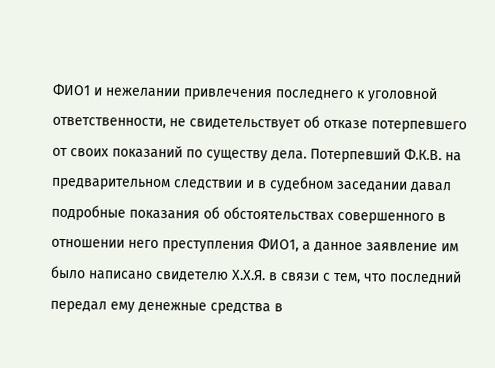ФИО1 и нежелании привлечения последнего к уголовной ответственности, не свидетельствует об отказе потерпевшего от своих показаний по существу дела. Потерпевший Ф.К.В. на предварительном следствии и в судебном заседании давал подробные показания об обстоятельствах совершенного в отношении него преступления ФИО1, а данное заявление им было написано свидетелю Х.Х.Я. в связи с тем, что последний передал ему денежные средства в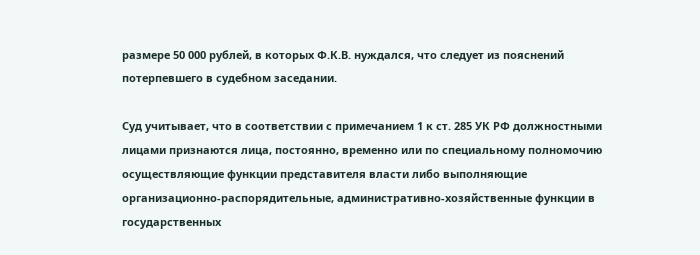размере 50 000 рублей, в которых Ф.К.В. нуждался, что следует из пояснений потерпевшего в судебном заседании.

Суд учитывает, что в соответствии с примечанием 1 к ст. 285 УК РФ должностными лицами признаются лица, постоянно, временно или по специальному полномочию осуществляющие функции представителя власти либо выполняющие организационно-распорядительные, административно-хозяйственные функции в государственных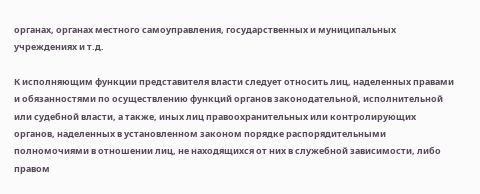органах, органах местного самоуправления, государственных и муниципальных учреждениях и т.д.

К исполняющим функции представителя власти следует относить лиц, наделенных правами и обязанностями по осуществлению функций органов законодательной, исполнительной или судебной власти, а также, иных лиц правоохранительных или контролирующих органов, наделенных в установленном законом порядке распорядительными полномочиями в отношении лиц, не находящихся от них в служебной зависимости, либо правом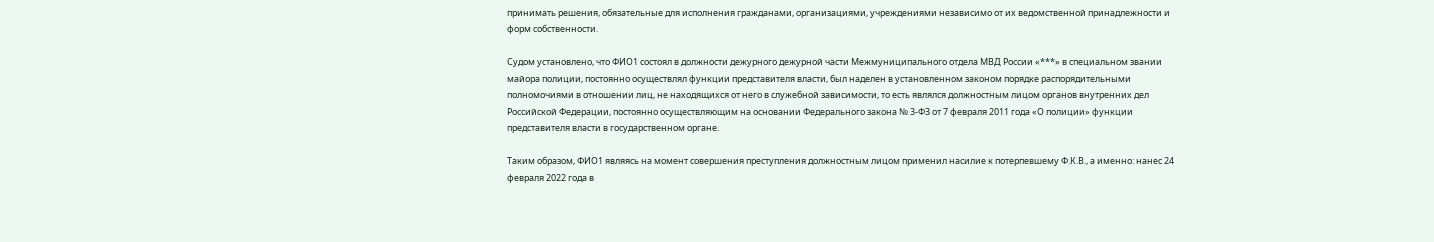принимать решения, обязательные для исполнения гражданами, организациями, учреждениями независимо от их ведомственной принадлежности и форм собственности.

Судом установлено, что ФИО1 состоял в должности дежурного дежурной части Межмуниципального отдела МВД России «***» в специальном звании майора полиции, постоянно осуществлял функции представителя власти, был наделен в установленном законом порядке распорядительными полномочиями в отношении лиц, не находящихся от него в служебной зависимости, то есть являлся должностным лицом органов внутренних дел Российской Федерации, постоянно осуществляющим на основании Федерального закона № 3-ФЗ от 7 февраля 2011 года «О полиции» функции представителя власти в государственном органе.

Таким образом, ФИО1 являясь на момент совершения преступления должностным лицом применил насилие к потерпевшему Ф.К.В., а именно: нанес 24 февраля 2022 года в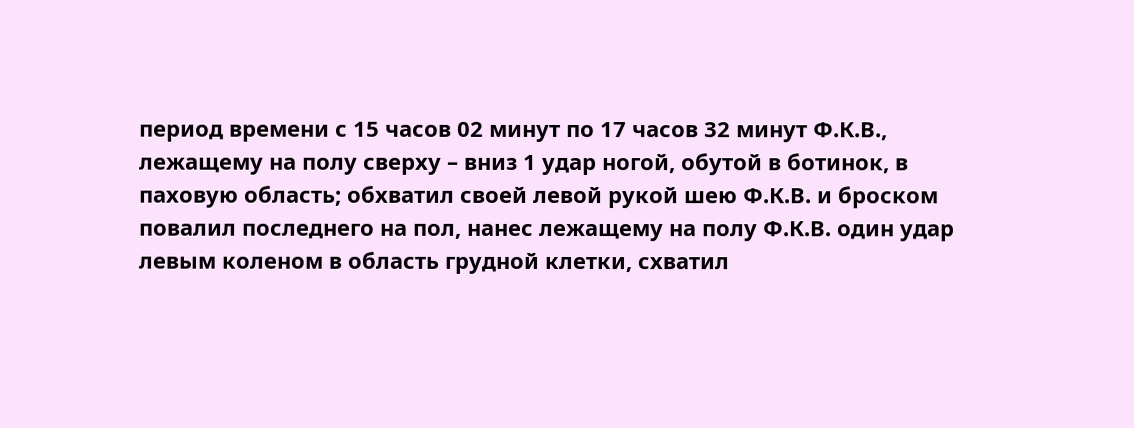период времени с 15 часов 02 минут по 17 часов 32 минут Ф.К.В., лежащему на полу сверху – вниз 1 удар ногой, обутой в ботинок, в паховую область; обхватил своей левой рукой шею Ф.К.В. и броском повалил последнего на пол, нанес лежащему на полу Ф.К.В. один удар левым коленом в область грудной клетки, схватил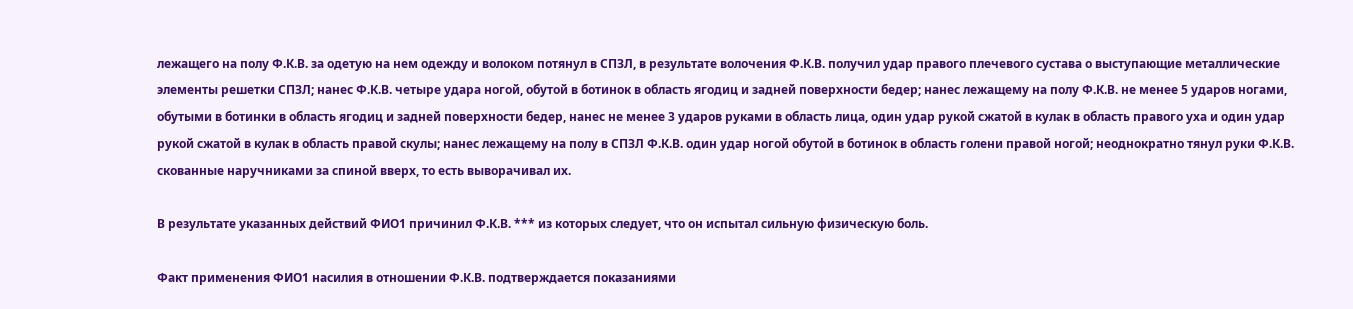лежащего на полу Ф.К.В. за одетую на нем одежду и волоком потянул в СПЗЛ, в результате волочения Ф.К.В. получил удар правого плечевого сустава о выступающие металлические элементы решетки СПЗЛ; нанес Ф.К.В. четыре удара ногой, обутой в ботинок в область ягодиц и задней поверхности бедер; нанес лежащему на полу Ф.К.В. не менее 5 ударов ногами, обутыми в ботинки в область ягодиц и задней поверхности бедер, нанес не менее 3 ударов руками в область лица, один удар рукой сжатой в кулак в область правого уха и один удар рукой сжатой в кулак в область правой скулы; нанес лежащему на полу в СПЗЛ Ф.К.В. один удар ногой обутой в ботинок в область голени правой ногой; неоднократно тянул руки Ф.К.В. скованные наручниками за спиной вверх, то есть выворачивал их.

В результате указанных действий ФИО1 причинил Ф.К.В. *** из которых следует, что он испытал сильную физическую боль.

Факт применения ФИО1 насилия в отношении Ф.К.В. подтверждается показаниями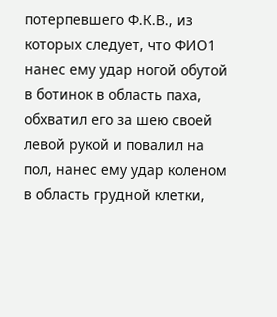потерпевшего Ф.К.В., из которых следует, что ФИО1 нанес ему удар ногой обутой в ботинок в область паха, обхватил его за шею своей левой рукой и повалил на пол, нанес ему удар коленом в область грудной клетки,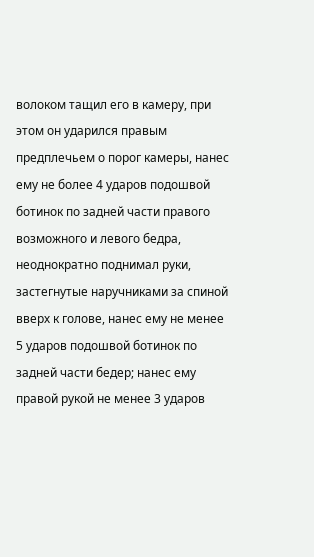волоком тащил его в камеру, при этом он ударился правым предплечьем о порог камеры, нанес ему не более 4 ударов подошвой ботинок по задней части правого возможного и левого бедра, неоднократно поднимал руки, застегнутые наручниками за спиной вверх к голове, нанес ему не менее 5 ударов подошвой ботинок по задней части бедер; нанес ему правой рукой не менее 3 ударов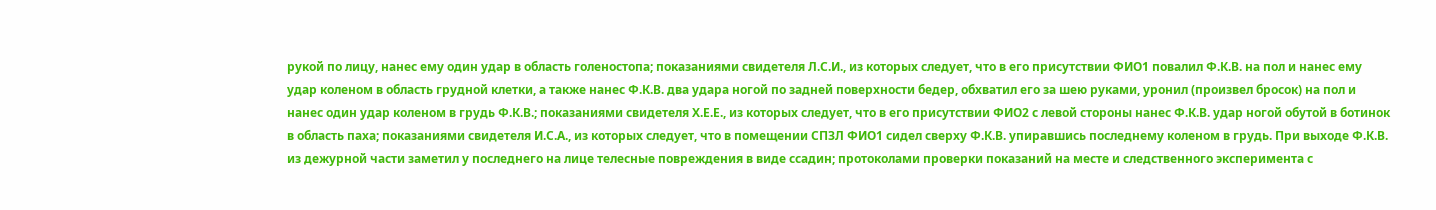рукой по лицу, нанес ему один удар в область голеностопа; показаниями свидетеля Л.С.И., из которых следует, что в его присутствии ФИО1 повалил Ф.К.В. на пол и нанес ему удар коленом в область грудной клетки, а также нанес Ф.К.В. два удара ногой по задней поверхности бедер, обхватил его за шею руками, уронил (произвел бросок) на пол и нанес один удар коленом в грудь Ф.К.В.; показаниями свидетеля Х.Е.Е., из которых следует, что в его присутствии ФИО2 с левой стороны нанес Ф.К.В. удар ногой обутой в ботинок в область паха; показаниями свидетеля И.С.А., из которых следует, что в помещении СПЗЛ ФИО1 сидел сверху Ф.К.В. упиравшись последнему коленом в грудь. При выходе Ф.К.В. из дежурной части заметил у последнего на лице телесные повреждения в виде ссадин; протоколами проверки показаний на месте и следственного эксперимента с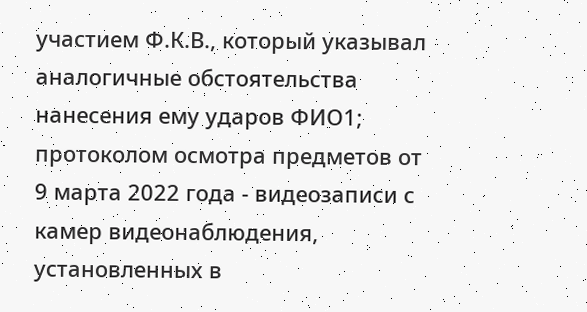участием Ф.К.В., который указывал аналогичные обстоятельства нанесения ему ударов ФИО1; протоколом осмотра предметов от 9 марта 2022 года - видеозаписи с камер видеонаблюдения, установленных в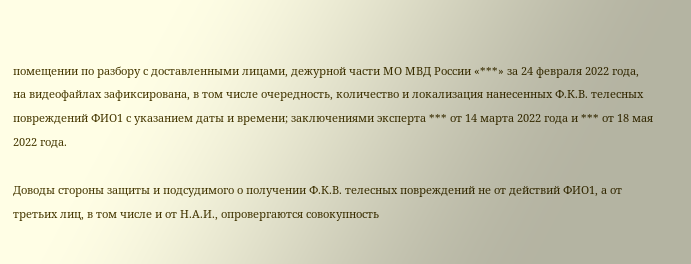помещении по разбору с доставленными лицами, дежурной части МО МВД России «***» за 24 февраля 2022 года, на видеофайлах зафиксирована, в том числе очередность, количество и локализация нанесенных Ф.К.В. телесных повреждений ФИО1 с указанием даты и времени; заключениями эксперта *** от 14 марта 2022 года и *** от 18 мая 2022 года.

Доводы стороны защиты и подсудимого о получении Ф.К.В. телесных повреждений не от действий ФИО1, а от третьих лиц, в том числе и от Н.А.И., опровергаются совокупность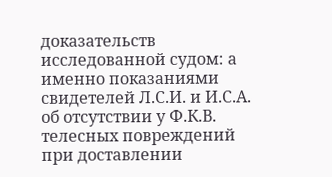доказательств исследованной судом: а именно показаниями свидетелей Л.С.И. и И.С.А. об отсутствии у Ф.К.В. телесных повреждений при доставлении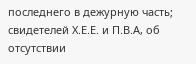последнего в дежурную часть; свидетелей Х.Е.Е. и П.В.А, об отсутствии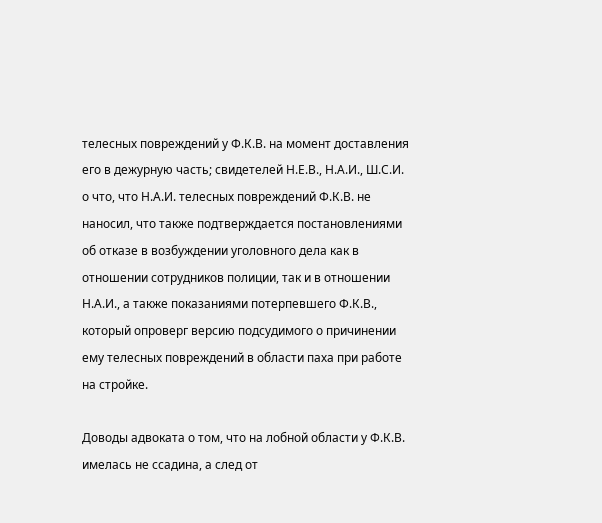телесных повреждений у Ф.К.В. на момент доставления его в дежурную часть; свидетелей Н.Е.В., Н.А.И., Ш.С.И. о что, что Н.А.И. телесных повреждений Ф.К.В. не наносил, что также подтверждается постановлениями об отказе в возбуждении уголовного дела как в отношении сотрудников полиции, так и в отношении Н.А.И., а также показаниями потерпевшего Ф.К.В., который опроверг версию подсудимого о причинении ему телесных повреждений в области паха при работе на стройке.

Доводы адвоката о том, что на лобной области у Ф.К.В. имелась не ссадина, а след от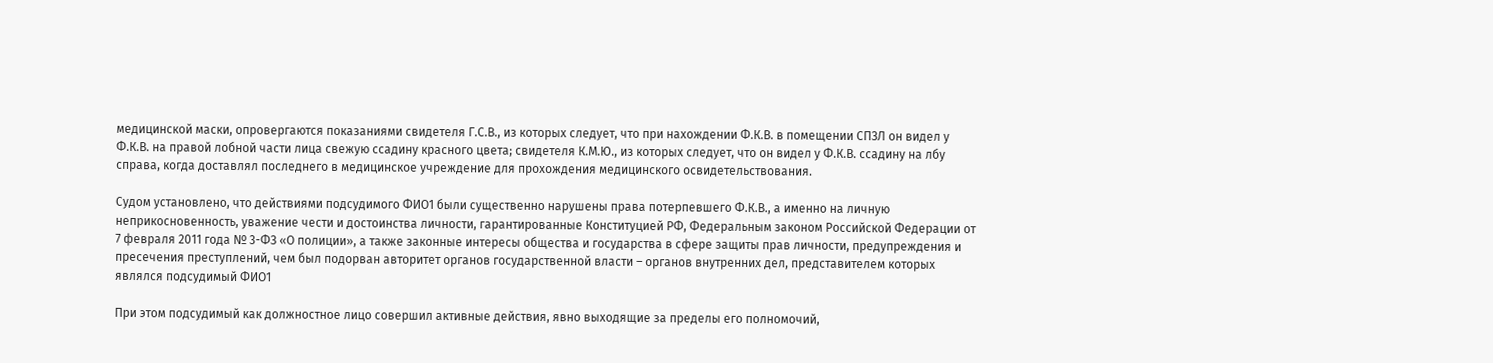медицинской маски, опровергаются показаниями свидетеля Г.С.В., из которых следует, что при нахождении Ф.К.В. в помещении СПЗЛ он видел у Ф.К.В. на правой лобной части лица свежую ссадину красного цвета; свидетеля К.М.Ю., из которых следует, что он видел у Ф.К.В. ссадину на лбу справа, когда доставлял последнего в медицинское учреждение для прохождения медицинского освидетельствования.

Судом установлено, что действиями подсудимого ФИО1 были существенно нарушены права потерпевшего Ф.К.В., а именно на личную неприкосновенность, уважение чести и достоинства личности, гарантированные Конституцией РФ, Федеральным законом Российской Федерации от 7 февраля 2011 года № 3-ФЗ «О полиции», а также законные интересы общества и государства в сфере защиты прав личности, предупреждения и пресечения преступлений, чем был подорван авторитет органов государственной власти – органов внутренних дел, представителем которых являлся подсудимый ФИО1

При этом подсудимый как должностное лицо совершил активные действия, явно выходящие за пределы его полномочий,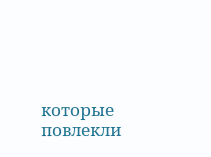которые повлекли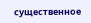существенное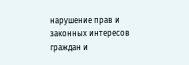нарушение прав и законных интересов граждан и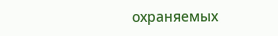охраняемых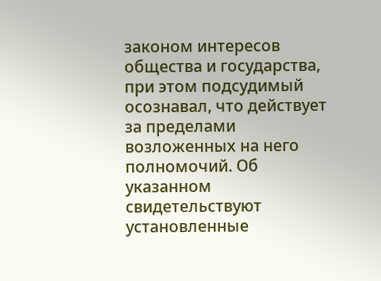законом интересов общества и государства, при этом подсудимый осознавал, что действует за пределами возложенных на него полномочий. Об указанном свидетельствуют установленные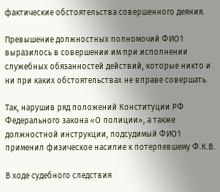фактические обстоятельства совершенного деяния.

Превышение должностных полномочий ФИО1 выразилось в совершении им при исполнении служебных обязанностей действий, которые никто и ни при каких обстоятельствах не вправе совершать.

Так, нарушив ряд положений Конституции РФ Федерального закона «О полиции», а также должностной инструкции, подсудимый ФИО1 применил физическое насилие к потерпевшему Ф.К.В.

В ходе судебного следствия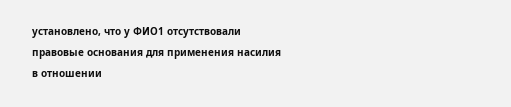установлено, что у ФИО1 отсутствовали правовые основания для применения насилия в отношении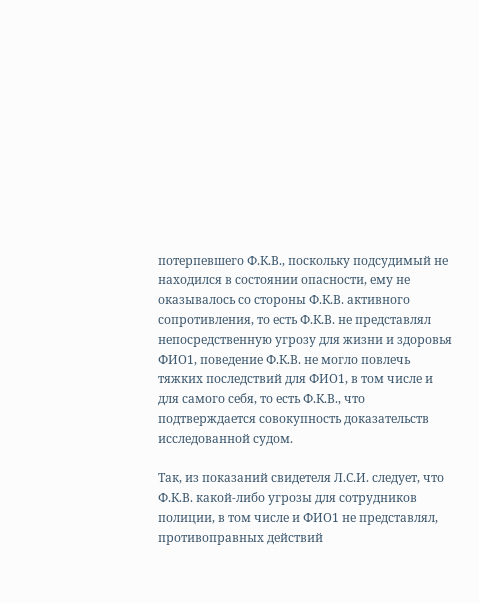потерпевшего Ф.К.В., поскольку подсудимый не находился в состоянии опасности, ему не оказывалось со стороны Ф.К.В. активного сопротивления, то есть Ф.К.В. не представлял непосредственную угрозу для жизни и здоровья ФИО1, поведение Ф.К.В. не могло повлечь тяжких последствий для ФИО1, в том числе и для самого себя, то есть Ф.К.В., что подтверждается совокупность доказательств исследованной судом.

Так, из показаний свидетеля Л.С.И. следует, что Ф.К.В. какой-либо угрозы для сотрудников полиции, в том числе и ФИО1 не представлял, противоправных действий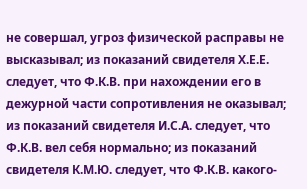не совершал, угроз физической расправы не высказывал; из показаний свидетеля Х.Е.Е. следует, что Ф.К.В. при нахождении его в дежурной части сопротивления не оказывал; из показаний свидетеля И.С.А. следует, что Ф.К.В. вел себя нормально; из показаний свидетеля К.М.Ю. следует, что Ф.К.В. какого-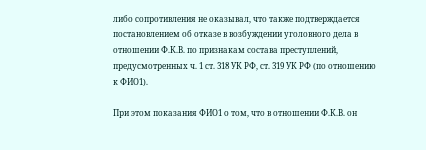либо сопротивления не оказывал, что также подтверждается постановлением об отказе в возбуждении уголовного дела в отношении Ф.К.В. по признакам состава преступлений, предусмотренных ч. 1 ст. 318 УК РФ, ст. 319 УК РФ (по отношению к ФИО1).

При этом показания ФИО1 о том, что в отношении Ф.К.В. он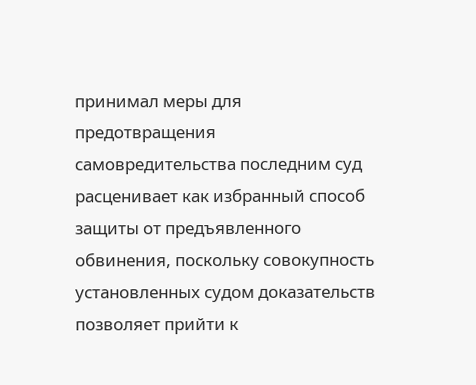принимал меры для предотвращения самовредительства последним суд расценивает как избранный способ защиты от предъявленного обвинения, поскольку совокупность установленных судом доказательств позволяет прийти к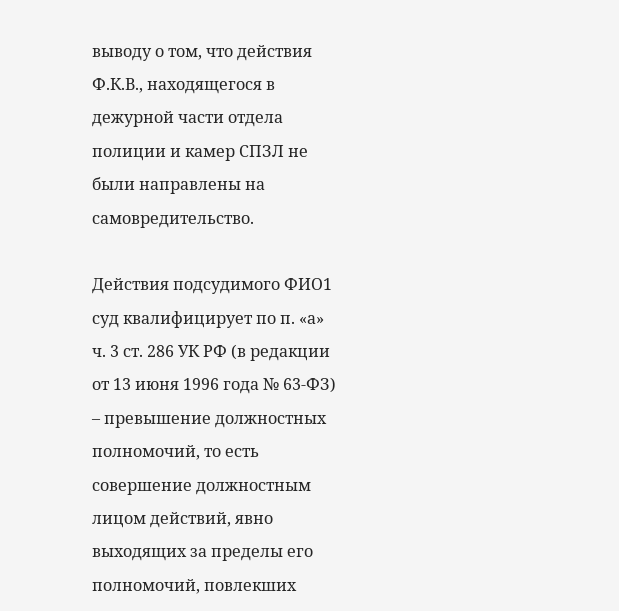выводу о том, что действия Ф.К.В., находящегося в дежурной части отдела полиции и камер СПЗЛ не были направлены на самовредительство.

Действия подсудимого ФИО1 суд квалифицирует по п. «а» ч. 3 ст. 286 УК РФ (в редакции от 13 июня 1996 года № 63-ФЗ) – превышение должностных полномочий, то есть совершение должностным лицом действий, явно выходящих за пределы его полномочий, повлекших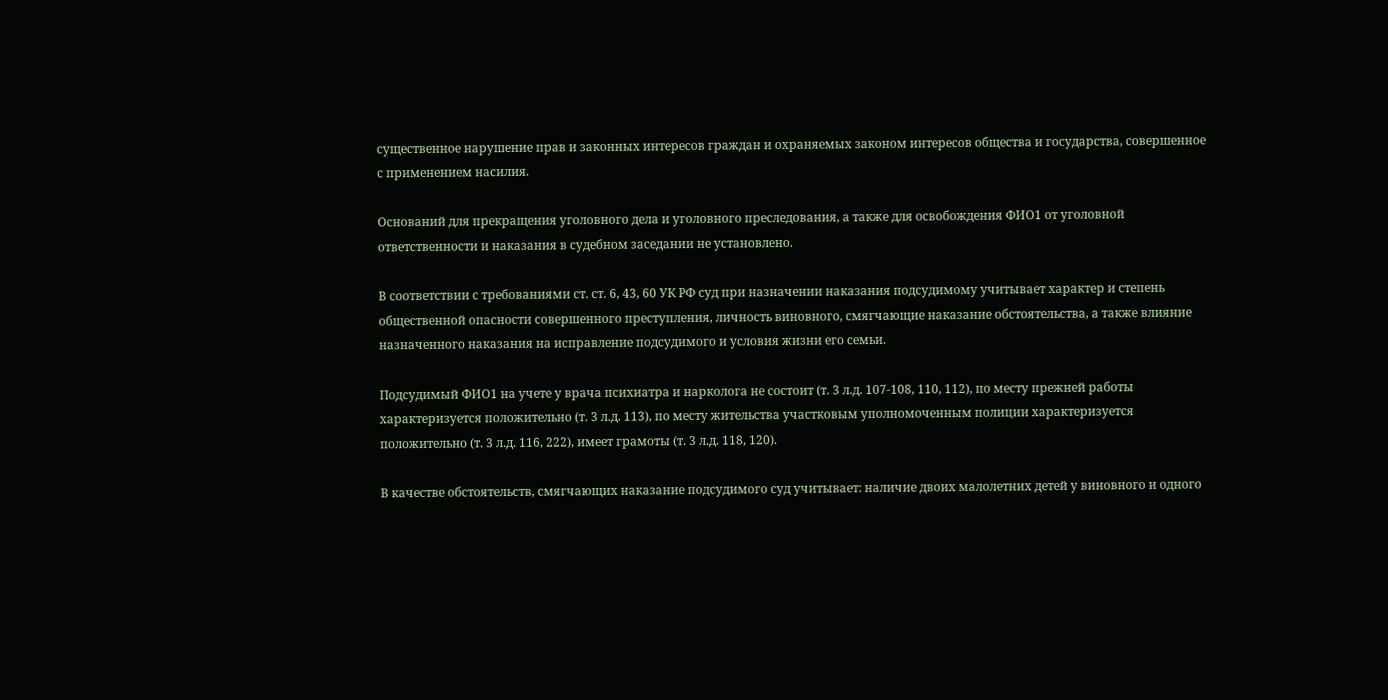существенное нарушение прав и законных интересов граждан и охраняемых законом интересов общества и государства, совершенное с применением насилия.

Оснований для прекращения уголовного дела и уголовного преследования, а также для освобождения ФИО1 от уголовной ответственности и наказания в судебном заседании не установлено.

В соответствии с требованиями ст. ст. 6, 43, 60 УК РФ суд при назначении наказания подсудимому учитывает характер и степень общественной опасности совершенного преступления, личность виновного, смягчающие наказание обстоятельства, а также влияние назначенного наказания на исправление подсудимого и условия жизни его семьи.

Подсудимый ФИО1 на учете у врача психиатра и нарколога не состоит (т. 3 л.д. 107-108, 110, 112), по месту прежней работы характеризуется положительно (т. 3 л.д. 113), по месту жительства участковым уполномоченным полиции характеризуется положительно (т. 3 л.д. 116, 222), имеет грамоты (т. 3 л.д. 118, 120).

В качестве обстоятельств, смягчающих наказание подсудимого суд учитывает: наличие двоих малолетних детей у виновного и одного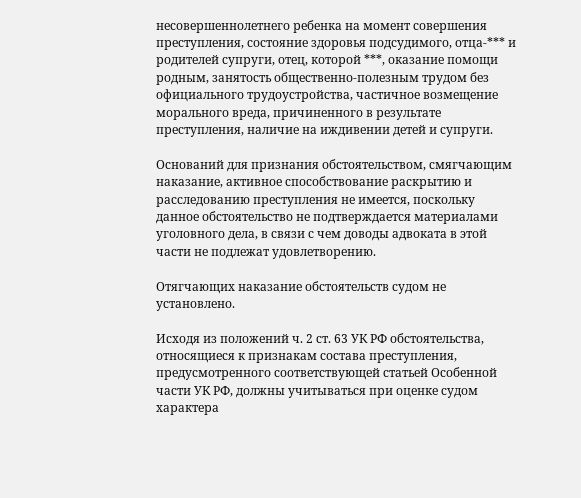несовершеннолетнего ребенка на момент совершения преступления, состояние здоровья подсудимого, отца-*** и родителей супруги, отец, которой ***, оказание помощи родным, занятость общественно-полезным трудом без официального трудоустройства, частичное возмещение морального вреда, причиненного в результате преступления, наличие на иждивении детей и супруги.

Оснований для признания обстоятельством, смягчающим наказание, активное способствование раскрытию и расследованию преступления не имеется, поскольку данное обстоятельство не подтверждается материалами уголовного дела, в связи с чем доводы адвоката в этой части не подлежат удовлетворению.

Отягчающих наказание обстоятельств судом не установлено.

Исходя из положений ч. 2 ст. 63 УК РФ обстоятельства, относящиеся к признакам состава преступления, предусмотренного соответствующей статьей Особенной части УК РФ, должны учитываться при оценке судом характера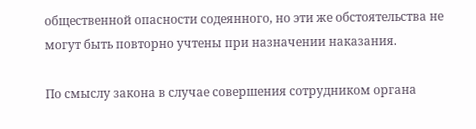общественной опасности содеянного, но эти же обстоятельства не могут быть повторно учтены при назначении наказания.

По смыслу закона в случае совершения сотрудником органа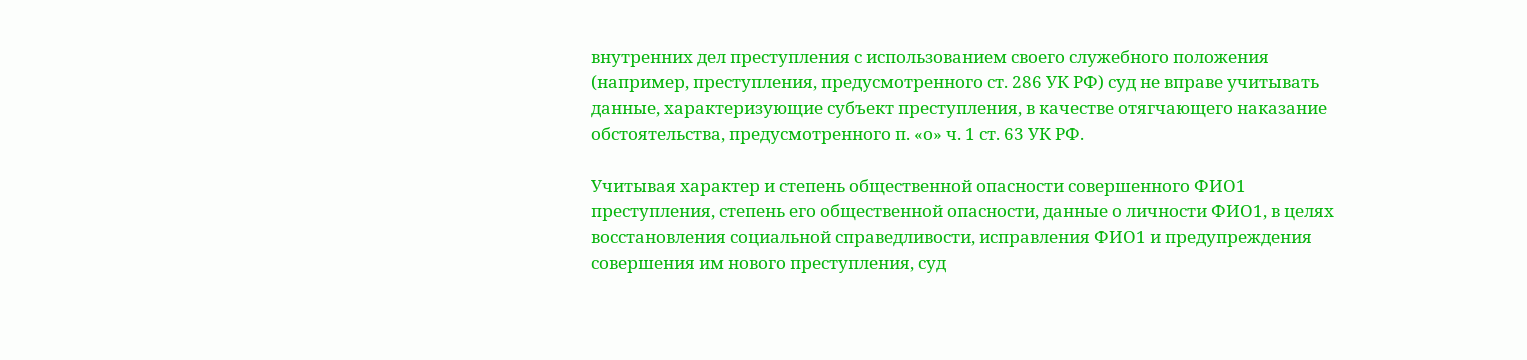внутренних дел преступления с использованием своего служебного положения (например, преступления, предусмотренного ст. 286 УК РФ) суд не вправе учитывать данные, характеризующие субъект преступления, в качестве отягчающего наказание обстоятельства, предусмотренного п. «о» ч. 1 ст. 63 УК РФ.

Учитывая характер и степень общественной опасности совершенного ФИО1 преступления, степень его общественной опасности, данные о личности ФИО1, в целях восстановления социальной справедливости, исправления ФИО1 и предупреждения совершения им нового преступления, суд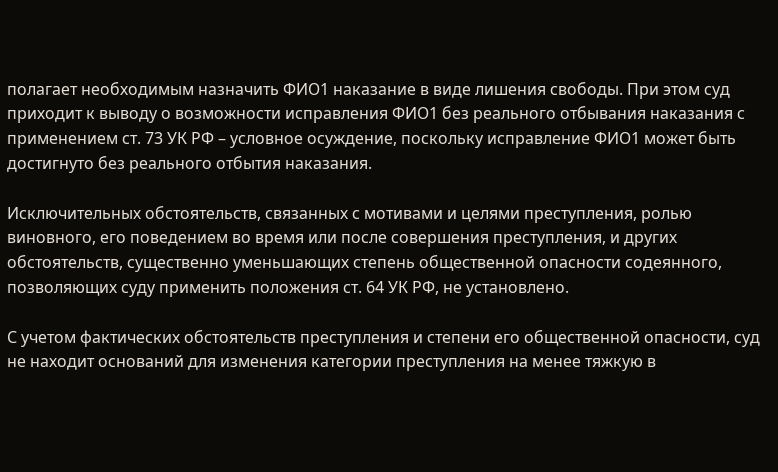полагает необходимым назначить ФИО1 наказание в виде лишения свободы. При этом суд приходит к выводу о возможности исправления ФИО1 без реального отбывания наказания с применением ст. 73 УК РФ – условное осуждение, поскольку исправление ФИО1 может быть достигнуто без реального отбытия наказания.

Исключительных обстоятельств, связанных с мотивами и целями преступления, ролью виновного, его поведением во время или после совершения преступления, и других обстоятельств, существенно уменьшающих степень общественной опасности содеянного, позволяющих суду применить положения ст. 64 УК РФ, не установлено.

С учетом фактических обстоятельств преступления и степени его общественной опасности, суд не находит оснований для изменения категории преступления на менее тяжкую в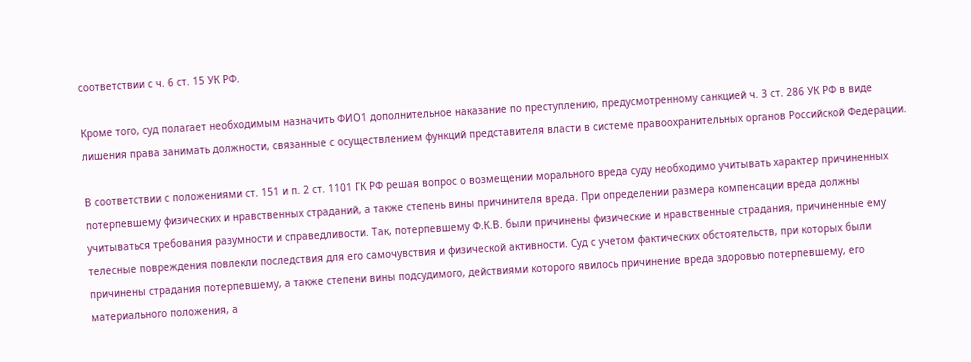соответствии с ч. 6 ст. 15 УК РФ.

Кроме того, суд полагает необходимым назначить ФИО1 дополнительное наказание по преступлению, предусмотренному санкцией ч. 3 ст. 286 УК РФ в виде лишения права занимать должности, связанные с осуществлением функций представителя власти в системе правоохранительных органов Российской Федерации.

В соответствии с положениями ст. 151 и п. 2 ст. 1101 ГК РФ решая вопрос о возмещении морального вреда суду необходимо учитывать характер причиненных потерпевшему физических и нравственных страданий, а также степень вины причинителя вреда. При определении размера компенсации вреда должны учитываться требования разумности и справедливости. Так, потерпевшему Ф.К.В. были причинены физические и нравственные страдания, причиненные ему телесные повреждения повлекли последствия для его самочувствия и физической активности. Суд с учетом фактических обстоятельств, при которых были причинены страдания потерпевшему, а также степени вины подсудимого, действиями которого явилось причинение вреда здоровью потерпевшему, его материального положения, а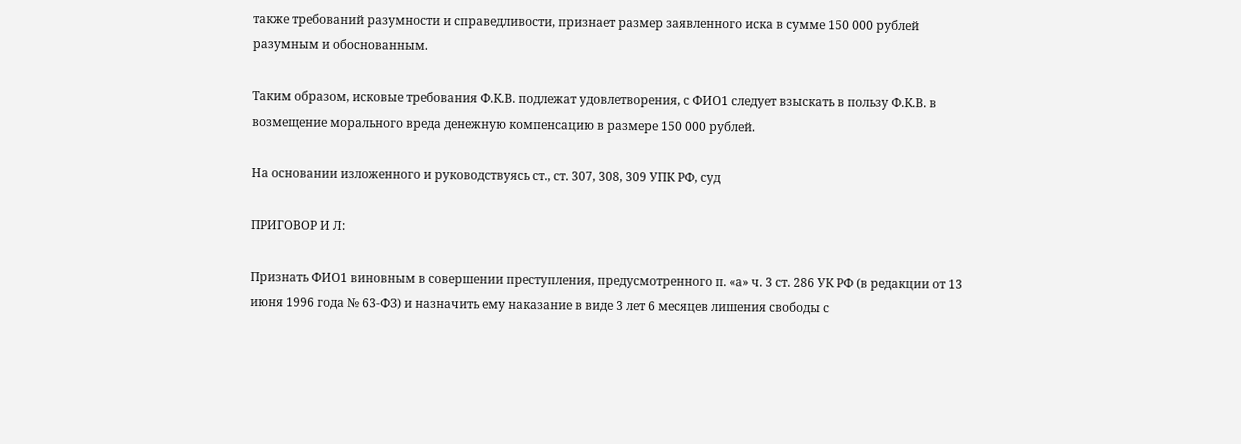также требований разумности и справедливости, признает размер заявленного иска в сумме 150 000 рублей разумным и обоснованным.

Таким образом, исковые требования Ф.К.В. подлежат удовлетворения, с ФИО1 следует взыскать в пользу Ф.К.В. в возмещение морального вреда денежную компенсацию в размере 150 000 рублей.

На основании изложенного и руководствуясь ст., ст. 307, 308, 309 УПК РФ, суд

ПРИГОВОР И Л:

Признать ФИО1 виновным в совершении преступления, предусмотренного п. «а» ч. 3 ст. 286 УК РФ (в редакции от 13 июня 1996 года № 63-ФЗ) и назначить ему наказание в виде 3 лет 6 месяцев лишения свободы с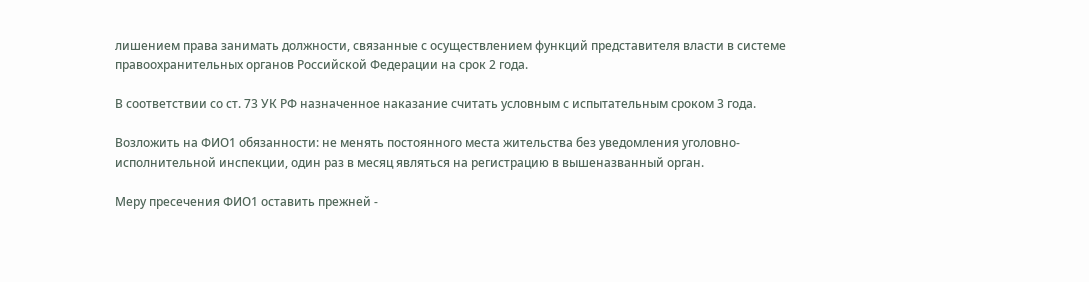лишением права занимать должности, связанные с осуществлением функций представителя власти в системе правоохранительных органов Российской Федерации на срок 2 года.

В соответствии со ст. 73 УК РФ назначенное наказание считать условным с испытательным сроком 3 года.

Возложить на ФИО1 обязанности: не менять постоянного места жительства без уведомления уголовно-исполнительной инспекции, один раз в месяц являться на регистрацию в вышеназванный орган.

Меру пресечения ФИО1 оставить прежней -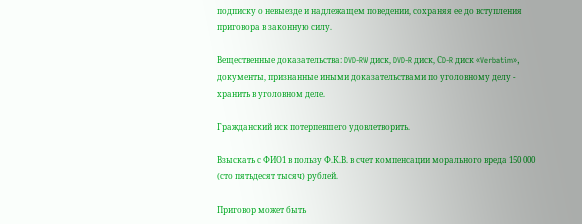подписку о невыезде и надлежащем поведении, сохраняя ее до вступления приговора в законную силу.

Вещественные доказательства: DVD-RW диск, DVD-R диск, СD-R диск «Verbatim», документы, признанные иными доказательствами по уголовному делу - хранить в уголовном деле.

Гражданский иск потерпевшего удовлетворить.

Взыскать с ФИО1 в пользу Ф.К.В. в счет компенсации морального вреда 150 000 (сто пятьдесят тысяч) рублей.

Приговор может быть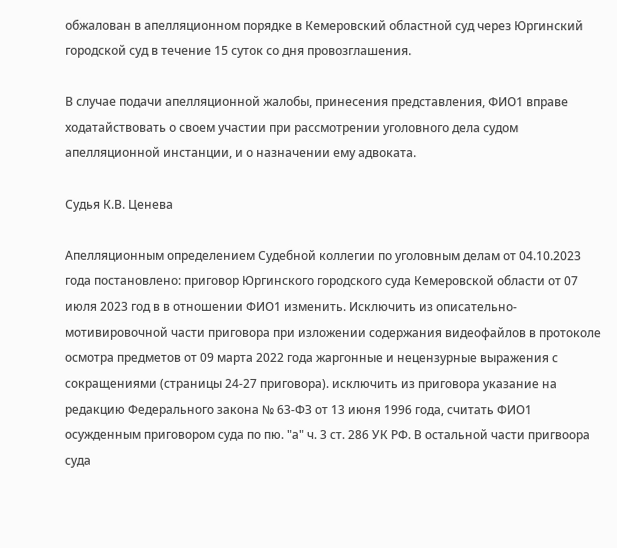обжалован в апелляционном порядке в Кемеровский областной суд через Юргинский городской суд в течение 15 суток со дня провозглашения.

В случае подачи апелляционной жалобы, принесения представления, ФИО1 вправе ходатайствовать о своем участии при рассмотрении уголовного дела судом апелляционной инстанции, и о назначении ему адвоката.

Судья К.В. Ценева

Апелляционным определением Судебной коллегии по уголовным делам от 04.10.2023 года постановлено: приговор Юргинского городского суда Кемеровской области от 07 июля 2023 год в в отношении ФИО1 изменить. Исключить из описательно-мотивировочной части приговора при изложении содержания видеофайлов в протоколе осмотра предметов от 09 марта 2022 года жаргонные и нецензурные выражения с сокращениями (страницы 24-27 приговора). исключить из приговора указание на редакцию Федерального закона № 63-ФЗ от 13 июня 1996 года, считать ФИО1 осужденным приговором суда по пю. "а" ч. 3 ст. 286 УК РФ. В остальной части пригвоора суда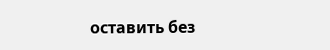оставить без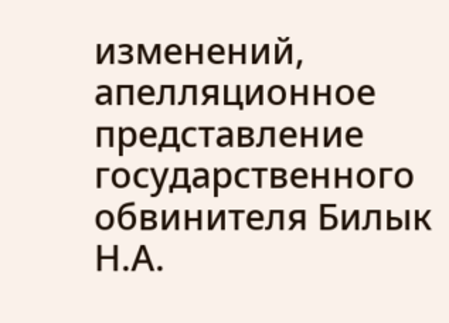изменений, апелляционное представление государственного обвинителя Билык Н.А.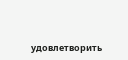удовлетворить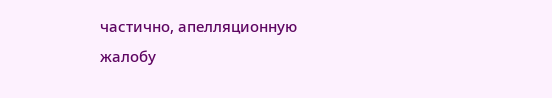частично, апелляционную жалобу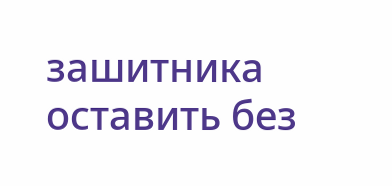зашитника оставить без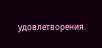удовлетворения.